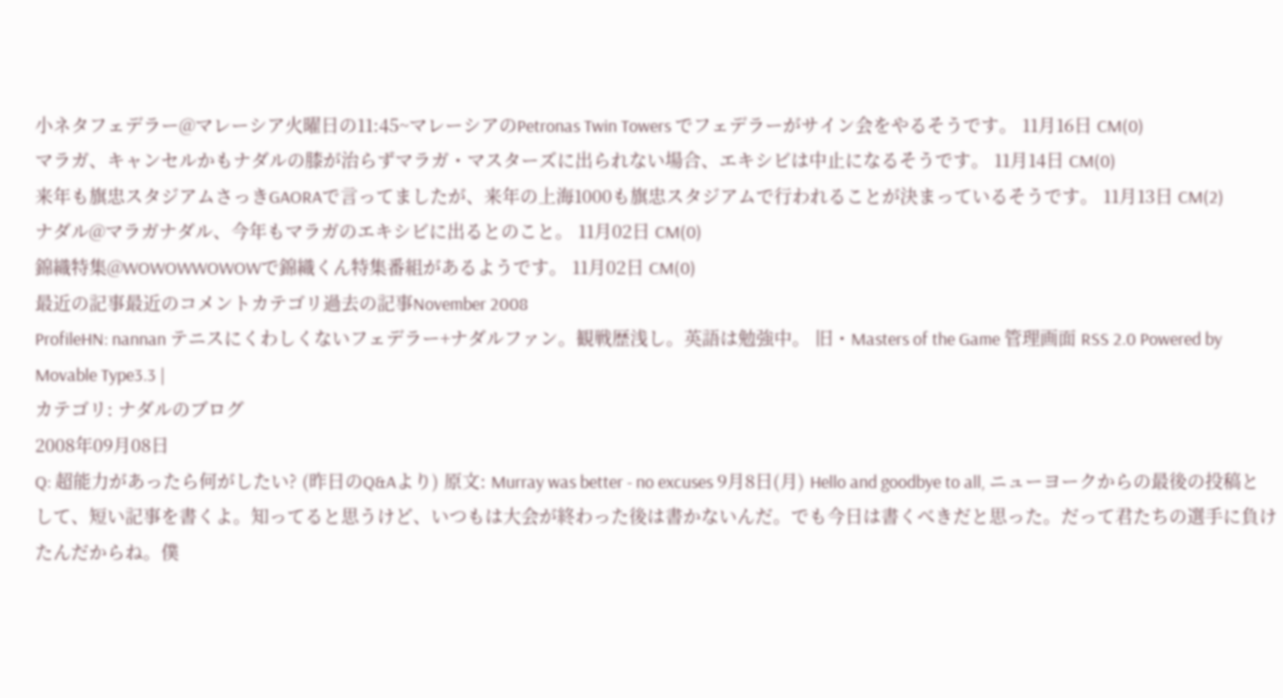小ネタフェデラー@マレーシア火曜日の11:45~マレーシアのPetronas Twin Towers でフェデラーがサイン会をやるそうです。 11月16日 CM(0)
マラガ、キャンセルかもナダルの膝が治らずマラガ・マスターズに出られない場合、エキシビは中止になるそうです。 11月14日 CM(0)
来年も旗忠スタジアムさっきGAORAで言ってましたが、来年の上海1000も旗忠スタジアムで行われることが決まっているそうです。 11月13日 CM(2)
ナダル@マラガナダル、今年もマラガのエキシビに出るとのこと。 11月02日 CM(0)
錦織特集@WOWOWWOWOWで錦織くん特集番組があるようです。 11月02日 CM(0)
最近の記事最近のコメントカテゴリ過去の記事November 2008
ProfileHN: nannan テニスにくわしくないフェデラー+ナダルファン。観戦歴浅し。英語は勉強中。 旧・Masters of the Game 管理画面 RSS 2.0 Powered by Movable Type3.3 |
カテゴリ: ナダルのブログ
2008年09月08日
Q: 超能力があったら何がしたい? (昨日のQ&Aより) 原文: Murray was better - no excuses 9月8日(月) Hello and goodbye to all, ニューヨークからの最後の投稿として、短い記事を書くよ。知ってると思うけど、いつもは大会が終わった後は書かないんだ。でも今日は書くべきだと思った。だって君たちの選手に負けたんだからね。僕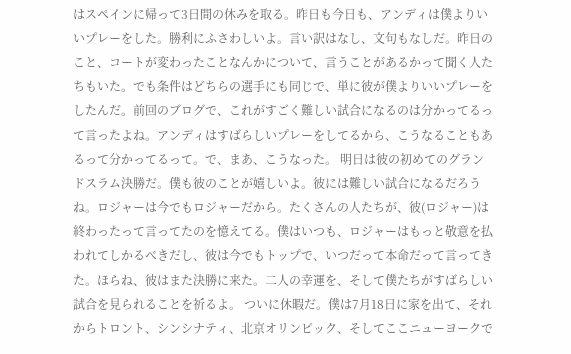はスペインに帰って3日間の休みを取る。昨日も今日も、アンディは僕よりいいプレーをした。勝利にふさわしいよ。言い訳はなし、文句もなしだ。昨日のこと、コートが変わったことなんかについて、言うことがあるかって聞く人たちもいた。でも条件はどちらの選手にも同じで、単に彼が僕よりいいプレーをしたんだ。前回のブログで、これがすごく難しい試合になるのは分かってるって言ったよね。アンディはすばらしいプレーをしてるから、こうなることもあるって分かってるって。で、まあ、こうなった。 明日は彼の初めてのグランドスラム決勝だ。僕も彼のことが嬉しいよ。彼には難しい試合になるだろうね。ロジャーは今でもロジャーだから。たくさんの人たちが、彼(ロジャー)は終わったって言ってたのを憶えてる。僕はいつも、ロジャーはもっと敬意を払われてしかるべきだし、彼は今でもトップで、いつだって本命だって言ってきた。ほらね、彼はまた決勝に来た。二人の幸運を、そして僕たちがすばらしい試合を見られることを祈るよ。 ついに休暇だ。僕は7月18日に家を出て、それからトロント、シンシナティ、北京オリンピック、そしてここニューヨークで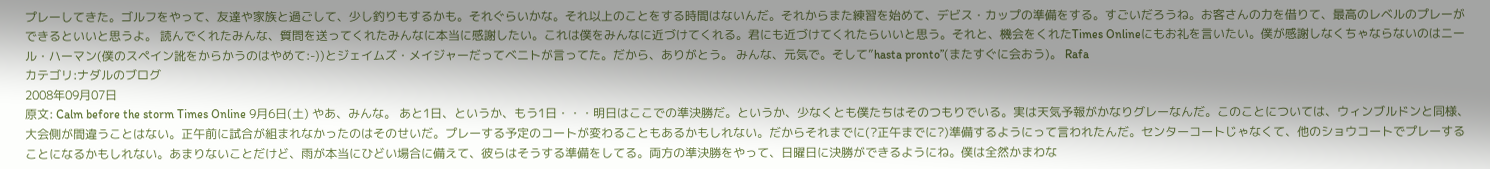プレーしてきた。ゴルフをやって、友達や家族と過ごして、少し釣りもするかも。それぐらいかな。それ以上のことをする時間はないんだ。それからまた練習を始めて、デビス・カップの準備をする。すごいだろうね。お客さんの力を借りて、最高のレベルのプレーができるといいと思うよ。 読んでくれたみんな、質問を送ってくれたみんなに本当に感謝したい。これは僕をみんなに近づけてくれる。君にも近づけてくれたらいいと思う。それと、機会をくれたTimes Onlineにもお礼を言いたい。僕が感謝しなくちゃならないのはニール・ハーマン(僕のスペイン訛をからかうのはやめて:-))とジェイムズ・メイジャーだってベニトが言ってた。だから、ありがとう。 みんな、元気で。そして”hasta pronto”(またすぐに会おう)。 Rafa
カテゴリ:ナダルのブログ
2008年09月07日
原文: Calm before the storm Times Online 9月6日(土) やあ、みんな。 あと1日、というか、もう1日・・・明日はここでの準決勝だ。というか、少なくとも僕たちはそのつもりでいる。実は天気予報がかなりグレーなんだ。このことについては、ウィンブルドンと同様、大会側が間違うことはない。正午前に試合が組まれなかったのはそのせいだ。プレーする予定のコートが変わることもあるかもしれない。だからそれまでに(?正午までに?)準備するようにって言われたんだ。センターコートじゃなくて、他のショウコートでプレーすることになるかもしれない。あまりないことだけど、雨が本当にひどい場合に備えて、彼らはそうする準備をしてる。両方の準決勝をやって、日曜日に決勝ができるようにね。僕は全然かまわな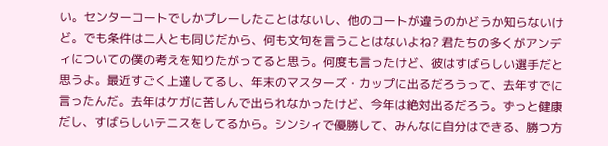い。センターコートでしかプレーしたことはないし、他のコートが違うのかどうか知らないけど。でも条件は二人とも同じだから、何も文句を言うことはないよね? 君たちの多くがアンディについての僕の考えを知りたがってると思う。何度も言ったけど、彼はすばらしい選手だと思うよ。最近すごく上達してるし、年末のマスターズ・カップに出るだろうって、去年すでに言ったんだ。去年はケガに苦しんで出られなかったけど、今年は絶対出るだろう。ずっと健康だし、すばらしいテニスをしてるから。シンシィで優勝して、みんなに自分はできる、勝つ方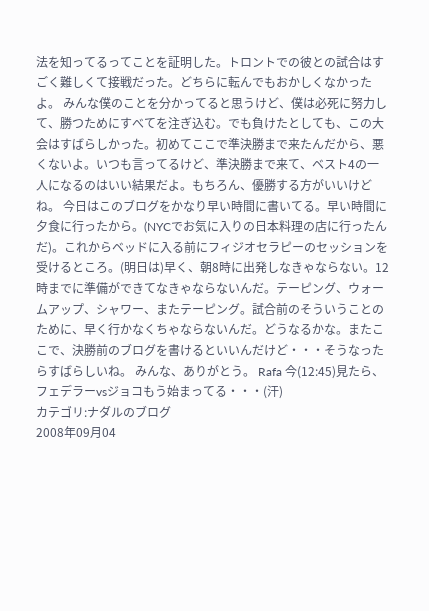法を知ってるってことを証明した。トロントでの彼との試合はすごく難しくて接戦だった。どちらに転んでもおかしくなかったよ。 みんな僕のことを分かってると思うけど、僕は必死に努力して、勝つためにすべてを注ぎ込む。でも負けたとしても、この大会はすばらしかった。初めてここで準決勝まで来たんだから、悪くないよ。いつも言ってるけど、準決勝まで来て、ベスト4の一人になるのはいい結果だよ。もちろん、優勝する方がいいけどね。 今日はこのブログをかなり早い時間に書いてる。早い時間に夕食に行ったから。(NYCでお気に入りの日本料理の店に行ったんだ)。これからベッドに入る前にフィジオセラピーのセッションを受けるところ。(明日は)早く、朝8時に出発しなきゃならない。12時までに準備ができてなきゃならないんだ。テーピング、ウォームアップ、シャワー、またテーピング。試合前のそういうことのために、早く行かなくちゃならないんだ。どうなるかな。またここで、決勝前のブログを書けるといいんだけど・・・そうなったらすばらしいね。 みんな、ありがとう。 Rafa 今(12:45)見たら、フェデラーvsジョコもう始まってる・・・(汗)
カテゴリ:ナダルのブログ
2008年09月04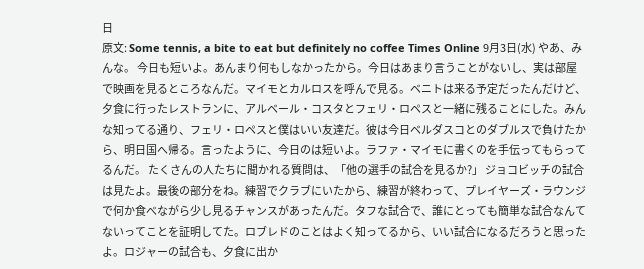日
原文: Some tennis, a bite to eat but definitely no coffee Times Online 9月3日(水) やあ、みんな。 今日も短いよ。あんまり何もしなかったから。今日はあまり言うことがないし、実は部屋で映画を見るところなんだ。マイモとカルロスを呼んで見る。ベニトは来る予定だったんだけど、夕食に行ったレストランに、アルベール・コスタとフェリ・ロペスと一緒に残ることにした。みんな知ってる通り、フェリ・ロペスと僕はいい友達だ。彼は今日ベルダスコとのダブルスで負けたから、明日国へ帰る。言ったように、今日のは短いよ。ラファ・マイモに書くのを手伝ってもらってるんだ。 たくさんの人たちに聞かれる質問は、「他の選手の試合を見るか?」 ジョコビッチの試合は見たよ。最後の部分をね。練習でクラブにいたから、練習が終わって、プレイヤーズ・ラウンジで何か食べながら少し見るチャンスがあったんだ。タフな試合で、誰にとっても簡単な試合なんてないってことを証明してた。ロブレドのことはよく知ってるから、いい試合になるだろうと思ったよ。ロジャーの試合も、夕食に出か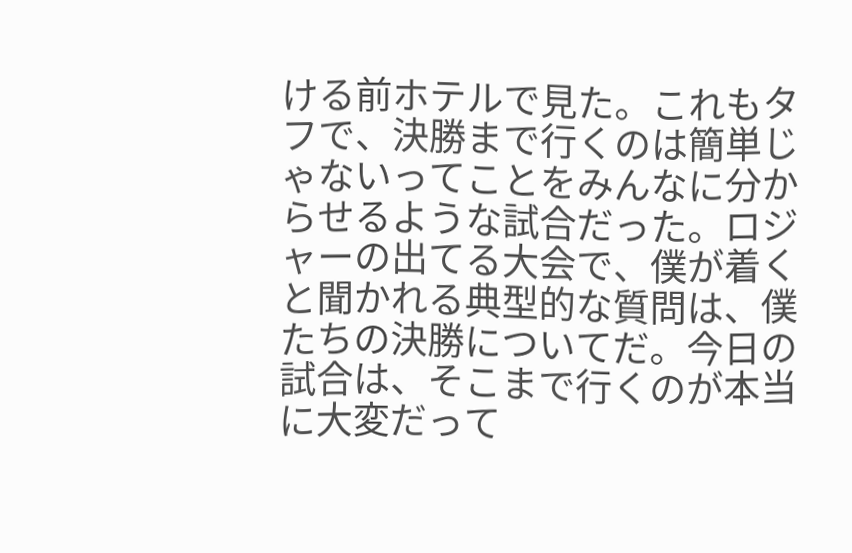ける前ホテルで見た。これもタフで、決勝まで行くのは簡単じゃないってことをみんなに分からせるような試合だった。ロジャーの出てる大会で、僕が着くと聞かれる典型的な質問は、僕たちの決勝についてだ。今日の試合は、そこまで行くのが本当に大変だって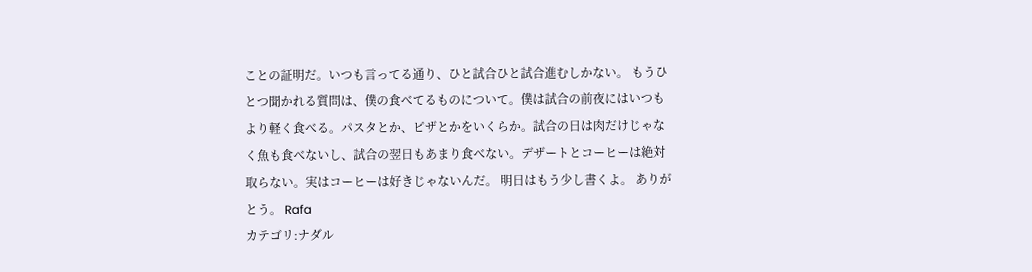ことの証明だ。いつも言ってる通り、ひと試合ひと試合進むしかない。 もうひとつ聞かれる質問は、僕の食べてるものについて。僕は試合の前夜にはいつもより軽く食べる。パスタとか、ピザとかをいくらか。試合の日は肉だけじゃなく魚も食べないし、試合の翌日もあまり食べない。デザートとコーヒーは絶対取らない。実はコーヒーは好きじゃないんだ。 明日はもう少し書くよ。 ありがとう。 Rafa
カテゴリ:ナダル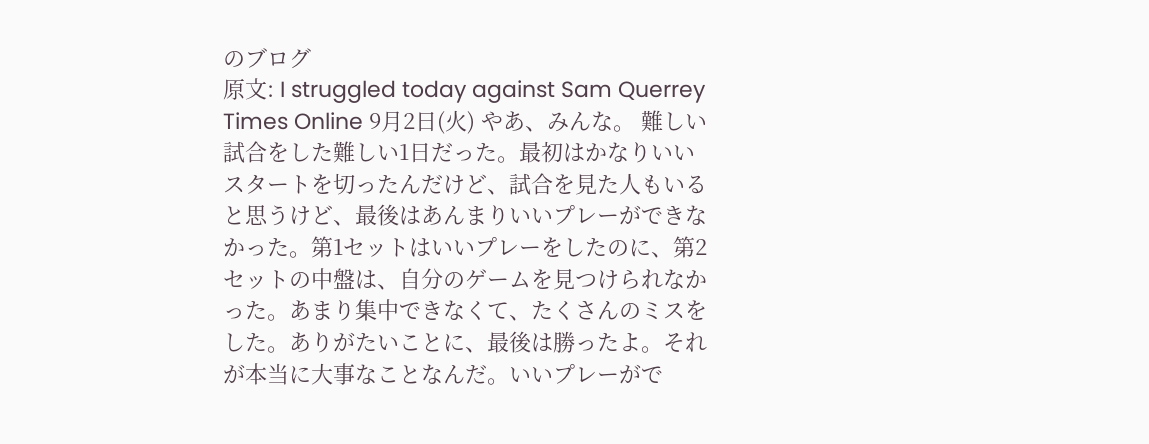のブログ
原文: I struggled today against Sam Querrey Times Online 9月2日(火) やあ、みんな。 難しい試合をした難しい1日だった。最初はかなりいいスタートを切ったんだけど、試合を見た人もいると思うけど、最後はあんまりいいプレーができなかった。第1セットはいいプレーをしたのに、第2セットの中盤は、自分のゲームを見つけられなかった。あまり集中できなくて、たくさんのミスをした。ありがたいことに、最後は勝ったよ。それが本当に大事なことなんだ。いいプレーがで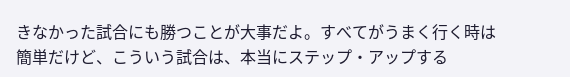きなかった試合にも勝つことが大事だよ。すべてがうまく行く時は簡単だけど、こういう試合は、本当にステップ・アップする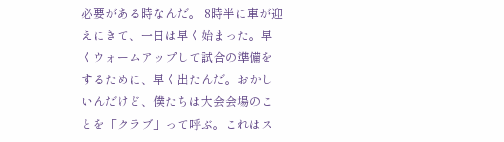必要がある時なんだ。 8時半に車が迎えにきて、一日は早く始まった。早くウォームアップして試合の準備をするために、早く出たんだ。おかしいんだけど、僕たちは大会会場のことを「クラブ」って呼ぶ。これはス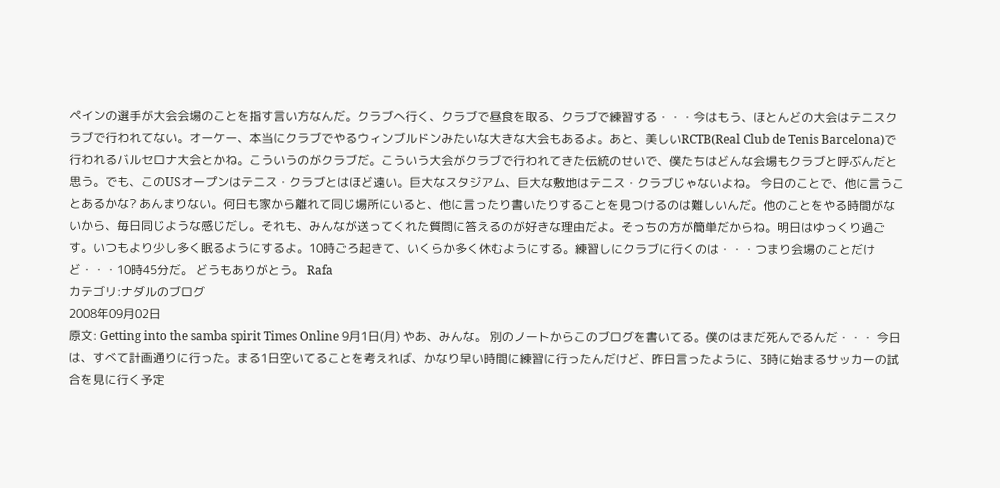ペインの選手が大会会場のことを指す言い方なんだ。クラブへ行く、クラブで昼食を取る、クラブで練習する・・・今はもう、ほとんどの大会はテニスクラブで行われてない。オーケー、本当にクラブでやるウィンブルドンみたいな大きな大会もあるよ。あと、美しいRCTB(Real Club de Tenis Barcelona)で行われるバルセロナ大会とかね。こういうのがクラブだ。こういう大会がクラブで行われてきた伝統のせいで、僕たちはどんな会場もクラブと呼ぶんだと思う。でも、このUSオープンはテニス・クラブとはほど遠い。巨大なスタジアム、巨大な敷地はテニス・クラブじゃないよね。 今日のことで、他に言うことあるかな? あんまりない。何日も家から離れて同じ場所にいると、他に言ったり書いたりすることを見つけるのは難しいんだ。他のことをやる時間がないから、毎日同じような感じだし。それも、みんなが送ってくれた質問に答えるのが好きな理由だよ。そっちの方が簡単だからね。明日はゆっくり過ごす。いつもより少し多く眠るようにするよ。10時ごろ起きて、いくらか多く休むようにする。練習しにクラブに行くのは・・・つまり会場のことだけど・・・10時45分だ。 どうもありがとう。 Rafa
カテゴリ:ナダルのブログ
2008年09月02日
原文: Getting into the samba spirit Times Online 9月1日(月) やあ、みんな。 別のノートからこのブログを書いてる。僕のはまだ死んでるんだ・・・ 今日は、すべて計画通りに行った。まる1日空いてることを考えれば、かなり早い時間に練習に行ったんだけど、昨日言ったように、3時に始まるサッカーの試合を見に行く予定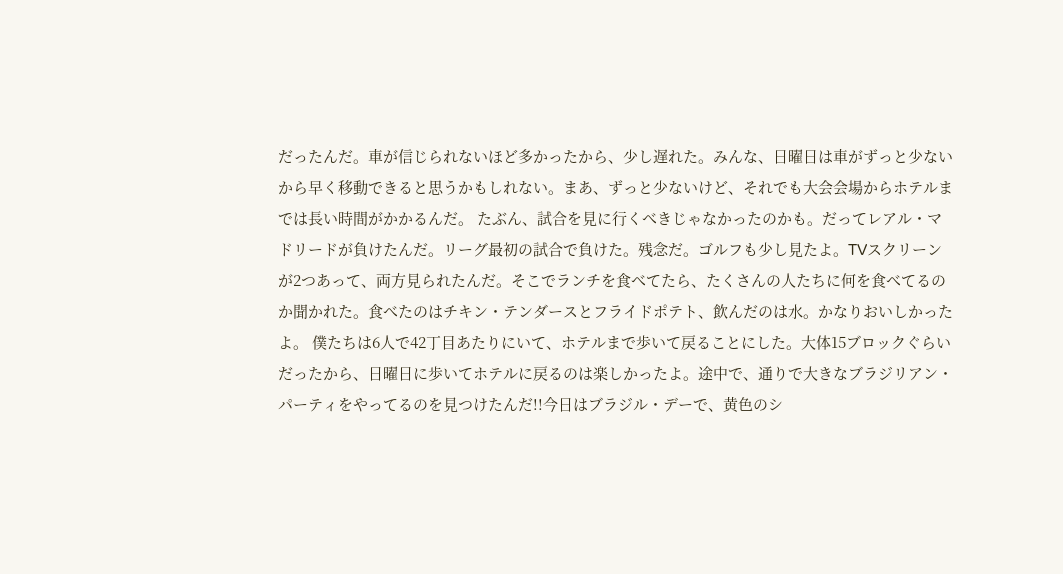だったんだ。車が信じられないほど多かったから、少し遅れた。みんな、日曜日は車がずっと少ないから早く移動できると思うかもしれない。まあ、ずっと少ないけど、それでも大会会場からホテルまでは長い時間がかかるんだ。 たぶん、試合を見に行くべきじゃなかったのかも。だってレアル・マドリードが負けたんだ。リーグ最初の試合で負けた。残念だ。ゴルフも少し見たよ。TVスクリーンが2つあって、両方見られたんだ。そこでランチを食べてたら、たくさんの人たちに何を食べてるのか聞かれた。食べたのはチキン・テンダースとフライドポテト、飲んだのは水。かなりおいしかったよ。 僕たちは6人で42丁目あたりにいて、ホテルまで歩いて戻ることにした。大体15ブロックぐらいだったから、日曜日に歩いてホテルに戻るのは楽しかったよ。途中で、通りで大きなブラジリアン・パーティをやってるのを見つけたんだ!!今日はブラジル・デーで、黄色のシ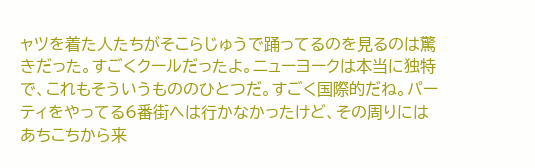ャツを着た人たちがそこらじゅうで踊ってるのを見るのは驚きだった。すごくクールだったよ。ニューヨークは本当に独特で、これもそういうもののひとつだ。すごく国際的だね。パーティをやってる6番街へは行かなかったけど、その周りにはあちこちから来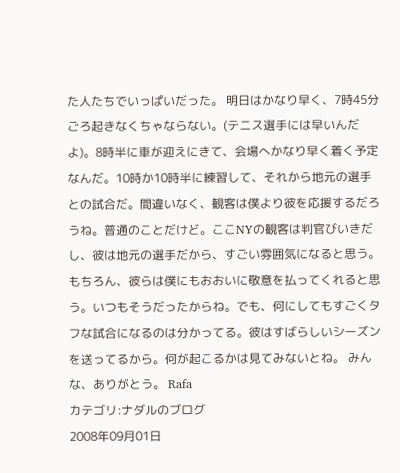た人たちでいっぱいだった。 明日はかなり早く、7時45分ごろ起きなくちゃならない。(テニス選手には早いんだよ)。8時半に車が迎えにきて、会場へかなり早く着く予定なんだ。10時か10時半に練習して、それから地元の選手との試合だ。間違いなく、観客は僕より彼を応援するだろうね。普通のことだけど。ここNYの観客は判官びいきだし、彼は地元の選手だから、すごい雰囲気になると思う。もちろん、彼らは僕にもおおいに敬意を払ってくれると思う。いつもそうだったからね。でも、何にしてもすごくタフな試合になるのは分かってる。彼はすばらしいシーズンを送ってるから。何が起こるかは見てみないとね。 みんな、ありがとう。 Rafa
カテゴリ:ナダルのブログ
2008年09月01日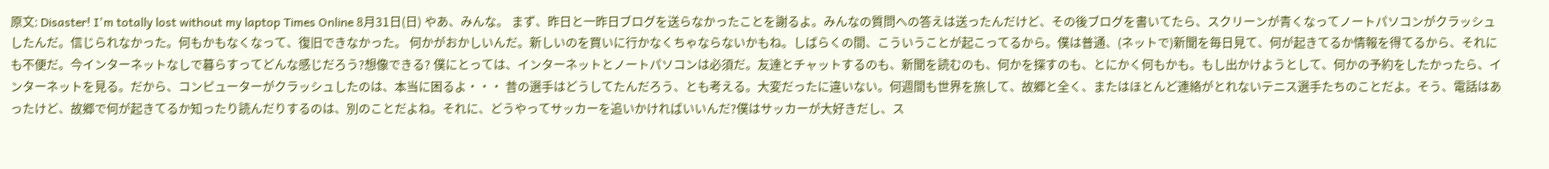原文: Disaster! I'm totally lost without my laptop Times Online 8月31日(日) やあ、みんな。 まず、昨日と一昨日ブログを送らなかったことを謝るよ。みんなの質問への答えは送ったんだけど、その後ブログを書いてたら、スクリーンが青くなってノートパソコンがクラッシュしたんだ。信じられなかった。何もかもなくなって、復旧できなかった。 何かがおかしいんだ。新しいのを買いに行かなくちゃならないかもね。しばらくの間、こういうことが起こってるから。僕は普通、(ネットで)新聞を毎日見て、何が起きてるか情報を得てるから、それにも不便だ。今インターネットなしで暮らすってどんな感じだろう?想像できる? 僕にとっては、インターネットとノートパソコンは必須だ。友達とチャットするのも、新聞を読むのも、何かを探すのも、とにかく何もかも。もし出かけようとして、何かの予約をしたかったら、インターネットを見る。だから、コンピューターがクラッシュしたのは、本当に困るよ・・・ 昔の選手はどうしてたんだろう、とも考える。大変だったに違いない。何週間も世界を旅して、故郷と全く、またはほとんど連絡がとれないテニス選手たちのことだよ。そう、電話はあったけど、故郷で何が起きてるか知ったり読んだりするのは、別のことだよね。それに、どうやってサッカーを追いかければいいんだ?僕はサッカーが大好きだし、ス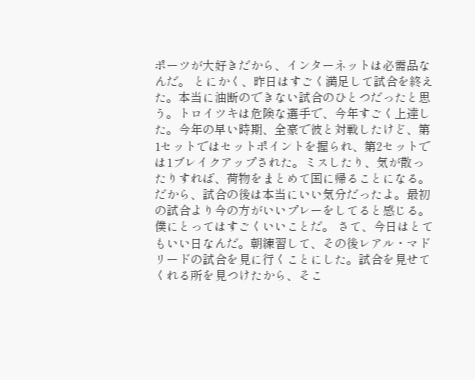ポーツが大好きだから、インターネットは必需品なんだ。 とにかく、昨日はすごく満足して試合を終えた。本当に油断のできない試合のひとつだったと思う。トロイツキは危険な選手で、今年すごく上達した。今年の早い時期、全豪で彼と対戦したけど、第1セットではセットポイントを握られ、第2セットでは1ブレイクアップされた。ミスしたり、気が散ったりすれば、荷物をまとめて国に帰ることになる。だから、試合の後は本当にいい気分だったよ。最初の試合より今の方がいいプレーをしてると感じる。僕にとってはすごくいいことだ。 さて、今日はとてもいい日なんだ。朝練習して、その後レアル・マドリードの試合を見に行くことにした。試合を見せてくれる所を見つけたから、そこ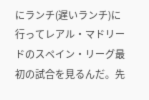にランチ(遅いランチ)に行ってレアル・マドリードのスペイン・リーグ最初の試合を見るんだ。先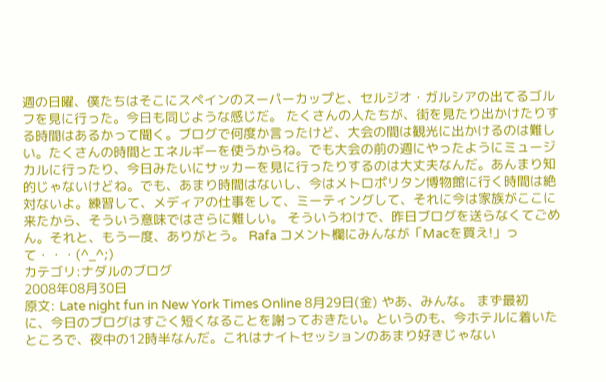週の日曜、僕たちはそこにスペインのスーパーカップと、セルジオ・ガルシアの出てるゴルフを見に行った。今日も同じような感じだ。 たくさんの人たちが、街を見たり出かけたりする時間はあるかって聞く。ブログで何度か言ったけど、大会の間は観光に出かけるのは難しい。たくさんの時間とエネルギーを使うからね。でも大会の前の週にやったようにミュージカルに行ったり、今日みたいにサッカーを見に行ったりするのは大丈夫なんだ。あんまり知的じゃないけどね。でも、あまり時間はないし、今はメトロポリタン博物館に行く時間は絶対ないよ。練習して、メディアの仕事をして、ミーティングして、それに今は家族がここに来たから、そういう意味ではさらに難しい。 そういうわけで、昨日ブログを送らなくてごめん。それと、もう一度、ありがとう。 Rafa コメント欄にみんなが「Macを買え!」って・・・(^_^;)
カテゴリ:ナダルのブログ
2008年08月30日
原文: Late night fun in New York Times Online 8月29日(金) やあ、みんな。 まず最初に、今日のブログはすごく短くなることを謝っておきたい。というのも、今ホテルに着いたところで、夜中の12時半なんだ。これはナイトセッションのあまり好きじゃない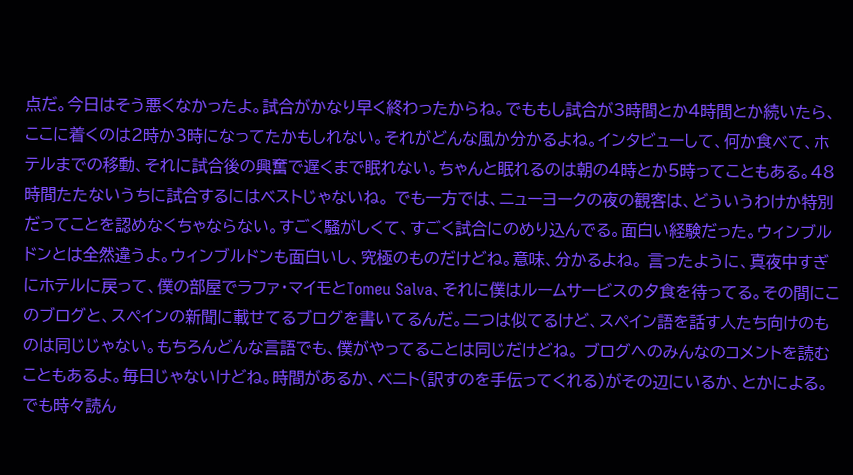点だ。今日はそう悪くなかったよ。試合がかなり早く終わったからね。でももし試合が3時間とか4時間とか続いたら、ここに着くのは2時か3時になってたかもしれない。それがどんな風か分かるよね。インタビューして、何か食べて、ホテルまでの移動、それに試合後の興奮で遅くまで眠れない。ちゃんと眠れるのは朝の4時とか5時ってこともある。48時間たたないうちに試合するにはベストじゃないね。 でも一方では、ニューヨークの夜の観客は、どういうわけか特別だってことを認めなくちゃならない。すごく騒がしくて、すごく試合にのめり込んでる。面白い経験だった。ウィンブルドンとは全然違うよ。ウィンブルドンも面白いし、究極のものだけどね。意味、分かるよね。 言ったように、真夜中すぎにホテルに戻って、僕の部屋でラファ・マイモとTomeu Salva、それに僕はルームサービスの夕食を待ってる。その間にこのブログと、スペインの新聞に載せてるブログを書いてるんだ。二つは似てるけど、スペイン語を話す人たち向けのものは同じじゃない。もちろんどんな言語でも、僕がやってることは同じだけどね。 ブログへのみんなのコメントを読むこともあるよ。毎日じゃないけどね。時間があるか、ベニト(訳すのを手伝ってくれる)がその辺にいるか、とかによる。でも時々読ん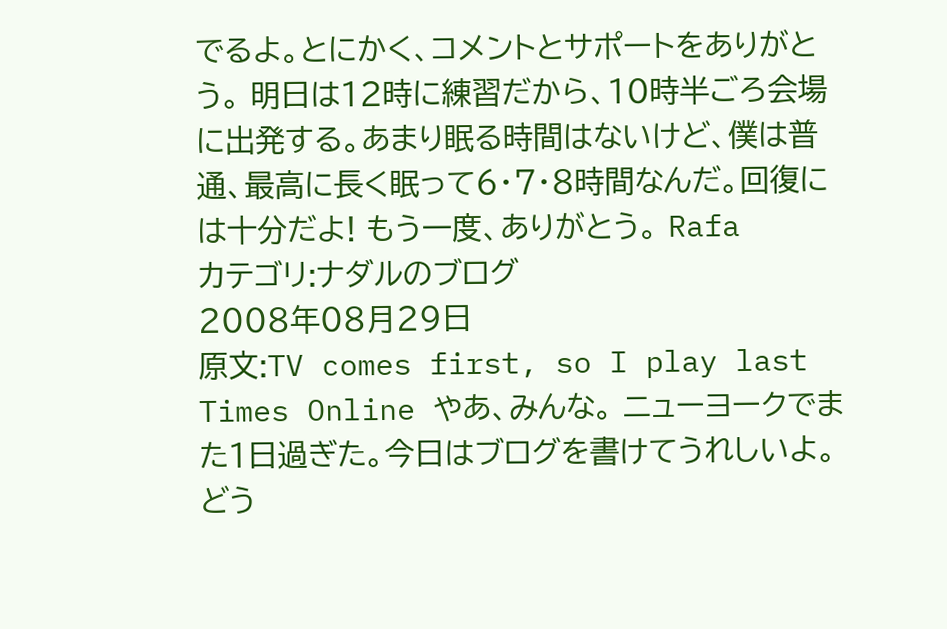でるよ。とにかく、コメントとサポートをありがとう。 明日は12時に練習だから、10時半ごろ会場に出発する。あまり眠る時間はないけど、僕は普通、最高に長く眠って6・7・8時間なんだ。回復には十分だよ! もう一度、ありがとう。 Rafa
カテゴリ:ナダルのブログ
2008年08月29日
原文:TV comes first, so I play last Times Online やあ、みんな。 ニューヨークでまた1日過ぎた。今日はブログを書けてうれしいよ。どう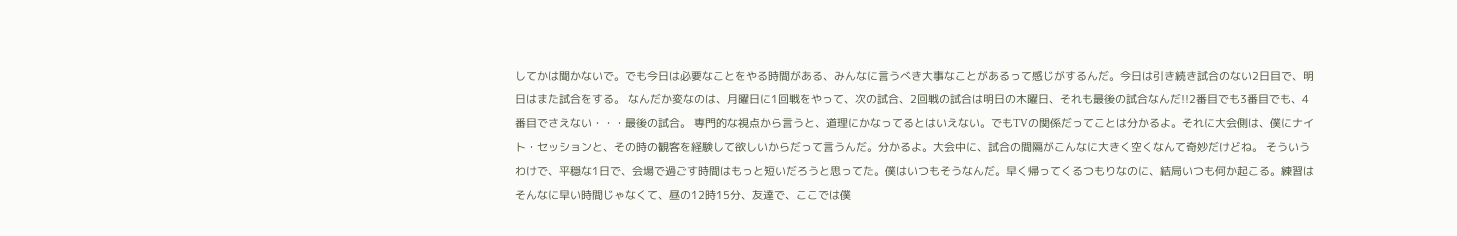してかは聞かないで。でも今日は必要なことをやる時間がある、みんなに言うべき大事なことがあるって感じがするんだ。今日は引き続き試合のない2日目で、明日はまた試合をする。 なんだか変なのは、月曜日に1回戦をやって、次の試合、2回戦の試合は明日の木曜日、それも最後の試合なんだ!!2番目でも3番目でも、4番目でさえない・・・最後の試合。 専門的な視点から言うと、道理にかなってるとはいえない。でもTVの関係だってことは分かるよ。それに大会側は、僕にナイト・セッションと、その時の観客を経験して欲しいからだって言うんだ。分かるよ。大会中に、試合の間隔がこんなに大きく空くなんて奇妙だけどね。 そういうわけで、平穏な1日で、会場で過ごす時間はもっと短いだろうと思ってた。僕はいつもそうなんだ。早く帰ってくるつもりなのに、結局いつも何か起こる。練習はそんなに早い時間じゃなくて、昼の12時15分、友達で、ここでは僕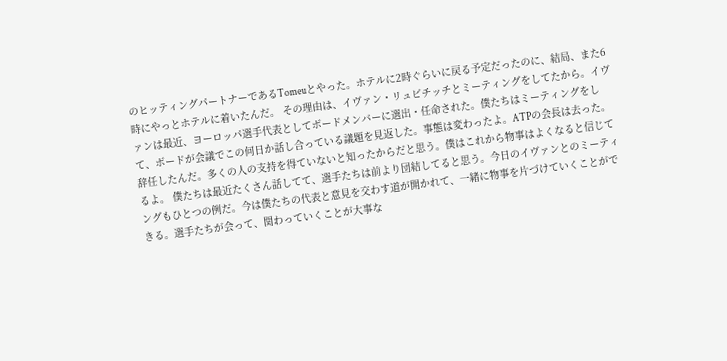のヒッティングパートナーであるTomeuとやった。ホテルに2時ぐらいに戻る予定だったのに、結局、また6時にやっとホテルに着いたんだ。 その理由は、イヴァン・リュビチッチとミーティングをしてたから。イヴァンは最近、ヨーロッパ選手代表としてボードメンバーに選出・任命された。僕たちはミーティングをして、ボードが会議でこの何日か話し合っている議題を見返した。事態は変わったよ。ATPの会長は去った。辞任したんだ。多くの人の支持を得ていないと知ったからだと思う。僕はこれから物事はよくなると信じてるよ。 僕たちは最近たくさん話してて、選手たちは前より団結してると思う。今日のイヴァンとのミーティングもひとつの例だ。今は僕たちの代表と意見を交わす道が開かれて、一緒に物事を片づけていくことができる。選手たちが会って、関わっていくことが大事な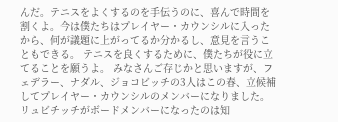んだ。テニスをよくするのを手伝うのに、喜んで時間を割くよ。今は僕たちはプレイヤー・カウンシルに入ったから、何が議題に上がってるか分かるし、意見を言うこともできる。 テニスを良くするために、僕たちが役に立てることを願うよ。 みなさんご存じかと思いますが、フェデラー、ナダル、ジョコビッチの3人はこの春、立候補してプレイヤー・カウンシルのメンバーになりました。 リュビチッチがボードメンバーになったのは知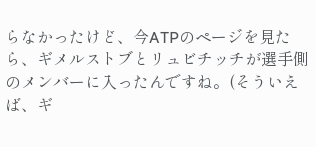らなかったけど、今ATPのページを見たら、ギメルストブとリュビチッチが選手側のメンバーに入ったんですね。(そういえば、ギ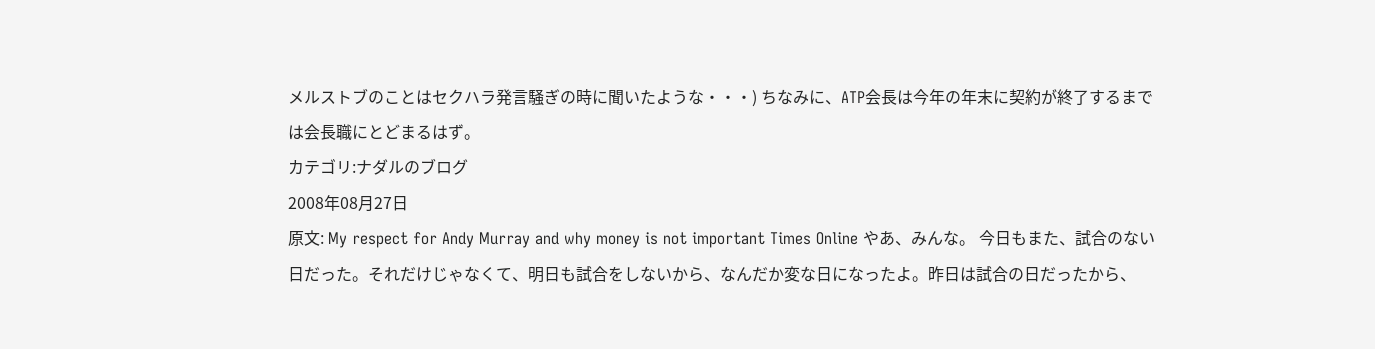メルストブのことはセクハラ発言騒ぎの時に聞いたような・・・) ちなみに、ATP会長は今年の年末に契約が終了するまでは会長職にとどまるはず。
カテゴリ:ナダルのブログ
2008年08月27日
原文: My respect for Andy Murray and why money is not important Times Online やあ、みんな。 今日もまた、試合のない日だった。それだけじゃなくて、明日も試合をしないから、なんだか変な日になったよ。昨日は試合の日だったから、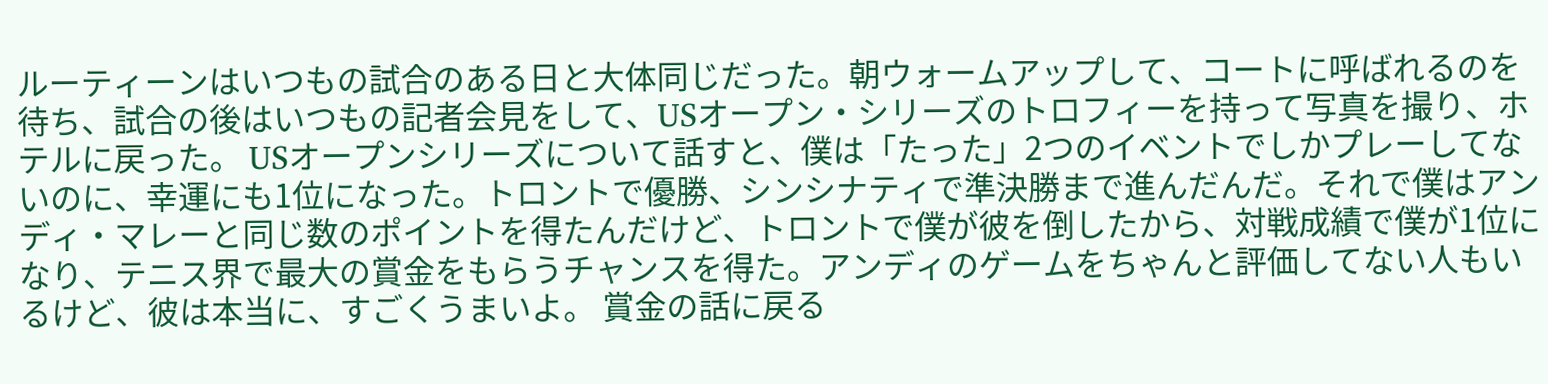ルーティーンはいつもの試合のある日と大体同じだった。朝ウォームアップして、コートに呼ばれるのを待ち、試合の後はいつもの記者会見をして、USオープン・シリーズのトロフィーを持って写真を撮り、ホテルに戻った。 USオープンシリーズについて話すと、僕は「たった」2つのイベントでしかプレーしてないのに、幸運にも1位になった。トロントで優勝、シンシナティで準決勝まで進んだんだ。それで僕はアンディ・マレーと同じ数のポイントを得たんだけど、トロントで僕が彼を倒したから、対戦成績で僕が1位になり、テニス界で最大の賞金をもらうチャンスを得た。アンディのゲームをちゃんと評価してない人もいるけど、彼は本当に、すごくうまいよ。 賞金の話に戻る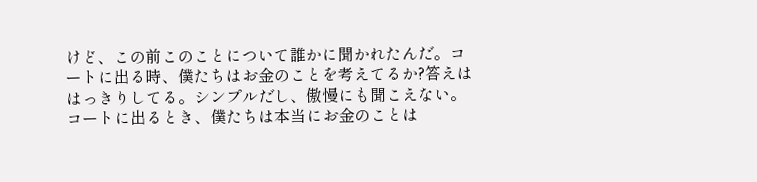けど、この前このことについて誰かに聞かれたんだ。コートに出る時、僕たちはお金のことを考えてるか?答えははっきりしてる。シンプルだし、傲慢にも聞こえない。コートに出るとき、僕たちは本当にお金のことは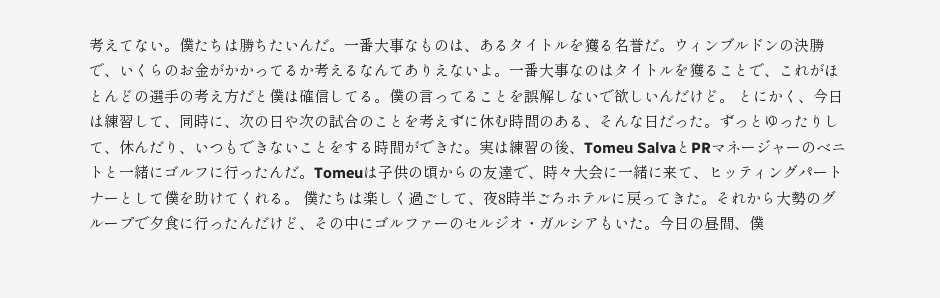考えてない。僕たちは勝ちたいんだ。一番大事なものは、あるタイトルを獲る名誉だ。ウィンブルドンの決勝で、いくらのお金がかかってるか考えるなんてありえないよ。一番大事なのはタイトルを獲ることで、これがほとんどの選手の考え方だと僕は確信してる。僕の言ってることを誤解しないで欲しいんだけど。 とにかく、今日は練習して、同時に、次の日や次の試合のことを考えずに休む時間のある、そんな日だった。ずっとゆったりして、休んだり、いつもできないことをする時間ができた。実は練習の後、Tomeu SalvaとPRマネージャーのベニトと一緒にゴルフに行ったんだ。Tomeuは子供の頃からの友達で、時々大会に一緒に来て、ヒッティングパートナーとして僕を助けてくれる。 僕たちは楽しく過ごして、夜8時半ごろホテルに戻ってきた。それから大勢のグループで夕食に行ったんだけど、その中にゴルファーのセルジオ・ガルシアもいた。今日の昼間、僕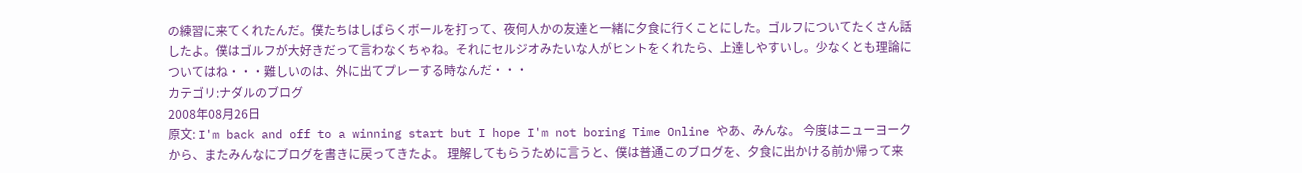の練習に来てくれたんだ。僕たちはしばらくボールを打って、夜何人かの友達と一緒に夕食に行くことにした。ゴルフについてたくさん話したよ。僕はゴルフが大好きだって言わなくちゃね。それにセルジオみたいな人がヒントをくれたら、上達しやすいし。少なくとも理論についてはね・・・難しいのは、外に出てプレーする時なんだ・・・
カテゴリ:ナダルのブログ
2008年08月26日
原文: I'm back and off to a winning start but I hope I'm not boring Time Online やあ、みんな。 今度はニューヨークから、またみんなにブログを書きに戻ってきたよ。 理解してもらうために言うと、僕は普通このブログを、夕食に出かける前か帰って来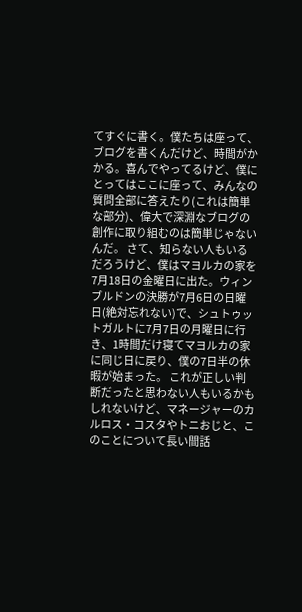てすぐに書く。僕たちは座って、ブログを書くんだけど、時間がかかる。喜んでやってるけど、僕にとってはここに座って、みんなの質問全部に答えたり(これは簡単な部分)、偉大で深淵なブログの創作に取り組むのは簡単じゃないんだ。 さて、知らない人もいるだろうけど、僕はマヨルカの家を7月18日の金曜日に出た。ウィンブルドンの決勝が7月6日の日曜日(絶対忘れない)で、シュトゥットガルトに7月7日の月曜日に行き、1時間だけ寝てマヨルカの家に同じ日に戻り、僕の7日半の休暇が始まった。 これが正しい判断だったと思わない人もいるかもしれないけど、マネージャーのカルロス・コスタやトニおじと、このことについて長い間話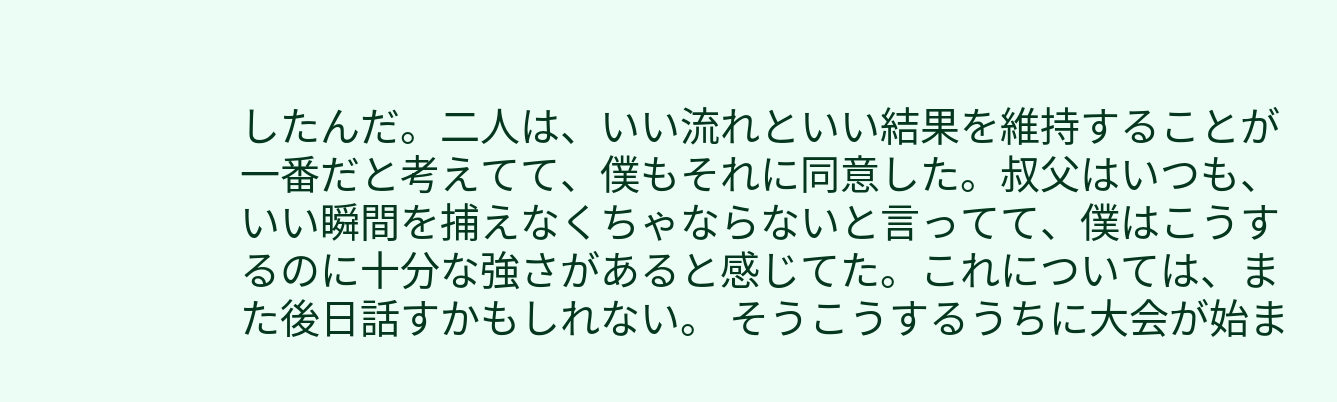したんだ。二人は、いい流れといい結果を維持することが一番だと考えてて、僕もそれに同意した。叔父はいつも、いい瞬間を捕えなくちゃならないと言ってて、僕はこうするのに十分な強さがあると感じてた。これについては、また後日話すかもしれない。 そうこうするうちに大会が始ま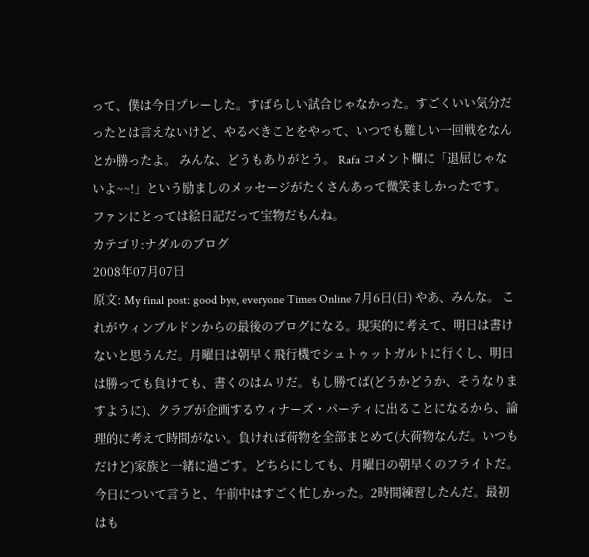って、僕は今日プレーした。すばらしい試合じゃなかった。すごくいい気分だったとは言えないけど、やるべきことをやって、いつでも難しい一回戦をなんとか勝ったよ。 みんな、どうもありがとう。 Rafa コメント欄に「退屈じゃないよ~~!」という励ましのメッセージがたくさんあって微笑ましかったです。ファンにとっては絵日記だって宝物だもんね。
カテゴリ:ナダルのブログ
2008年07月07日
原文: My final post: good bye, everyone Times Online 7月6日(日) やあ、みんな。 これがウィンブルドンからの最後のブログになる。現実的に考えて、明日は書けないと思うんだ。月曜日は朝早く飛行機でシュトゥットガルトに行くし、明日は勝っても負けても、書くのはムリだ。もし勝てば(どうかどうか、そうなりますように)、クラブが企画するウィナーズ・パーティに出ることになるから、論理的に考えて時間がない。負ければ荷物を全部まとめて(大荷物なんだ。いつもだけど)家族と一緒に過ごす。どちらにしても、月曜日の朝早くのフライトだ。 今日について言うと、午前中はすごく忙しかった。2時間練習したんだ。最初はも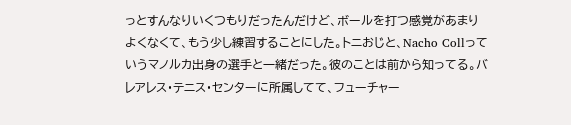っとすんなりいくつもりだったんだけど、ボールを打つ感覚があまりよくなくて、もう少し練習することにした。トニおじと、Nacho Collっていうマノルカ出身の選手と一緒だった。彼のことは前から知ってる。バレアレス・テニス・センターに所属してて、フューチャー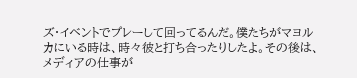ズ・イベントでプレーして回ってるんだ。僕たちがマヨルカにいる時は、時々彼と打ち合ったりしたよ。その後は、メディアの仕事が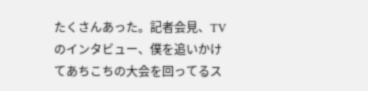たくさんあった。記者会見、TVのインタビュー、僕を追いかけてあちこちの大会を回ってるス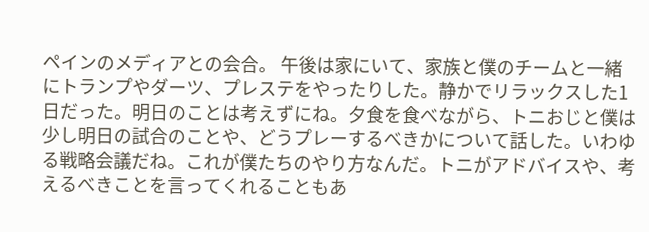ペインのメディアとの会合。 午後は家にいて、家族と僕のチームと一緒にトランプやダーツ、プレステをやったりした。静かでリラックスした1日だった。明日のことは考えずにね。夕食を食べながら、トニおじと僕は少し明日の試合のことや、どうプレーするべきかについて話した。いわゆる戦略会議だね。これが僕たちのやり方なんだ。トニがアドバイスや、考えるべきことを言ってくれることもあ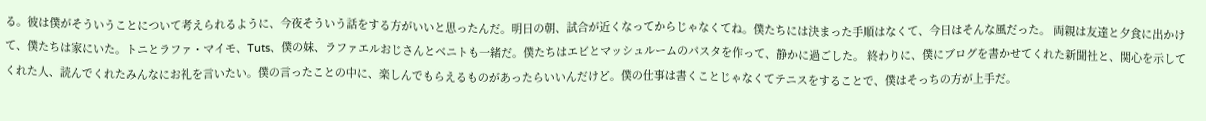る。彼は僕がそういうことについて考えられるように、今夜そういう話をする方がいいと思ったんだ。明日の朝、試合が近くなってからじゃなくてね。僕たちには決まった手順はなくて、今日はそんな風だった。 両親は友達と夕食に出かけて、僕たちは家にいた。トニとラファ・マイモ、Tuts、僕の妹、ラファエルおじさんとベニトも一緒だ。僕たちはエビとマッシュルームのパスタを作って、静かに過ごした。 終わりに、僕にブログを書かせてくれた新聞社と、関心を示してくれた人、読んでくれたみんなにお礼を言いたい。僕の言ったことの中に、楽しんでもらえるものがあったらいいんだけど。僕の仕事は書くことじゃなくてテニスをすることで、僕はそっちの方が上手だ。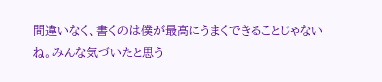間違いなく、書くのは僕が最高にうまくできることじゃないね。みんな気づいたと思う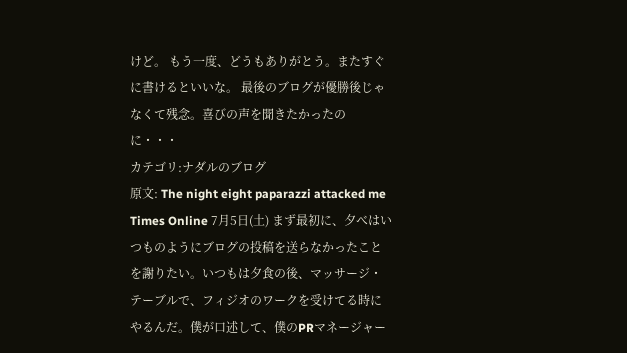けど。 もう一度、どうもありがとう。またすぐに書けるといいな。 最後のブログが優勝後じゃなくて残念。喜びの声を聞きたかったのに・・・
カテゴリ:ナダルのブログ
原文: The night eight paparazzi attacked me Times Online 7月5日(土) まず最初に、夕べはいつものようにブログの投稿を送らなかったことを謝りたい。いつもは夕食の後、マッサージ・テーブルで、フィジオのワークを受けてる時にやるんだ。僕が口述して、僕のPRマネージャー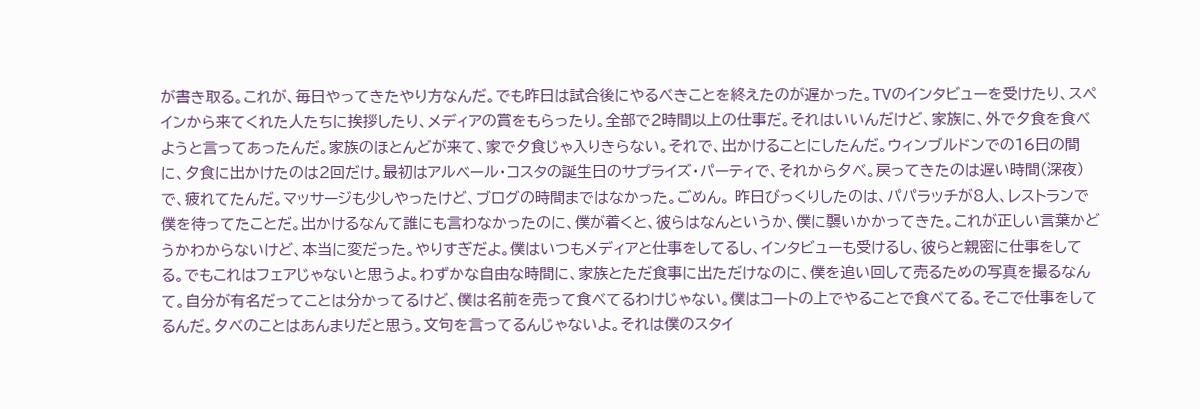が書き取る。これが、毎日やってきたやり方なんだ。でも昨日は試合後にやるべきことを終えたのが遅かった。TVのインタビューを受けたり、スペインから来てくれた人たちに挨拶したり、メディアの賞をもらったり。全部で2時間以上の仕事だ。それはいいんだけど、家族に、外で夕食を食べようと言ってあったんだ。家族のほとんどが来て、家で夕食じゃ入りきらない。それで、出かけることにしたんだ。ウィンブルドンでの16日の間に、夕食に出かけたのは2回だけ。最初はアルベール・コスタの誕生日のサプライズ・パーティで、それから夕べ。戻ってきたのは遅い時間(深夜)で、疲れてたんだ。マッサージも少しやったけど、ブログの時間まではなかった。ごめん。 昨日びっくりしたのは、パパラッチが8人、レストランで僕を待ってたことだ。出かけるなんて誰にも言わなかったのに、僕が着くと、彼らはなんというか、僕に襲いかかってきた。これが正しい言葉かどうかわからないけど、本当に変だった。やりすぎだよ。僕はいつもメディアと仕事をしてるし、インタビューも受けるし、彼らと親密に仕事をしてる。でもこれはフェアじゃないと思うよ。わずかな自由な時間に、家族とただ食事に出ただけなのに、僕を追い回して売るための写真を撮るなんて。自分が有名だってことは分かってるけど、僕は名前を売って食べてるわけじゃない。僕はコートの上でやることで食べてる。そこで仕事をしてるんだ。夕べのことはあんまりだと思う。文句を言ってるんじゃないよ。それは僕のスタイ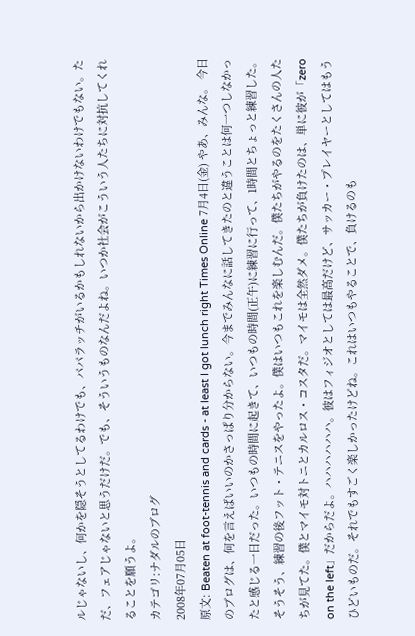ルじゃないし、何かを隠そうとしてるわけでも、パパラッチがいるかもしれないから出かけないわけでもない。ただ、フェアじゃないと思うだけだ。でも、そういうものなんだよね。いつか社会がこういう人たちに対抗してくれることを願うよ。
カテゴリ:ナダルのブログ
2008年07月05日
原文: Beaten at foot-tennis and cards - at least I got lunch right Times Online 7月4日(金) やあ、みんな。 今日のブログは、何を言えばいいのかさっぱり分からない。今までみんなに話してきたのと違うことは何一つしなかったと感じる一日だった。いつもの時間に起きて、いつもの時間(正午)に練習に行って、1時間とちょっと練習した。そうそう、練習の後フット・テニスをやったよ。僕はいつもこれを楽しむんだ。僕たちがやるのをたくさんの人たちが見てた。僕とマイモ対トニとカルロス・コスタだ。マイモは全然ダメ。僕たちが負けたのは、単に彼が「zero on the left」だからだよ。ハハハハハハ。彼はフィジオとしては最高だけど、サッカー・プレイヤーとしてはもうひどいものだ。それでもすごく楽しかったけどね。これはいつもやることで、負けるのも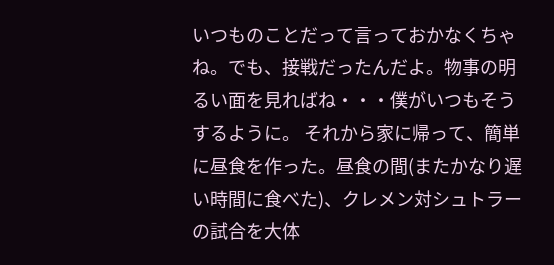いつものことだって言っておかなくちゃね。でも、接戦だったんだよ。物事の明るい面を見ればね・・・僕がいつもそうするように。 それから家に帰って、簡単に昼食を作った。昼食の間(またかなり遅い時間に食べた)、クレメン対シュトラーの試合を大体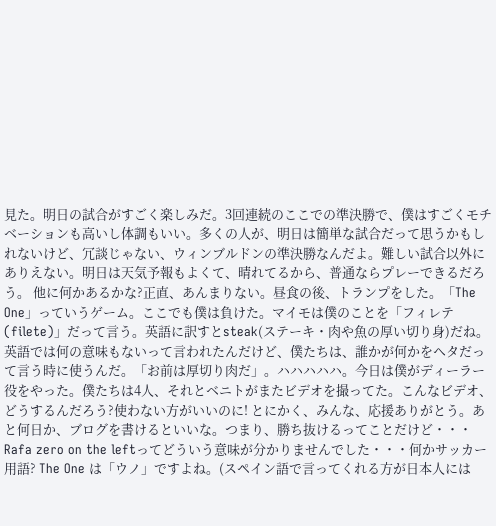見た。明日の試合がすごく楽しみだ。3回連続のここでの準決勝で、僕はすごくモチベーションも高いし体調もいい。多くの人が、明日は簡単な試合だって思うかもしれないけど、冗談じゃない、ウィンブルドンの準決勝なんだよ。難しい試合以外にありえない。明日は天気予報もよくて、晴れてるから、普通ならプレーできるだろう。 他に何かあるかな?正直、あんまりない。昼食の後、トランプをした。「The One」っていうゲーム。ここでも僕は負けた。マイモは僕のことを「フィレテ(filete)」だって言う。英語に訳すとsteak(ステーキ・肉や魚の厚い切り身)だね。英語では何の意味もないって言われたんだけど、僕たちは、誰かが何かをヘタだって言う時に使うんだ。「お前は厚切り肉だ」。ハハハハハ。今日は僕がディーラー役をやった。僕たちは4人、それとベニトがまたビデオを撮ってた。こんなビデオ、どうするんだろう?使わない方がいいのに! とにかく、みんな、応援ありがとう。あと何日か、ブログを書けるといいな。つまり、勝ち抜けるってことだけど・・・ Rafa zero on the leftってどういう意味が分かりませんでした・・・何かサッカー用語? The One は「ウノ」ですよね。(スペイン語で言ってくれる方が日本人には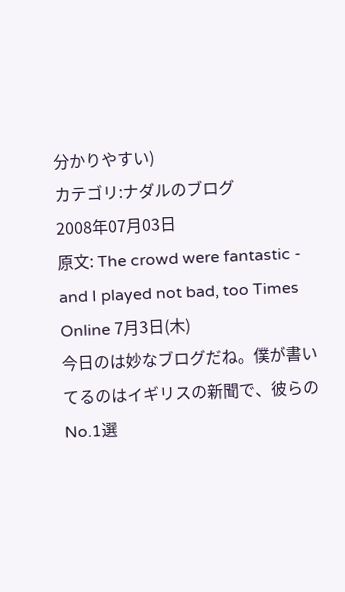分かりやすい)
カテゴリ:ナダルのブログ
2008年07月03日
原文: The crowd were fantastic - and I played not bad, too Times Online 7月3日(木)
今日のは妙なブログだね。僕が書いてるのはイギリスの新聞で、彼らのNo.1選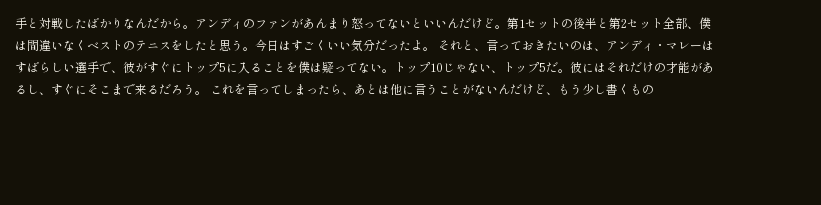手と対戦したばかりなんだから。アンディのファンがあんまり怒ってないといいんだけど。第1セットの後半と第2セット全部、僕は間違いなくベストのテニスをしたと思う。今日はすごくいい気分だったよ。 それと、言っておきたいのは、アンディ・マレーはすばらしい選手で、彼がすぐにトップ5に入ることを僕は疑ってない。トップ10じゃない、トップ5だ。彼にはそれだけの才能があるし、すぐにそこまで来るだろう。 これを言ってしまったら、あとは他に言うことがないんだけど、もう少し書くもの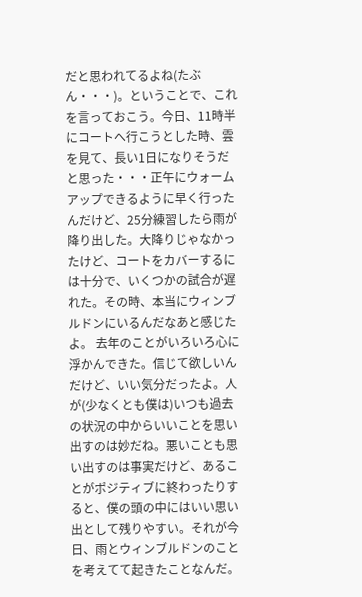だと思われてるよね(たぶん・・・)。ということで、これを言っておこう。今日、11時半にコートへ行こうとした時、雲を見て、長い1日になりそうだと思った・・・正午にウォームアップできるように早く行ったんだけど、25分練習したら雨が降り出した。大降りじゃなかったけど、コートをカバーするには十分で、いくつかの試合が遅れた。その時、本当にウィンブルドンにいるんだなあと感じたよ。 去年のことがいろいろ心に浮かんできた。信じて欲しいんだけど、いい気分だったよ。人が(少なくとも僕は)いつも過去の状況の中からいいことを思い出すのは妙だね。悪いことも思い出すのは事実だけど、あることがポジティブに終わったりすると、僕の頭の中にはいい思い出として残りやすい。それが今日、雨とウィンブルドンのことを考えてて起きたことなんだ。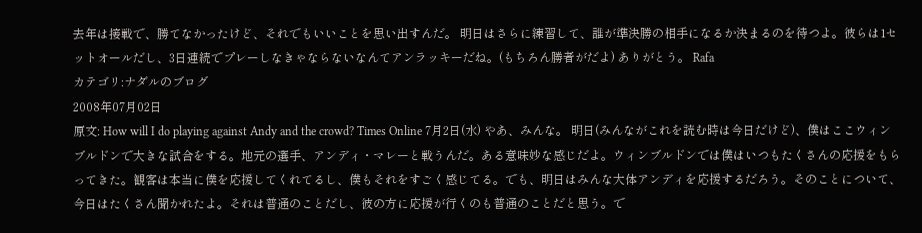去年は接戦で、勝てなかったけど、それでもいいことを思い出すんだ。 明日はさらに練習して、誰が準決勝の相手になるか決まるのを待つよ。彼らは1セットオールだし、3日連続でプレーしなきゃならないなんてアンラッキーだね。(もちろん勝者がだよ) ありがとう。 Rafa
カテゴリ:ナダルのブログ
2008年07月02日
原文: How will I do playing against Andy and the crowd? Times Online 7月2日(水) やあ、みんな。 明日(みんながこれを読む時は今日だけど)、僕はここウィンブルドンで大きな試合をする。地元の選手、アンディ・マレーと戦うんだ。ある意味妙な感じだよ。ウィンブルドンでは僕はいつもたくさんの応援をもらってきた。観客は本当に僕を応援してくれてるし、僕もそれをすごく感じてる。でも、明日はみんな大体アンディを応援するだろう。そのことについて、今日はたくさん聞かれたよ。それは普通のことだし、彼の方に応援が行くのも普通のことだと思う。で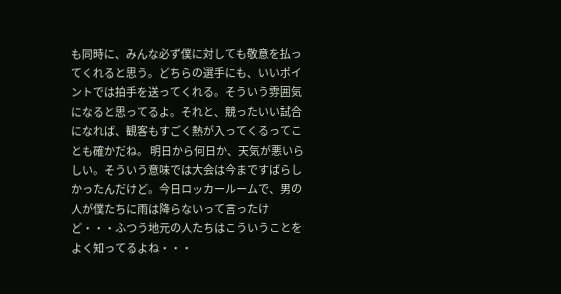も同時に、みんな必ず僕に対しても敬意を払ってくれると思う。どちらの選手にも、いいポイントでは拍手を送ってくれる。そういう雰囲気になると思ってるよ。それと、競ったいい試合になれば、観客もすごく熱が入ってくるってことも確かだね。 明日から何日か、天気が悪いらしい。そういう意味では大会は今まですばらしかったんだけど。今日ロッカールームで、男の人が僕たちに雨は降らないって言ったけど・・・ふつう地元の人たちはこういうことをよく知ってるよね・・・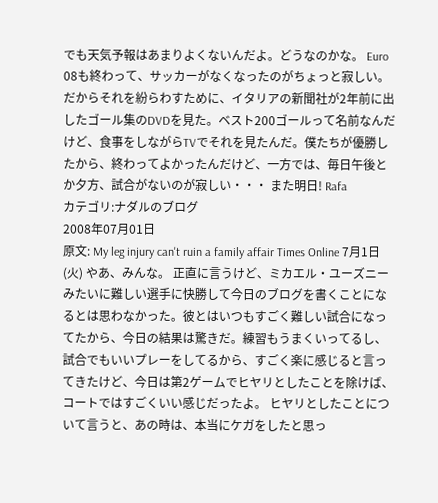でも天気予報はあまりよくないんだよ。どうなのかな。 Euro 08も終わって、サッカーがなくなったのがちょっと寂しい。だからそれを紛らわすために、イタリアの新聞社が2年前に出したゴール集のDVDを見た。ベスト200ゴールって名前なんだけど、食事をしながらTVでそれを見たんだ。僕たちが優勝したから、終わってよかったんだけど、一方では、毎日午後とか夕方、試合がないのが寂しい・・・ また明日! Rafa
カテゴリ:ナダルのブログ
2008年07月01日
原文: My leg injury can't ruin a family affair Times Online 7月1日(火) やあ、みんな。 正直に言うけど、ミカエル・ユーズニーみたいに難しい選手に快勝して今日のブログを書くことになるとは思わなかった。彼とはいつもすごく難しい試合になってたから、今日の結果は驚きだ。練習もうまくいってるし、試合でもいいプレーをしてるから、すごく楽に感じると言ってきたけど、今日は第2ゲームでヒヤリとしたことを除けば、コートではすごくいい感じだったよ。 ヒヤリとしたことについて言うと、あの時は、本当にケガをしたと思っ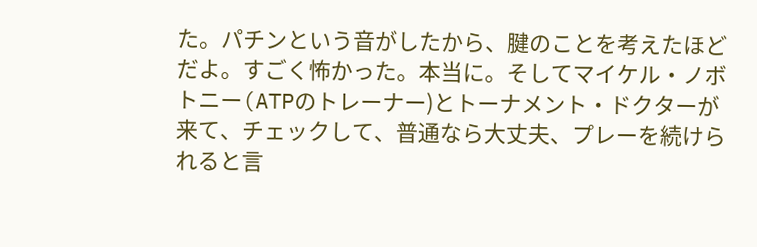た。パチンという音がしたから、腱のことを考えたほどだよ。すごく怖かった。本当に。そしてマイケル・ノボトニー(ATPのトレーナー)とトーナメント・ドクターが来て、チェックして、普通なら大丈夫、プレーを続けられると言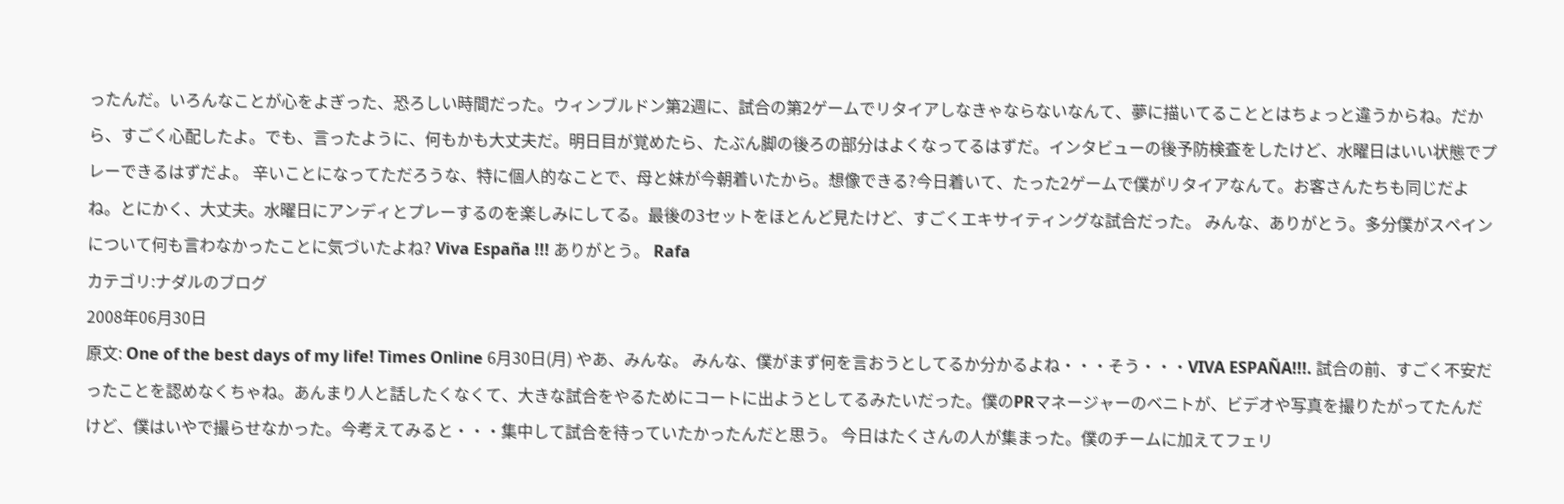ったんだ。いろんなことが心をよぎった、恐ろしい時間だった。ウィンブルドン第2週に、試合の第2ゲームでリタイアしなきゃならないなんて、夢に描いてることとはちょっと違うからね。だから、すごく心配したよ。でも、言ったように、何もかも大丈夫だ。明日目が覚めたら、たぶん脚の後ろの部分はよくなってるはずだ。インタビューの後予防検査をしたけど、水曜日はいい状態でプレーできるはずだよ。 辛いことになってただろうな、特に個人的なことで、母と妹が今朝着いたから。想像できる?今日着いて、たった2ゲームで僕がリタイアなんて。お客さんたちも同じだよね。とにかく、大丈夫。水曜日にアンディとプレーするのを楽しみにしてる。最後の3セットをほとんど見たけど、すごくエキサイティングな試合だった。 みんな、ありがとう。多分僕がスペインについて何も言わなかったことに気づいたよね? Viva España !!! ありがとう。 Rafa
カテゴリ:ナダルのブログ
2008年06月30日
原文: One of the best days of my life! Times Online 6月30日(月) やあ、みんな。 みんな、僕がまず何を言おうとしてるか分かるよね・・・そう・・・VIVA ESPAÑA!!!. 試合の前、すごく不安だったことを認めなくちゃね。あんまり人と話したくなくて、大きな試合をやるためにコートに出ようとしてるみたいだった。僕のPRマネージャーのベニトが、ビデオや写真を撮りたがってたんだけど、僕はいやで撮らせなかった。今考えてみると・・・集中して試合を待っていたかったんだと思う。 今日はたくさんの人が集まった。僕のチームに加えてフェリ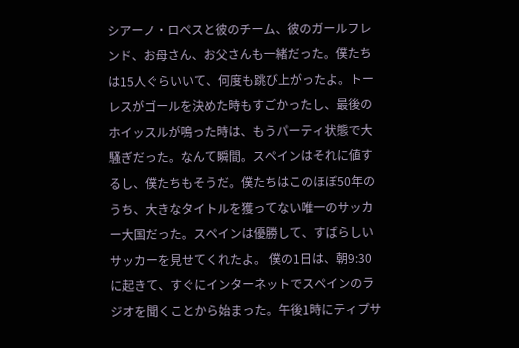シアーノ・ロペスと彼のチーム、彼のガールフレンド、お母さん、お父さんも一緒だった。僕たちは15人ぐらいいて、何度も跳び上がったよ。トーレスがゴールを決めた時もすごかったし、最後のホイッスルが鳴った時は、もうパーティ状態で大騒ぎだった。なんて瞬間。スペインはそれに値するし、僕たちもそうだ。僕たちはこのほぼ50年のうち、大きなタイトルを獲ってない唯一のサッカー大国だった。スペインは優勝して、すばらしいサッカーを見せてくれたよ。 僕の1日は、朝9:30に起きて、すぐにインターネットでスペインのラジオを聞くことから始まった。午後1時にティプサ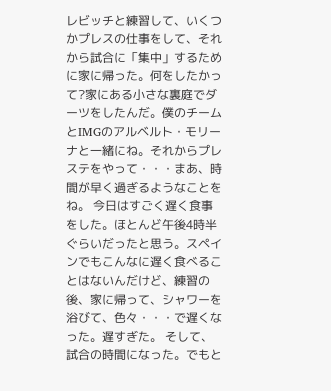レビッチと練習して、いくつかプレスの仕事をして、それから試合に「集中」するために家に帰った。何をしたかって?家にある小さな裏庭でダーツをしたんだ。僕のチームとIMGのアルベルト・モリーナと一緒にね。それからプレステをやって・・・まあ、時間が早く過ぎるようなことをね。 今日はすごく遅く食事をした。ほとんど午後4時半ぐらいだったと思う。スペインでもこんなに遅く食べることはないんだけど、練習の後、家に帰って、シャワーを浴びて、色々・・・で遅くなった。遅すぎた。 そして、試合の時間になった。でもと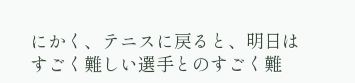にかく、テニスに戻ると、明日はすごく難しい選手とのすごく難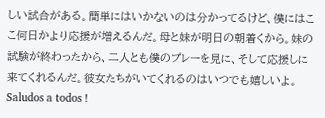しい試合がある。簡単にはいかないのは分かってるけど、僕にはここ何日かより応援が増えるんだ。母と妹が明日の朝着くから。妹の試験が終わったから、二人とも僕のプレーを見に、そして応援しに来てくれるんだ。彼女たちがいてくれるのはいつでも嬉しいよ。 Saludos a todos !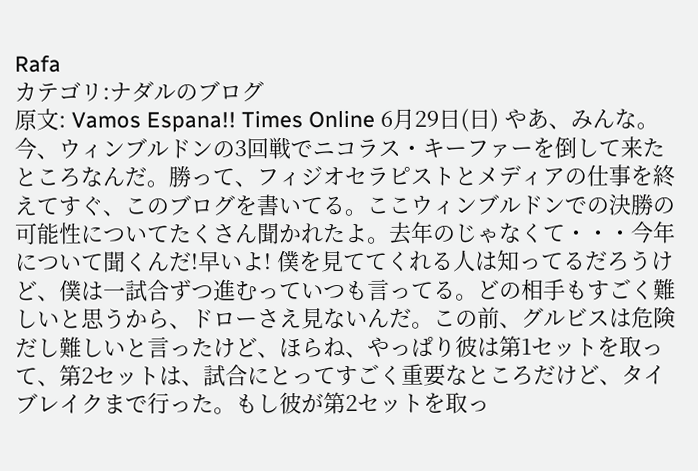Rafa
カテゴリ:ナダルのブログ
原文: Vamos Espana!! Times Online 6月29日(日) やあ、みんな。 今、ウィンブルドンの3回戦でニコラス・キーファーを倒して来たところなんだ。勝って、フィジオセラピストとメディアの仕事を終えてすぐ、このブログを書いてる。ここウィンブルドンでの決勝の可能性についてたくさん聞かれたよ。去年のじゃなくて・・・今年について聞くんだ!早いよ! 僕を見ててくれる人は知ってるだろうけど、僕は一試合ずつ進むっていつも言ってる。どの相手もすごく難しいと思うから、ドローさえ見ないんだ。この前、グルビスは危険だし難しいと言ったけど、ほらね、やっぱり彼は第1セットを取って、第2セットは、試合にとってすごく重要なところだけど、タイブレイクまで行った。もし彼が第2セットを取っ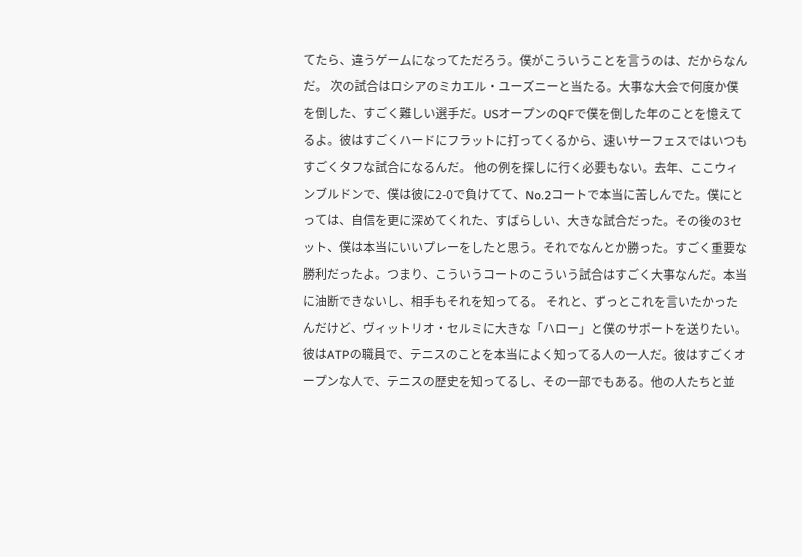てたら、違うゲームになってただろう。僕がこういうことを言うのは、だからなんだ。 次の試合はロシアのミカエル・ユーズニーと当たる。大事な大会で何度か僕を倒した、すごく難しい選手だ。USオープンのQFで僕を倒した年のことを憶えてるよ。彼はすごくハードにフラットに打ってくるから、速いサーフェスではいつもすごくタフな試合になるんだ。 他の例を探しに行く必要もない。去年、ここウィンブルドンで、僕は彼に2-0で負けてて、No.2コートで本当に苦しんでた。僕にとっては、自信を更に深めてくれた、すばらしい、大きな試合だった。その後の3セット、僕は本当にいいプレーをしたと思う。それでなんとか勝った。すごく重要な勝利だったよ。つまり、こういうコートのこういう試合はすごく大事なんだ。本当に油断できないし、相手もそれを知ってる。 それと、ずっとこれを言いたかったんだけど、ヴィットリオ・セルミに大きな「ハロー」と僕のサポートを送りたい。彼はATPの職員で、テニスのことを本当によく知ってる人の一人だ。彼はすごくオープンな人で、テニスの歴史を知ってるし、その一部でもある。他の人たちと並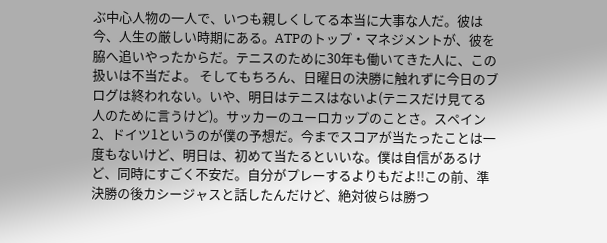ぶ中心人物の一人で、いつも親しくしてる本当に大事な人だ。彼は今、人生の厳しい時期にある。ATPのトップ・マネジメントが、彼を脇へ追いやったからだ。テニスのために30年も働いてきた人に、この扱いは不当だよ。 そしてもちろん、日曜日の決勝に触れずに今日のブログは終われない。いや、明日はテニスはないよ(テニスだけ見てる人のために言うけど)。サッカーのユーロカップのことさ。スペイン2、ドイツ1というのが僕の予想だ。今までスコアが当たったことは一度もないけど、明日は、初めて当たるといいな。僕は自信があるけど、同時にすごく不安だ。自分がプレーするよりもだよ!!この前、準決勝の後カシージャスと話したんだけど、絶対彼らは勝つ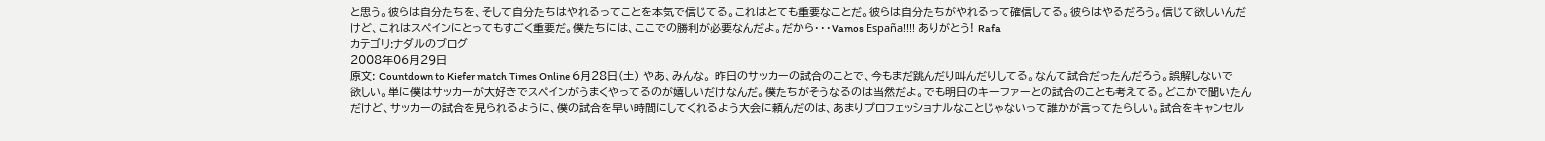と思う。彼らは自分たちを、そして自分たちはやれるってことを本気で信じてる。これはとても重要なことだ。彼らは自分たちがやれるって確信してる。彼らはやるだろう。信じて欲しいんだけど、これはスペインにとってもすごく重要だ。僕たちには、ここでの勝利が必要なんだよ。だから・・・Vamos España!!!! ありがとう! Rafa
カテゴリ:ナダルのブログ
2008年06月29日
原文: Countdown to Kiefer match Times Online 6月28日(土) やあ、みんな。 昨日のサッカーの試合のことで、今もまだ跳んだり叫んだりしてる。なんて試合だったんだろう。誤解しないで欲しい。単に僕はサッカーが大好きでスペインがうまくやってるのが嬉しいだけなんだ。僕たちがそうなるのは当然だよ。でも明日のキーファーとの試合のことも考えてる。どこかで聞いたんだけど、サッカーの試合を見られるように、僕の試合を早い時間にしてくれるよう大会に頼んだのは、あまりプロフェッショナルなことじゃないって誰かが言ってたらしい。試合をキャンセル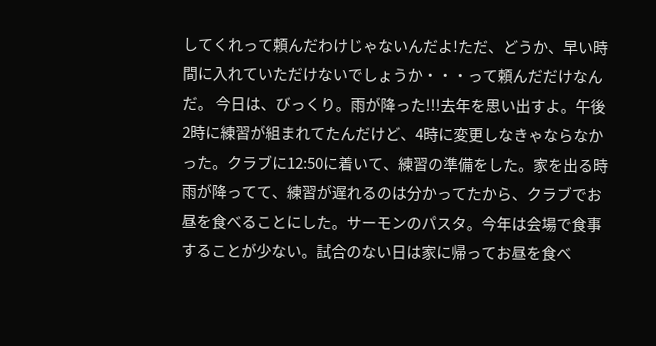してくれって頼んだわけじゃないんだよ!ただ、どうか、早い時間に入れていただけないでしょうか・・・って頼んだだけなんだ。 今日は、びっくり。雨が降った!!!去年を思い出すよ。午後2時に練習が組まれてたんだけど、4時に変更しなきゃならなかった。クラブに12:50に着いて、練習の準備をした。家を出る時雨が降ってて、練習が遅れるのは分かってたから、クラブでお昼を食べることにした。サーモンのパスタ。今年は会場で食事することが少ない。試合のない日は家に帰ってお昼を食べ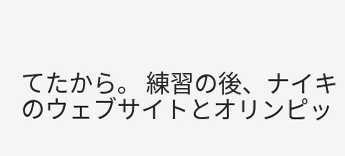てたから。 練習の後、ナイキのウェブサイトとオリンピッ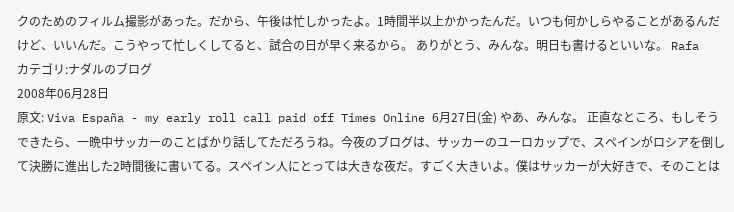クのためのフィルム撮影があった。だから、午後は忙しかったよ。1時間半以上かかったんだ。いつも何かしらやることがあるんだけど、いいんだ。こうやって忙しくしてると、試合の日が早く来るから。 ありがとう、みんな。明日も書けるといいな。 Rafa
カテゴリ:ナダルのブログ
2008年06月28日
原文: Viva España - my early roll call paid off Times Online 6月27日(金) やあ、みんな。 正直なところ、もしそうできたら、一晩中サッカーのことばかり話してただろうね。今夜のブログは、サッカーのユーロカップで、スペインがロシアを倒して決勝に進出した2時間後に書いてる。スペイン人にとっては大きな夜だ。すごく大きいよ。僕はサッカーが大好きで、そのことは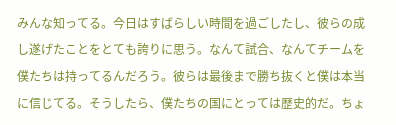みんな知ってる。今日はすばらしい時間を過ごしたし、彼らの成し遂げたことをとても誇りに思う。なんて試合、なんてチームを僕たちは持ってるんだろう。彼らは最後まで勝ち抜くと僕は本当に信じてる。そうしたら、僕たちの国にとっては歴史的だ。ちょ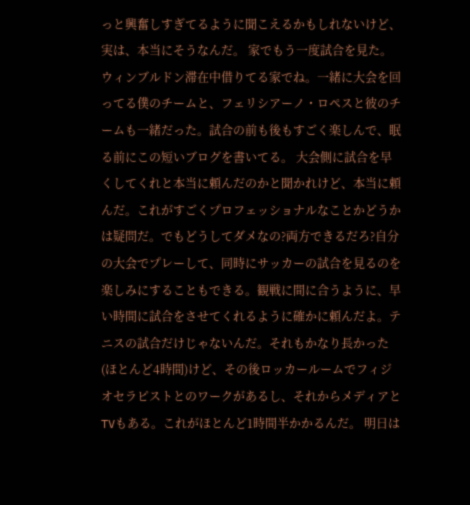っと興奮しすぎてるように聞こえるかもしれないけど、実は、本当にそうなんだ。 家でもう一度試合を見た。ウィンブルドン滞在中借りてる家でね。一緒に大会を回ってる僕のチームと、フェリシアーノ・ロペスと彼のチームも一緒だった。試合の前も後もすごく楽しんで、眠る前にこの短いブログを書いてる。 大会側に試合を早くしてくれと本当に頼んだのかと聞かれけど、本当に頼んだ。これがすごくプロフェッショナルなことかどうかは疑問だ。でもどうしてダメなの?両方できるだろ?自分の大会でプレーして、同時にサッカーの試合を見るのを楽しみにすることもできる。観戦に間に合うように、早い時間に試合をさせてくれるように確かに頼んだよ。テニスの試合だけじゃないんだ。それもかなり長かった(ほとんど4時間)けど、その後ロッカールームでフィジオセラピストとのワークがあるし、それからメディアとTVもある。これがほとんど1時間半かかるんだ。 明日は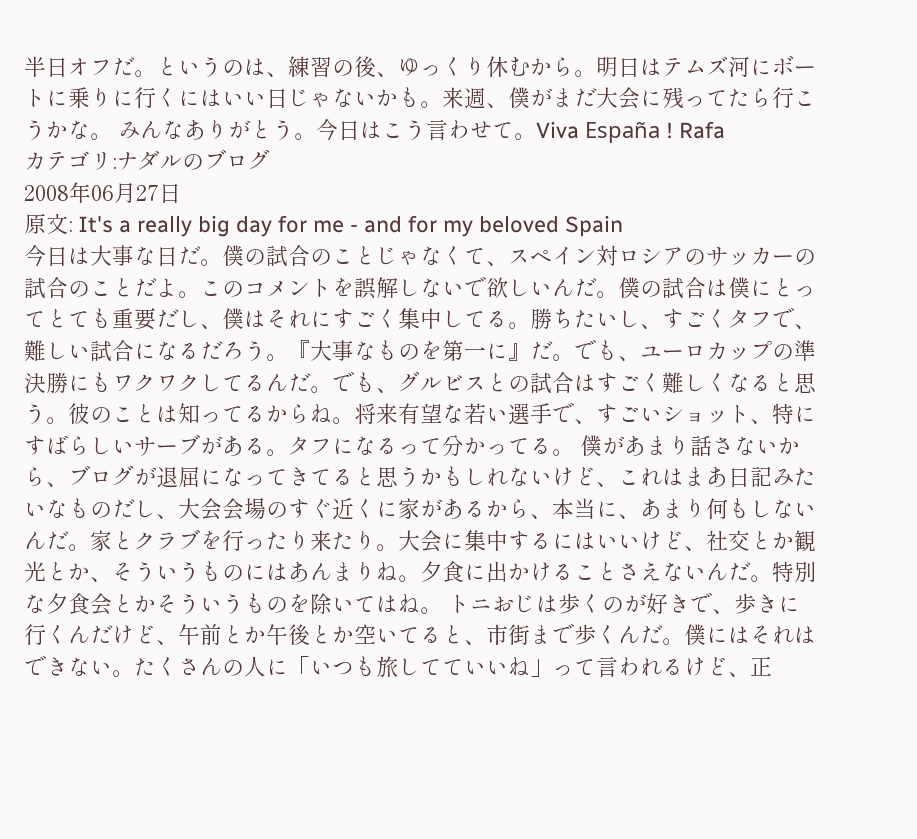半日オフだ。というのは、練習の後、ゆっくり休むから。明日はテムズ河にボートに乗りに行くにはいい日じゃないかも。来週、僕がまだ大会に残ってたら行こうかな。 みんなありがとう。今日はこう言わせて。Viva España ! Rafa
カテゴリ:ナダルのブログ
2008年06月27日
原文: It's a really big day for me - and for my beloved Spain
今日は大事な日だ。僕の試合のことじゃなくて、スペイン対ロシアのサッカーの試合のことだよ。このコメントを誤解しないで欲しいんだ。僕の試合は僕にとってとても重要だし、僕はそれにすごく集中してる。勝ちたいし、すごくタフで、難しい試合になるだろう。『大事なものを第一に』だ。でも、ユーロカップの準決勝にもワクワクしてるんだ。でも、グルビスとの試合はすごく難しくなると思う。彼のことは知ってるからね。将来有望な若い選手で、すごいショット、特にすばらしいサーブがある。タフになるって分かってる。 僕があまり話さないから、ブログが退屈になってきてると思うかもしれないけど、これはまあ日記みたいなものだし、大会会場のすぐ近くに家があるから、本当に、あまり何もしないんだ。家とクラブを行ったり来たり。大会に集中するにはいいけど、社交とか観光とか、そういうものにはあんまりね。夕食に出かけることさえないんだ。特別な夕食会とかそういうものを除いてはね。 トニおじは歩くのが好きで、歩きに行くんだけど、午前とか午後とか空いてると、市街まで歩くんだ。僕にはそれはできない。たくさんの人に「いつも旅してていいね」って言われるけど、正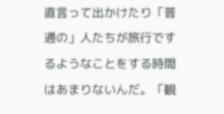直言って出かけたり「普通の」人たちが旅行でするようなことをする時間はあまりないんだ。「観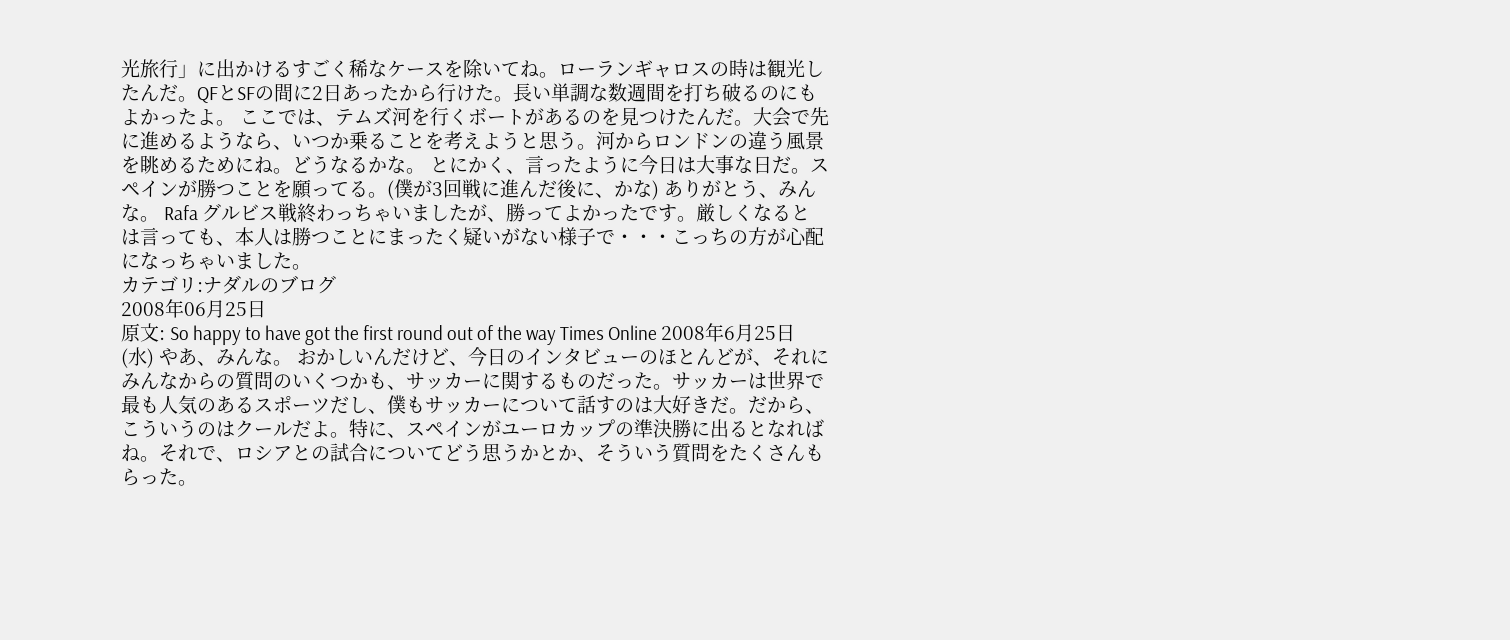光旅行」に出かけるすごく稀なケースを除いてね。ローランギャロスの時は観光したんだ。QFとSFの間に2日あったから行けた。長い単調な数週間を打ち破るのにもよかったよ。 ここでは、テムズ河を行くボートがあるのを見つけたんだ。大会で先に進めるようなら、いつか乗ることを考えようと思う。河からロンドンの違う風景を眺めるためにね。どうなるかな。 とにかく、言ったように今日は大事な日だ。スペインが勝つことを願ってる。(僕が3回戦に進んだ後に、かな) ありがとう、みんな。 Rafa グルビス戦終わっちゃいましたが、勝ってよかったです。厳しくなるとは言っても、本人は勝つことにまったく疑いがない様子で・・・こっちの方が心配になっちゃいました。
カテゴリ:ナダルのブログ
2008年06月25日
原文: So happy to have got the first round out of the way Times Online 2008年6月25日(水) やあ、みんな。 おかしいんだけど、今日のインタビューのほとんどが、それにみんなからの質問のいくつかも、サッカーに関するものだった。サッカーは世界で最も人気のあるスポーツだし、僕もサッカーについて話すのは大好きだ。だから、こういうのはクールだよ。特に、スペインがユーロカップの準決勝に出るとなればね。それで、ロシアとの試合についてどう思うかとか、そういう質問をたくさんもらった。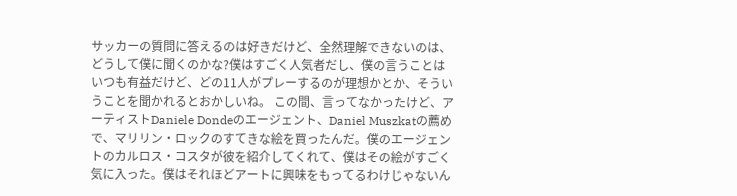サッカーの質問に答えるのは好きだけど、全然理解できないのは、どうして僕に聞くのかな?僕はすごく人気者だし、僕の言うことはいつも有益だけど、どの11人がプレーするのが理想かとか、そういうことを聞かれるとおかしいね。 この間、言ってなかったけど、アーティストDaniele Dondeのエージェント、Daniel Muszkatの薦めで、マリリン・ロックのすてきな絵を買ったんだ。僕のエージェントのカルロス・コスタが彼を紹介してくれて、僕はその絵がすごく気に入った。僕はそれほどアートに興味をもってるわけじゃないん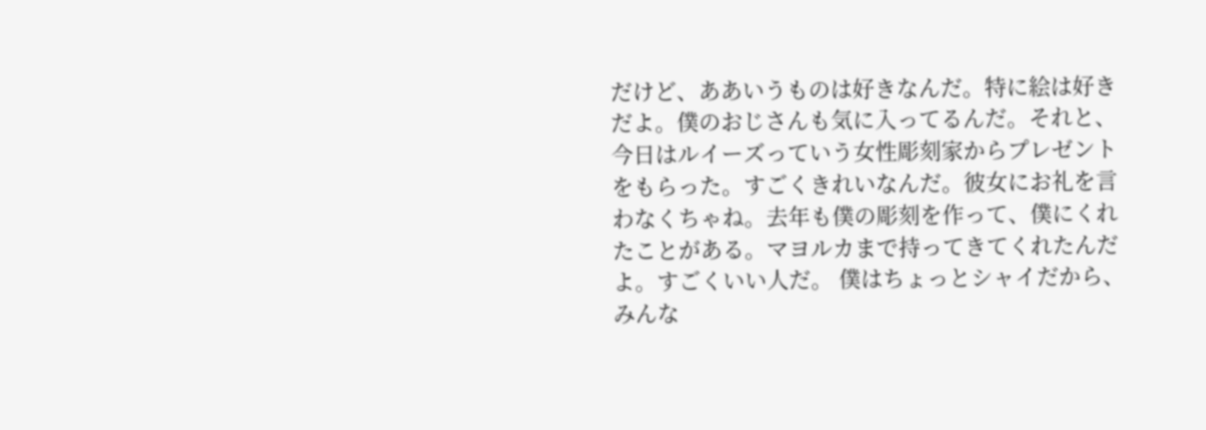だけど、ああいうものは好きなんだ。特に絵は好きだよ。僕のおじさんも気に入ってるんだ。それと、今日はルイーズっていう女性彫刻家からプレゼントをもらった。すごくきれいなんだ。彼女にお礼を言わなくちゃね。去年も僕の彫刻を作って、僕にくれたことがある。マヨルカまで持ってきてくれたんだよ。すごくいい人だ。 僕はちょっとシャイだから、みんな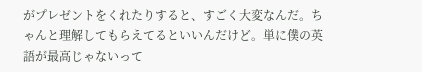がプレゼントをくれたりすると、すごく大変なんだ。ちゃんと理解してもらえてるといいんだけど。単に僕の英語が最高じゃないって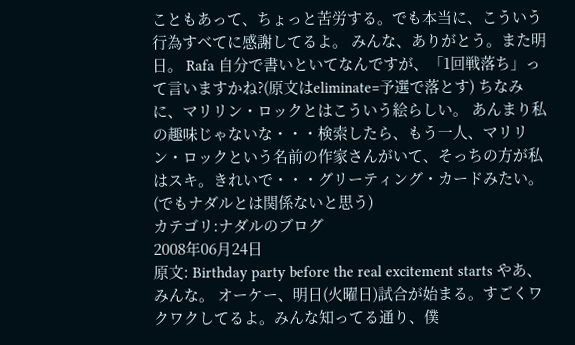こともあって、ちょっと苦労する。でも本当に、こういう行為すべてに感謝してるよ。 みんな、ありがとう。また明日。 Rafa 自分で書いといてなんですが、「1回戦落ち」って言いますかね?(原文はeliminate=予選で落とす) ちなみに、マリリン・ロックとはこういう絵らしい。 あんまり私の趣味じゃないな・・・検索したら、もう一人、マリリン・ロックという名前の作家さんがいて、そっちの方が私はスキ。きれいで・・・グリーティング・カードみたい。(でもナダルとは関係ないと思う)
カテゴリ:ナダルのブログ
2008年06月24日
原文: Birthday party before the real excitement starts やあ、みんな。 オーケー、明日(火曜日)試合が始まる。すごくワクワクしてるよ。みんな知ってる通り、僕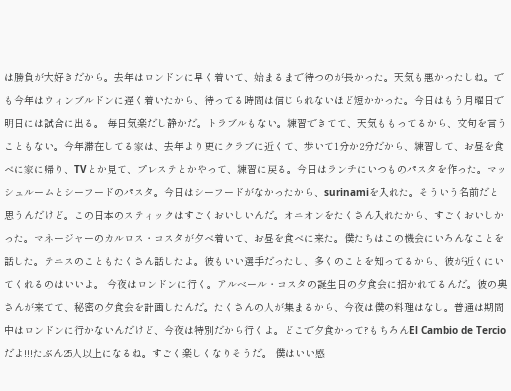は勝負が大好きだから。去年はロンドンに早く着いて、始まるまで待つのが長かった。天気も悪かったしね。でも今年はウィンブルドンに遅く着いたから、待ってる時間は信じられないほど短かかった。今日はもう月曜日で明日には試合に出る。 毎日気楽だし静かだ。トラブルもない。練習できてて、天気ももってるから、文句を言うこともない。今年滞在してる家は、去年より更にクラブに近くて、歩いて1分か2分だから、練習して、お昼を食べに家に帰り、TVとか見て、プレステとかやって、練習に戻る。今日はランチにいつものパスタを作った。マッシュルームとシーフードのパスタ。今日はシーフードがなかったから、surinamiを入れた。そういう名前だと思うんだけど。この日本のスティックはすごくおいしいんだ。オニオンをたくさん入れたから、すごくおいしかった。マネージャーのカルロス・コスタが夕べ着いて、お昼を食べに来た。僕たちはこの機会にいろんなことを話した。テニスのこともたくさん話したよ。彼もいい選手だったし、多くのことを知ってるから、彼が近くにいてくれるのはいいよ。 今夜はロンドンに行く。アルベール・コスタの誕生日の夕食会に招かれてるんだ。彼の奥さんが来てて、秘密の夕食会を計画したんだ。たくさんの人が集まるから、今夜は僕の料理はなし。普通は期間中はロンドンに行かないんだけど、今夜は特別だから行くよ。どこで夕食かって?もちろんEl Cambio de Tercioだよ!!!たぶん25人以上になるね。すごく楽しくなりそうだ。 僕はいい感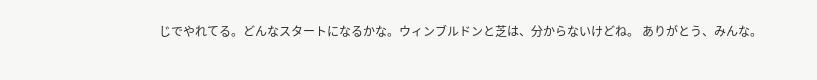じでやれてる。どんなスタートになるかな。ウィンブルドンと芝は、分からないけどね。 ありがとう、みんな。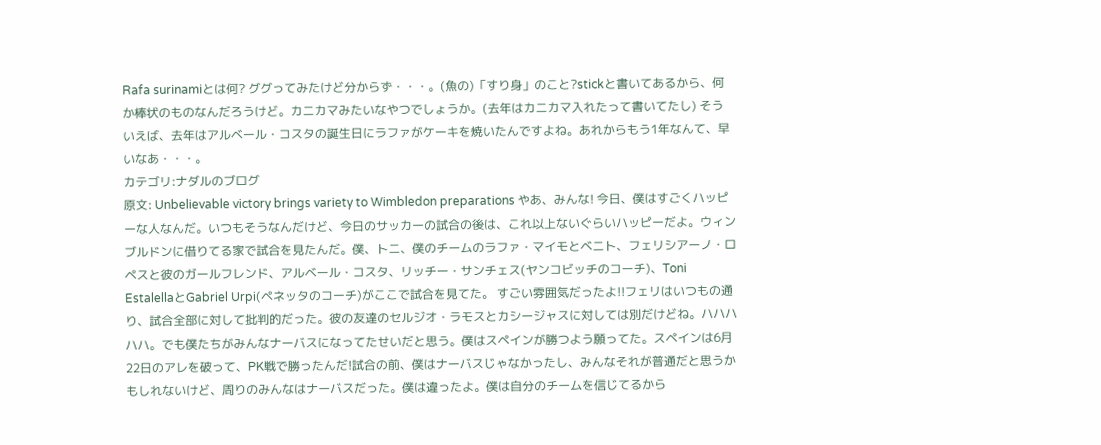Rafa surinamiとは何? ググってみたけど分からず・・・。(魚の)「すり身」のこと?stickと書いてあるから、何か棒状のものなんだろうけど。カニカマみたいなやつでしょうか。(去年はカニカマ入れたって書いてたし) そういえば、去年はアルベール・コスタの誕生日にラファがケーキを焼いたんですよね。あれからもう1年なんて、早いなあ・・・。
カテゴリ:ナダルのブログ
原文: Unbelievable victory brings variety to Wimbledon preparations やあ、みんな! 今日、僕はすごくハッピーな人なんだ。いつもそうなんだけど、今日のサッカーの試合の後は、これ以上ないぐらいハッピーだよ。ウィンブルドンに借りてる家で試合を見たんだ。僕、トニ、僕のチームのラファ・マイモとベニト、フェリシアーノ・ロペスと彼のガールフレンド、アルベール・コスタ、リッチー・サンチェス(ヤンコビッチのコーチ)、Toni EstalellaとGabriel Urpi(ペネッタのコーチ)がここで試合を見てた。 すごい雰囲気だったよ!!フェリはいつもの通り、試合全部に対して批判的だった。彼の友達のセルジオ・ラモスとカシージャスに対しては別だけどね。ハハハハハ。でも僕たちがみんなナーバスになってたせいだと思う。僕はスペインが勝つよう願ってた。スペインは6月22日のアレを破って、PK戦で勝ったんだ!試合の前、僕はナーバスじゃなかったし、みんなそれが普通だと思うかもしれないけど、周りのみんなはナーバスだった。僕は違ったよ。僕は自分のチームを信じてるから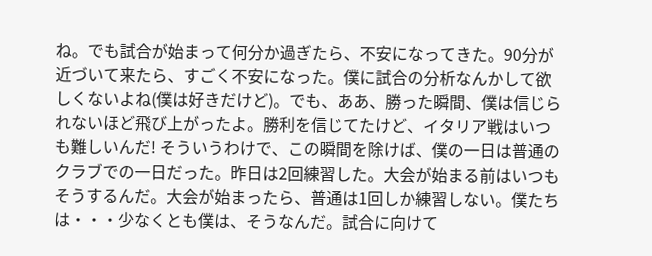ね。でも試合が始まって何分か過ぎたら、不安になってきた。90分が近づいて来たら、すごく不安になった。僕に試合の分析なんかして欲しくないよね(僕は好きだけど)。でも、ああ、勝った瞬間、僕は信じられないほど飛び上がったよ。勝利を信じてたけど、イタリア戦はいつも難しいんだ! そういうわけで、この瞬間を除けば、僕の一日は普通のクラブでの一日だった。昨日は2回練習した。大会が始まる前はいつもそうするんだ。大会が始まったら、普通は1回しか練習しない。僕たちは・・・少なくとも僕は、そうなんだ。試合に向けて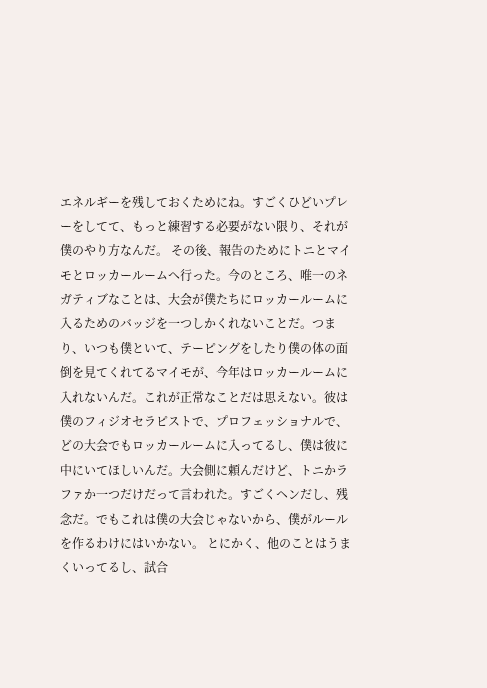エネルギーを残しておくためにね。すごくひどいプレーをしてて、もっと練習する必要がない限り、それが僕のやり方なんだ。 その後、報告のためにトニとマイモとロッカールームへ行った。今のところ、唯一のネガティブなことは、大会が僕たちにロッカールームに入るためのバッジを一つしかくれないことだ。つまり、いつも僕といて、テーピングをしたり僕の体の面倒を見てくれてるマイモが、今年はロッカールームに入れないんだ。これが正常なことだは思えない。彼は僕のフィジオセラピストで、プロフェッショナルで、どの大会でもロッカールームに入ってるし、僕は彼に中にいてほしいんだ。大会側に頼んだけど、トニかラファか一つだけだって言われた。すごくヘンだし、残念だ。でもこれは僕の大会じゃないから、僕がルールを作るわけにはいかない。 とにかく、他のことはうまくいってるし、試合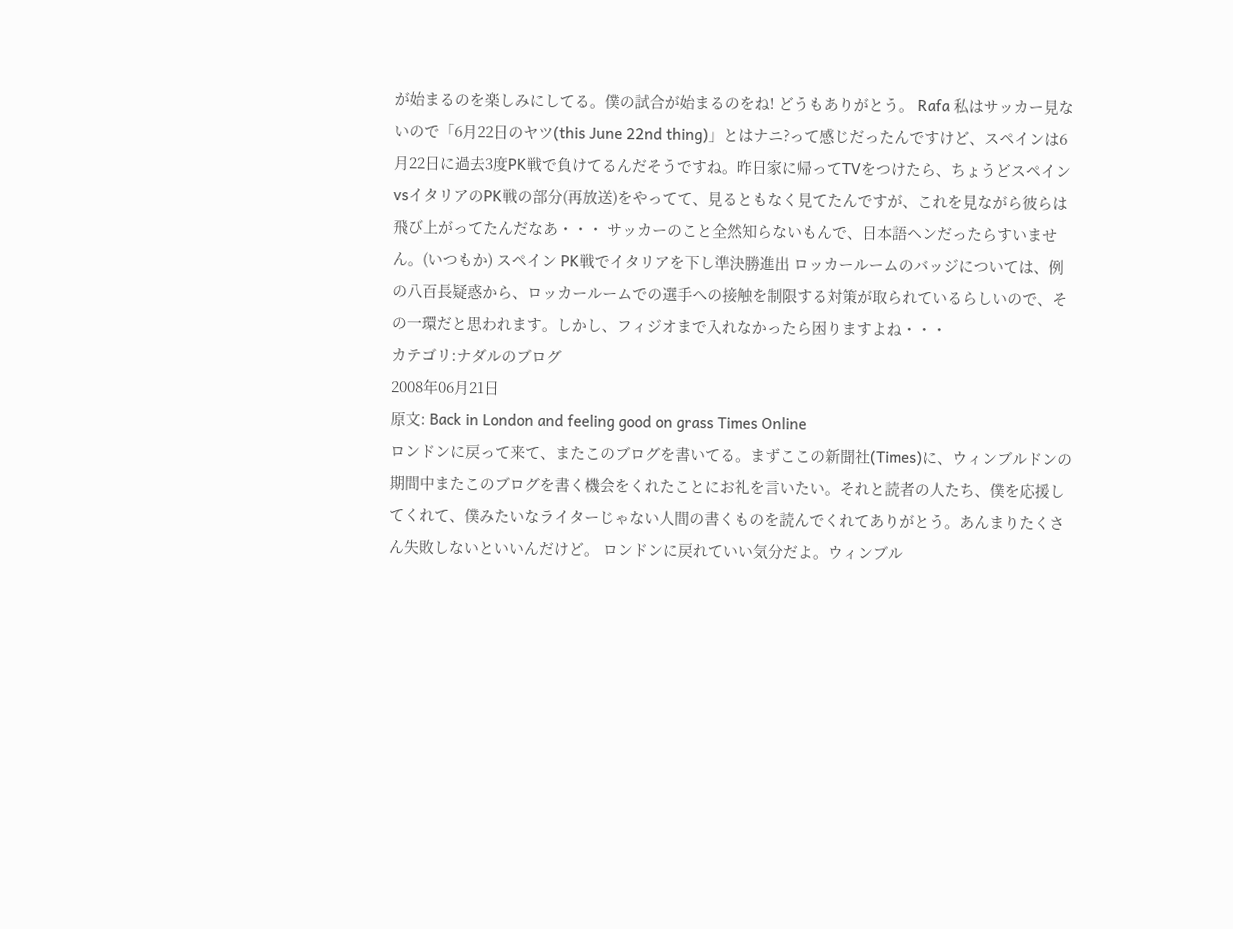が始まるのを楽しみにしてる。僕の試合が始まるのをね! どうもありがとう。 Rafa 私はサッカー見ないので「6月22日のヤツ(this June 22nd thing)」とはナニ?って感じだったんですけど、スペインは6月22日に過去3度PK戦で負けてるんだそうですね。昨日家に帰ってTVをつけたら、ちょうどスペインvsイタリアのPK戦の部分(再放送)をやってて、見るともなく見てたんですが、これを見ながら彼らは飛び上がってたんだなあ・・・ サッカーのこと全然知らないもんで、日本語ヘンだったらすいません。(いつもか) スペイン PK戦でイタリアを下し準決勝進出 ロッカールームのバッジについては、例の八百長疑惑から、ロッカールームでの選手への接触を制限する対策が取られているらしいので、その一環だと思われます。しかし、フィジオまで入れなかったら困りますよね・・・
カテゴリ:ナダルのブログ
2008年06月21日
原文: Back in London and feeling good on grass Times Online
ロンドンに戻って来て、またこのブログを書いてる。まずここの新聞社(Times)に、ウィンブルドンの期間中またこのブログを書く機会をくれたことにお礼を言いたい。それと読者の人たち、僕を応援してくれて、僕みたいなライターじゃない人間の書くものを読んでくれてありがとう。あんまりたくさん失敗しないといいんだけど。 ロンドンに戻れていい気分だよ。ウィンブル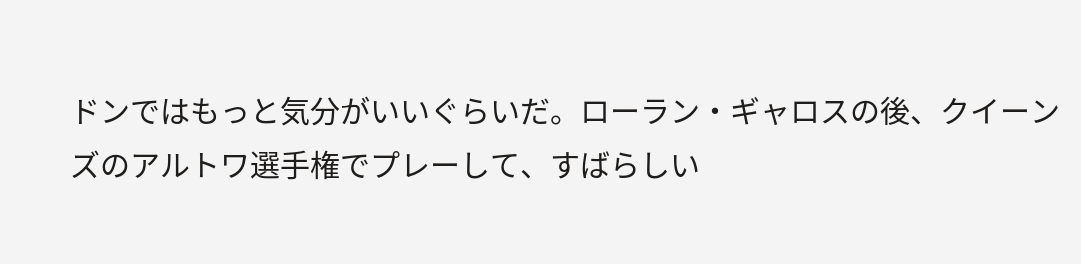ドンではもっと気分がいいぐらいだ。ローラン・ギャロスの後、クイーンズのアルトワ選手権でプレーして、すばらしい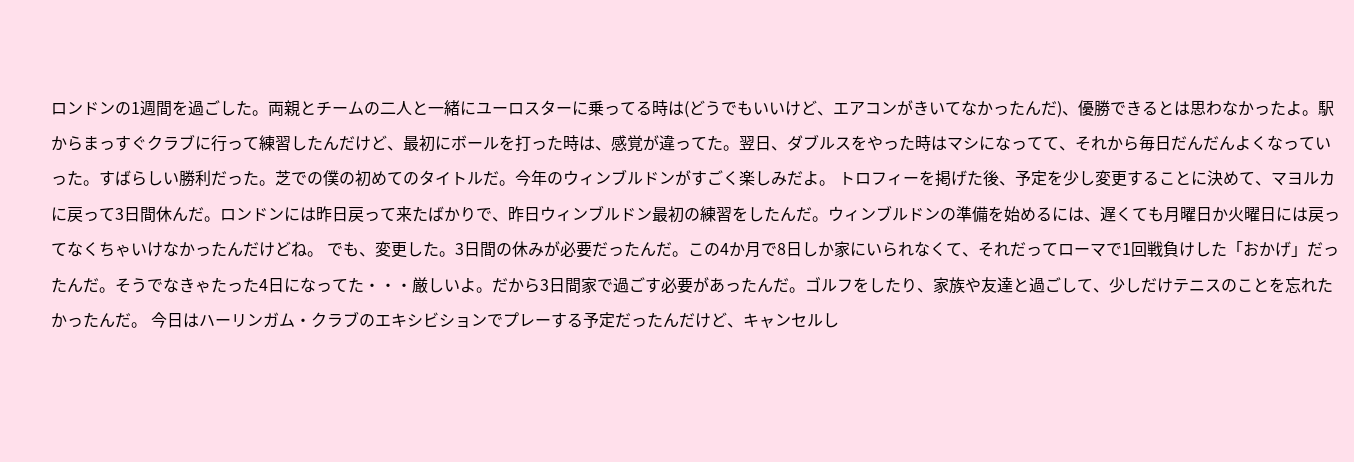ロンドンの1週間を過ごした。両親とチームの二人と一緒にユーロスターに乗ってる時は(どうでもいいけど、エアコンがきいてなかったんだ)、優勝できるとは思わなかったよ。駅からまっすぐクラブに行って練習したんだけど、最初にボールを打った時は、感覚が違ってた。翌日、ダブルスをやった時はマシになってて、それから毎日だんだんよくなっていった。すばらしい勝利だった。芝での僕の初めてのタイトルだ。今年のウィンブルドンがすごく楽しみだよ。 トロフィーを掲げた後、予定を少し変更することに決めて、マヨルカに戻って3日間休んだ。ロンドンには昨日戻って来たばかりで、昨日ウィンブルドン最初の練習をしたんだ。ウィンブルドンの準備を始めるには、遅くても月曜日か火曜日には戻ってなくちゃいけなかったんだけどね。 でも、変更した。3日間の休みが必要だったんだ。この4か月で8日しか家にいられなくて、それだってローマで1回戦負けした「おかげ」だったんだ。そうでなきゃたった4日になってた・・・厳しいよ。だから3日間家で過ごす必要があったんだ。ゴルフをしたり、家族や友達と過ごして、少しだけテニスのことを忘れたかったんだ。 今日はハーリンガム・クラブのエキシビションでプレーする予定だったんだけど、キャンセルし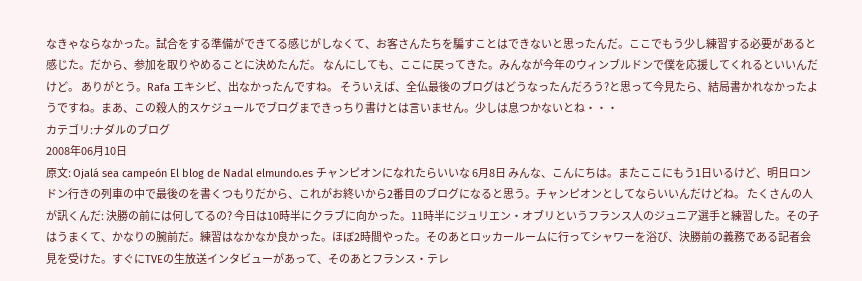なきゃならなかった。試合をする準備ができてる感じがしなくて、お客さんたちを騙すことはできないと思ったんだ。ここでもう少し練習する必要があると感じた。だから、参加を取りやめることに決めたんだ。 なんにしても、ここに戻ってきた。みんなが今年のウィンブルドンで僕を応援してくれるといいんだけど。 ありがとう。Rafa エキシビ、出なかったんですね。 そういえば、全仏最後のブログはどうなったんだろう?と思って今見たら、結局書かれなかったようですね。まあ、この殺人的スケジュールでブログまできっちり書けとは言いません。少しは息つかないとね・・・
カテゴリ:ナダルのブログ
2008年06月10日
原文: Ojalá sea campeón El blog de Nadal elmundo.es チャンピオンになれたらいいな 6月8日 みんな、こんにちは。またここにもう1日いるけど、明日ロンドン行きの列車の中で最後のを書くつもりだから、これがお終いから2番目のブログになると思う。チャンピオンとしてならいいんだけどね。 たくさんの人が訊くんだ: 決勝の前には何してるの? 今日は10時半にクラブに向かった。11時半にジュリエン・オブリというフランス人のジュニア選手と練習した。その子はうまくて、かなりの腕前だ。練習はなかなか良かった。ほぼ2時間やった。そのあとロッカールームに行ってシャワーを浴び、決勝前の義務である記者会見を受けた。すぐにTVEの生放送インタビューがあって、そのあとフランス・テレ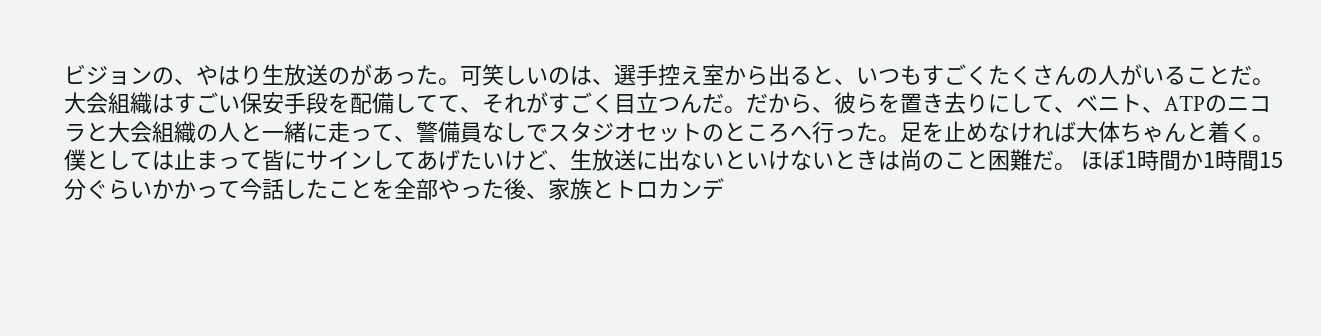ビジョンの、やはり生放送のがあった。可笑しいのは、選手控え室から出ると、いつもすごくたくさんの人がいることだ。大会組織はすごい保安手段を配備してて、それがすごく目立つんだ。だから、彼らを置き去りにして、ベニト、ATPのニコラと大会組織の人と一緒に走って、警備員なしでスタジオセットのところへ行った。足を止めなければ大体ちゃんと着く。僕としては止まって皆にサインしてあげたいけど、生放送に出ないといけないときは尚のこと困難だ。 ほぼ1時間か1時間15分ぐらいかかって今話したことを全部やった後、家族とトロカンデ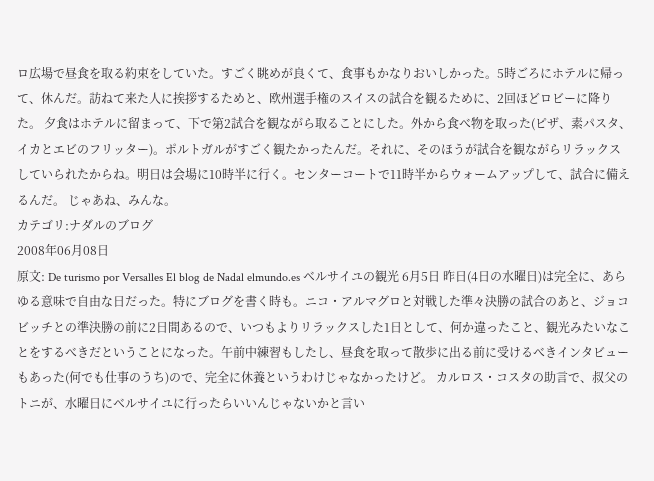ロ広場で昼食を取る約束をしていた。すごく眺めが良くて、食事もかなりおいしかった。5時ごろにホテルに帰って、休んだ。訪ねて来た人に挨拶するためと、欧州選手権のスイスの試合を観るために、2回ほどロビーに降りた。 夕食はホテルに留まって、下で第2試合を観ながら取ることにした。外から食べ物を取った(ピザ、素パスタ、イカとエビのフリッター)。ポルトガルがすごく観たかったんだ。それに、そのほうが試合を観ながらリラックスしていられたからね。明日は会場に10時半に行く。センターコートで11時半からウォームアップして、試合に備えるんだ。 じゃあね、みんな。
カテゴリ:ナダルのブログ
2008年06月08日
原文: De turismo por Versalles El blog de Nadal elmundo.es ベルサイユの観光 6月5日 昨日(4日の水曜日)は完全に、あらゆる意味で自由な日だった。特にブログを書く時も。ニコ・アルマグロと対戦した準々決勝の試合のあと、ジョコビッチとの準決勝の前に2日間あるので、いつもよりリラックスした1日として、何か違ったこと、観光みたいなことをするべきだということになった。午前中練習もしたし、昼食を取って散歩に出る前に受けるべきインタビューもあった(何でも仕事のうち)ので、完全に休養というわけじゃなかったけど。 カルロス・コスタの助言で、叔父のトニが、水曜日にベルサイユに行ったらいいんじゃないかと言い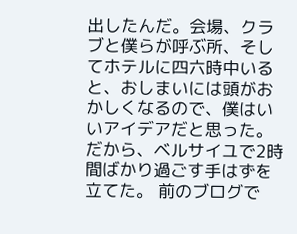出したんだ。会場、クラブと僕らが呼ぶ所、そしてホテルに四六時中いると、おしまいには頭がおかしくなるので、僕はいいアイデアだと思った。だから、ベルサイユで2時間ばかり過ごす手はずを立てた。 前のブログで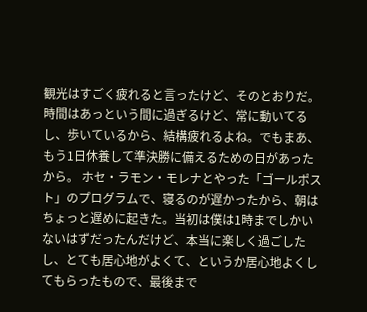観光はすごく疲れると言ったけど、そのとおりだ。時間はあっという間に過ぎるけど、常に動いてるし、歩いているから、結構疲れるよね。でもまあ、もう1日休養して準決勝に備えるための日があったから。 ホセ・ラモン・モレナとやった「ゴールポスト」のプログラムで、寝るのが遅かったから、朝はちょっと遅めに起きた。当初は僕は1時までしかいないはずだったんだけど、本当に楽しく過ごしたし、とても居心地がよくて、というか居心地よくしてもらったもので、最後まで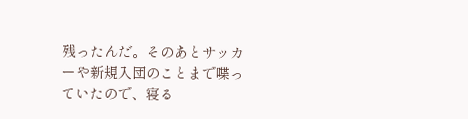残ったんだ。そのあとサッカーや新規入団のことまで喋っていたので、寝る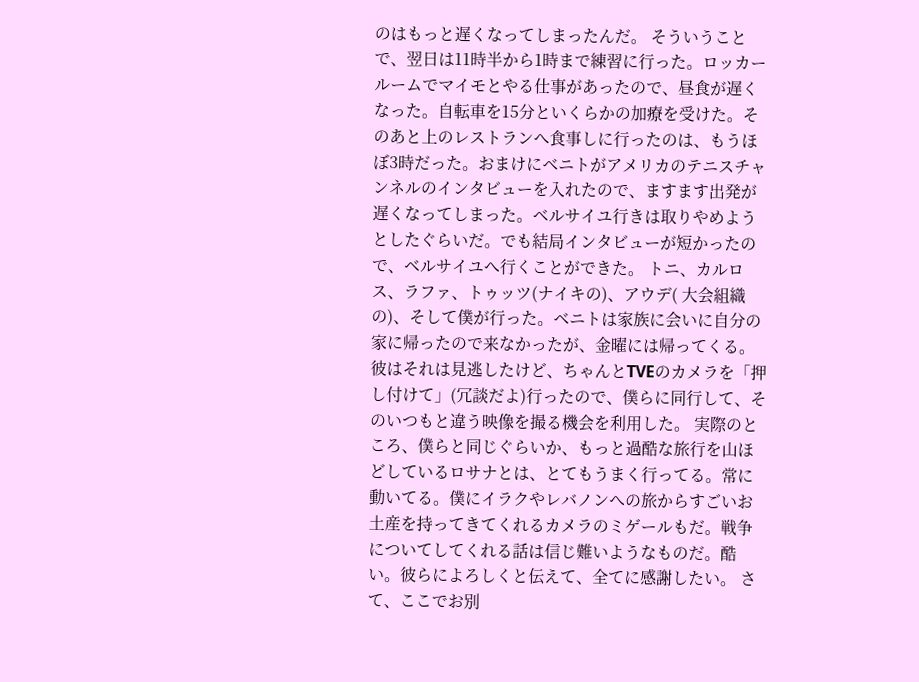のはもっと遅くなってしまったんだ。 そういうことで、翌日は11時半から1時まで練習に行った。ロッカールームでマイモとやる仕事があったので、昼食が遅くなった。自転車を15分といくらかの加療を受けた。そのあと上のレストランへ食事しに行ったのは、もうほぼ3時だった。おまけにベニトがアメリカのテニスチャンネルのインタビューを入れたので、ますます出発が遅くなってしまった。ベルサイユ行きは取りやめようとしたぐらいだ。でも結局インタビューが短かったので、ベルサイユへ行くことができた。 トニ、カルロス、ラファ、トゥッツ(ナイキの)、アウデ( 大会組織の)、そして僕が行った。ベニトは家族に会いに自分の家に帰ったので来なかったが、金曜には帰ってくる。彼はそれは見逃したけど、ちゃんとTVEのカメラを「押し付けて」(冗談だよ)行ったので、僕らに同行して、そのいつもと違う映像を撮る機会を利用した。 実際のところ、僕らと同じぐらいか、もっと過酷な旅行を山ほどしているロサナとは、とてもうまく行ってる。常に動いてる。僕にイラクやレバノンへの旅からすごいお土産を持ってきてくれるカメラのミゲールもだ。戦争についてしてくれる話は信じ難いようなものだ。酷い。彼らによろしくと伝えて、全てに感謝したい。 さて、ここでお別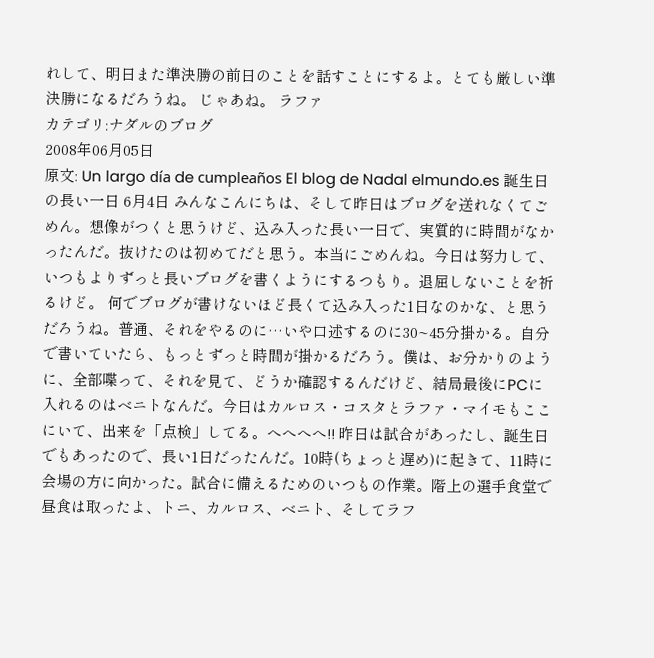れして、明日また準決勝の前日のことを話すことにするよ。とても厳しい準決勝になるだろうね。 じゃあね。 ラファ
カテゴリ:ナダルのブログ
2008年06月05日
原文: Un largo día de cumpleaños El blog de Nadal elmundo.es 誕生日の長い一日 6月4日 みんなこんにちは、そして昨日はブログを送れなくてごめん。想像がつくと思うけど、込み入った長い一日で、実質的に時間がなかったんだ。抜けたのは初めてだと思う。本当にごめんね。今日は努力して、いつもよりずっと長いブログを書くようにするつもり。退屈しないことを祈るけど。 何でブログが書けないほど長くて込み入った1日なのかな、と思うだろうね。普通、それをやるのに…いや口述するのに30~45分掛かる。自分で書いていたら、もっとずっと時間が掛かるだろう。僕は、お分かりのように、全部喋って、それを見て、どうか確認するんだけど、結局最後にPCに入れるのはベニトなんだ。今日はカルロス・コスタとラファ・マイモもここにいて、出来を「点検」してる。へへへへ!! 昨日は試合があったし、誕生日でもあったので、長い1日だったんだ。10時(ちょっと遅め)に起きて、11時に会場の方に向かった。試合に備えるためのいつもの作業。階上の選手食堂で昼食は取ったよ、トニ、カルロス、ベニト、そしてラフ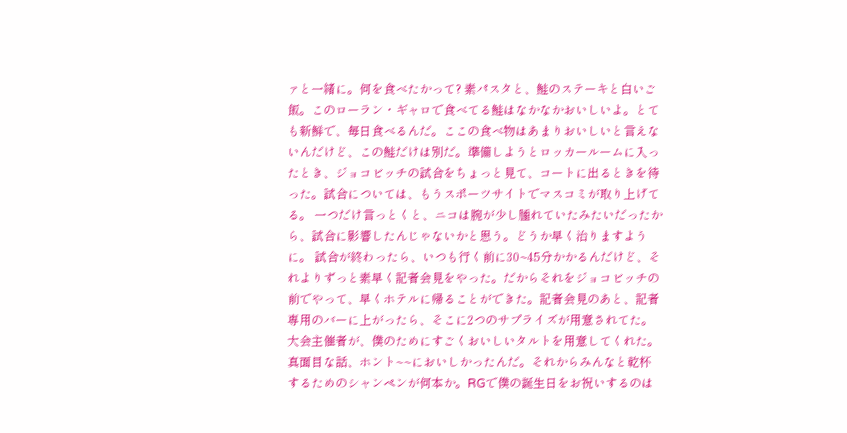ァと一緒に。何を食べたかって? 素パスタと、鮭のステーキと白いご飯。このローラン・ギャロで食べてる鮭はなかなかおいしいよ。とても新鮮で、毎日食べるんだ。ここの食べ物はあまりおいしいと言えないんだけど、この鮭だけは別だ。準備しようとロッカールームに入ったとき、ジョコビッチの試合をちょっと見て、コートに出るときを待った。試合については、もうスポーツサイトでマスコミが取り上げてる。 一つだけ言っとくと、ニコは腕が少し腫れていたみたいだったから、試合に影響したんじゃないかと思う。どうか早く治りますように。 試合が終わったら、いつも行く前に30~45分かかるんだけど、それよりずっと素早く記者会見をやった。だからそれをジョコビッチの前でやって、早くホテルに帰ることができた。記者会見のあと、記者専用のバーに上がったら、そこに2つのサプライズが用意されてた。大会主催者が、僕のためにすごくおいしいタルトを用意してくれた。真面目な話、ホント~~においしかったんだ。それからみんなと乾杯するためのシャンペンが何本か。RGで僕の誕生日をお祝いするのは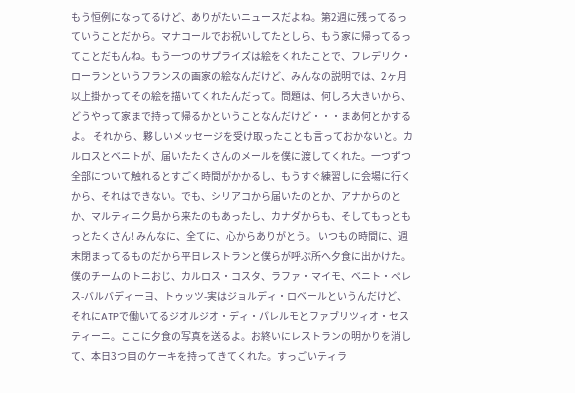もう恒例になってるけど、ありがたいニュースだよね。第2週に残ってるっていうことだから。マナコールでお祝いしてたとしら、もう家に帰ってるってことだもんね。もう一つのサプライズは絵をくれたことで、フレデリク・ローランというフランスの画家の絵なんだけど、みんなの説明では、2ヶ月以上掛かってその絵を描いてくれたんだって。問題は、何しろ大きいから、どうやって家まで持って帰るかということなんだけど・・・まあ何とかするよ。 それから、夥しいメッセージを受け取ったことも言っておかないと。カルロスとベニトが、届いたたくさんのメールを僕に渡してくれた。一つずつ全部について触れるとすごく時間がかかるし、もうすぐ練習しに会場に行くから、それはできない。でも、シリアコから届いたのとか、アナからのとか、マルティニク島から来たのもあったし、カナダからも、そしてもっともっとたくさん! みんなに、全てに、心からありがとう。 いつもの時間に、週末閉まってるものだから平日レストランと僕らが呼ぶ所へ夕食に出かけた。僕のチームのトニおじ、カルロス・コスタ、ラファ・マイモ、ベニト・ペレス-バルバディーヨ、トゥッツ-実はジョルディ・ロベールというんだけど、それにATPで働いてるジオルジオ・ディ・パレルモとファブリツィオ・セスティーニ。ここに夕食の写真を送るよ。お終いにレストランの明かりを消して、本日3つ目のケーキを持ってきてくれた。すっごいティラ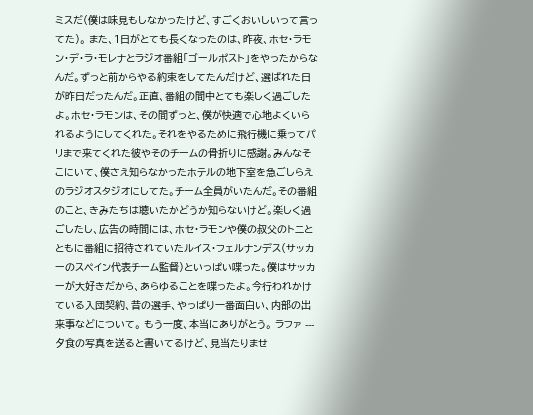ミスだ(僕は味見もしなかったけど、すごくおいしいって言ってた)。 また、1日がとても長くなったのは、昨夜、ホセ・ラモン・デ・ラ・モレナとラジオ番組「ゴールポスト」をやったからなんだ。ずっと前からやる約束をしてたんだけど、選ばれた日が昨日だったんだ。正直、番組の間中とても楽しく過ごしたよ。ホセ・ラモンは、その間ずっと、僕が快適で心地よくいられるようにしてくれた。それをやるために飛行機に乗ってパリまで来てくれた彼やそのチームの骨折りに感謝。みんなそこにいて、僕さえ知らなかったホテルの地下室を急ごしらえのラジオスタジオにしてた。チーム全員がいたんだ。その番組のこと、きみたちは聴いたかどうか知らないけど。楽しく過ごしたし、広告の時間には、ホセ・ラモンや僕の叔父のトニとともに番組に招待されていたルイス・フェルナンデス(サッカーのスペイン代表チーム監督)といっぱい喋った。僕はサッカーが大好きだから、あらゆることを喋ったよ。今行われかけている入団契約、昔の選手、やっぱり一番面白い、内部の出来事などについて。 もう一度、本当にありがとう。 ラファ --- 夕食の写真を送ると書いてるけど、見当たりませ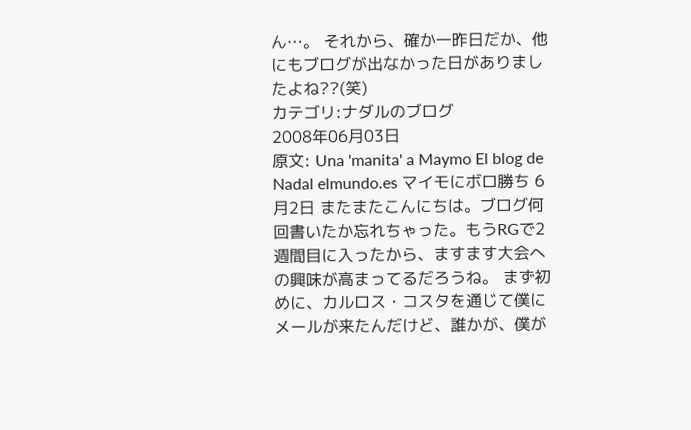ん…。 それから、確か一昨日だか、他にもブログが出なかった日がありましたよね??(笑)
カテゴリ:ナダルのブログ
2008年06月03日
原文: Una 'manita' a Maymo El blog de Nadal elmundo.es マイモにボロ勝ち 6月2日 またまたこんにちは。ブログ何回書いたか忘れちゃった。もうRGで2週間目に入ったから、ますます大会への興味が高まってるだろうね。 まず初めに、カルロス・コスタを通じて僕にメールが来たんだけど、誰かが、僕が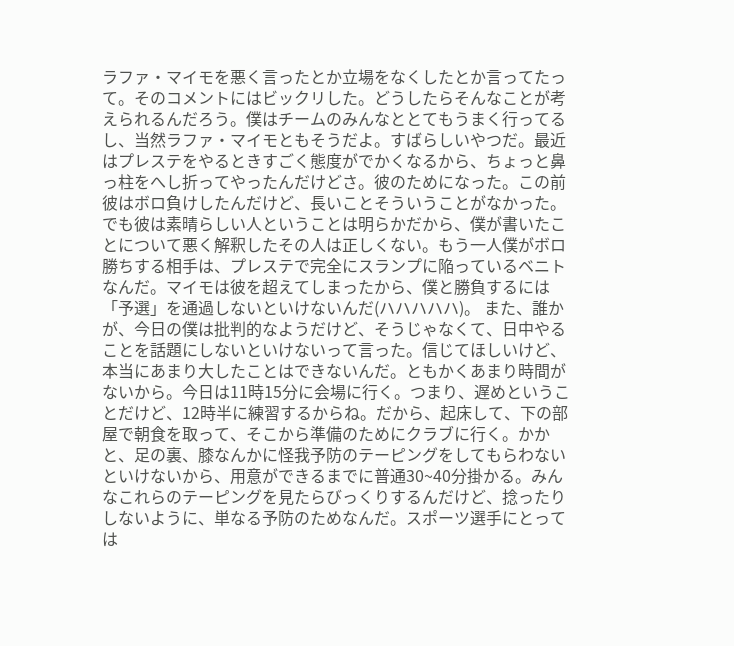ラファ・マイモを悪く言ったとか立場をなくしたとか言ってたって。そのコメントにはビックリした。どうしたらそんなことが考えられるんだろう。僕はチームのみんなととてもうまく行ってるし、当然ラファ・マイモともそうだよ。すばらしいやつだ。最近はプレステをやるときすごく態度がでかくなるから、ちょっと鼻っ柱をへし折ってやったんだけどさ。彼のためになった。この前彼はボロ負けしたんだけど、長いことそういうことがなかった。でも彼は素晴らしい人ということは明らかだから、僕が書いたことについて悪く解釈したその人は正しくない。もう一人僕がボロ勝ちする相手は、プレステで完全にスランプに陥っているベニトなんだ。マイモは彼を超えてしまったから、僕と勝負するには「予選」を通過しないといけないんだ(ハハハハハ)。 また、誰かが、今日の僕は批判的なようだけど、そうじゃなくて、日中やることを話題にしないといけないって言った。信じてほしいけど、本当にあまり大したことはできないんだ。ともかくあまり時間がないから。今日は11時15分に会場に行く。つまり、遅めということだけど、12時半に練習するからね。だから、起床して、下の部屋で朝食を取って、そこから準備のためにクラブに行く。かかと、足の裏、膝なんかに怪我予防のテーピングをしてもらわないといけないから、用意ができるまでに普通30~40分掛かる。みんなこれらのテーピングを見たらびっくりするんだけど、捻ったりしないように、単なる予防のためなんだ。スポーツ選手にとっては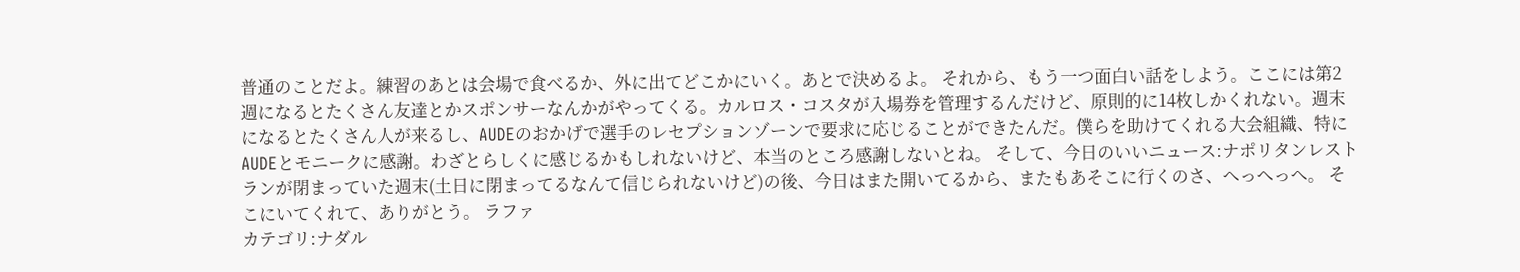普通のことだよ。練習のあとは会場で食べるか、外に出てどこかにいく。あとで決めるよ。 それから、もう一つ面白い話をしよう。ここには第2週になるとたくさん友達とかスポンサーなんかがやってくる。カルロス・コスタが入場券を管理するんだけど、原則的に14枚しかくれない。週末になるとたくさん人が来るし、AUDEのおかげで選手のレセプションゾーンで要求に応じることができたんだ。僕らを助けてくれる大会組織、特にAUDEとモニークに感謝。わざとらしくに感じるかもしれないけど、本当のところ感謝しないとね。 そして、今日のいいニュース:ナポリタンレストランが閉まっていた週末(土日に閉まってるなんて信じられないけど)の後、今日はまた開いてるから、またもあそこに行くのさ、へっへっへ。 そこにいてくれて、ありがとう。 ラファ
カテゴリ:ナダル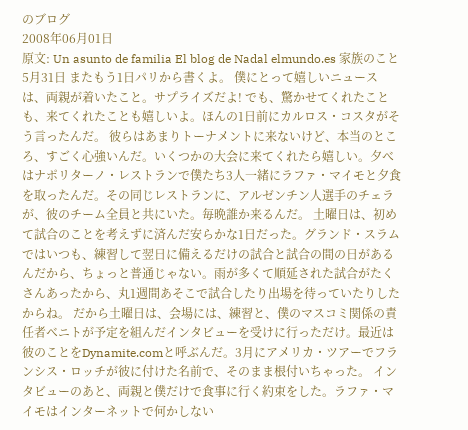のブログ
2008年06月01日
原文: Un asunto de familia El blog de Nadal elmundo.es 家族のこと 5月31日 またもう1日パリから書くよ。 僕にとって嬉しいニュースは、両親が着いたこと。サプライズだよ! でも、驚かせてくれたことも、来てくれたことも嬉しいよ。ほんの1日前にカルロス・コスタがそう言ったんだ。 彼らはあまりトーナメントに来ないけど、本当のところ、すごく心強いんだ。いくつかの大会に来てくれたら嬉しい。夕べはナポリターノ・レストランで僕たち3人一緒にラファ・マイモと夕食を取ったんだ。その同じレストランに、アルゼンチン人選手のチェラが、彼のチーム全員と共にいた。毎晩誰か来るんだ。 土曜日は、初めて試合のことを考えずに済んだ安らかな1日だった。グランド・スラムではいつも、練習して翌日に備えるだけの試合と試合の間の日があるんだから、ちょっと普通じゃない。雨が多くて順延された試合がたくさんあったから、丸1週間あそこで試合したり出場を待っていたりしたからね。 だから土曜日は、会場には、練習と、僕のマスコミ関係の責任者ベニトが予定を組んだインタビューを受けに行っただけ。最近は彼のことをDynamite.comと呼ぶんだ。3月にアメリカ・ツアーでフランシス・ロッチが彼に付けた名前で、そのまま根付いちゃった。 インタビューのあと、両親と僕だけで食事に行く約束をした。ラファ・マイモはインターネットで何かしない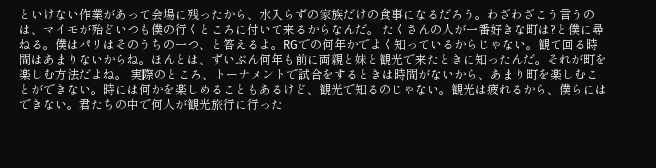といけない作業があって会場に残ったから、水入らずの家族だけの食事になるだろう。わざわざこう言うのは、マイモが殆どいつも僕の行くところに付いて来るからなんだ。 たくさんの人が一番好きな町は?と僕に尋ねる。僕はパリはそのうちの一つ、と答えるよ。RGでの何年かでよく知っているからじゃない。観て回る時間はあまりないからね。ほんとは、ずいぶん何年も前に両親と妹と観光で来たときに知ったんだ。それが町を楽しむ方法だよね。 実際のところ、トーナメントで試合をするときは時間がないから、あまり町を楽しむことができない。時には何かを楽しめることもあるけど、観光で知るのじゃない。観光は疲れるから、僕らにはできない。君たちの中で何人が観光旅行に行った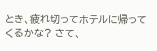とき、疲れ切ってホテルに帰ってくるかな? さて、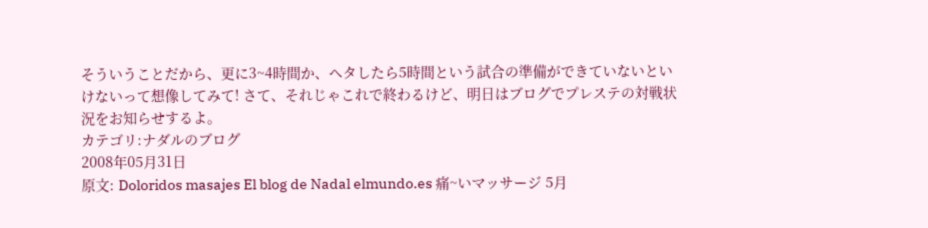そういうことだから、更に3~4時間か、ヘタしたら5時間という試合の準備ができていないといけないって想像してみて! さて、それじゃこれで終わるけど、明日はブログでプレステの対戦状況をお知らせするよ。
カテゴリ:ナダルのブログ
2008年05月31日
原文: Doloridos masajes El blog de Nadal elmundo.es 痛~いマッサージ 5月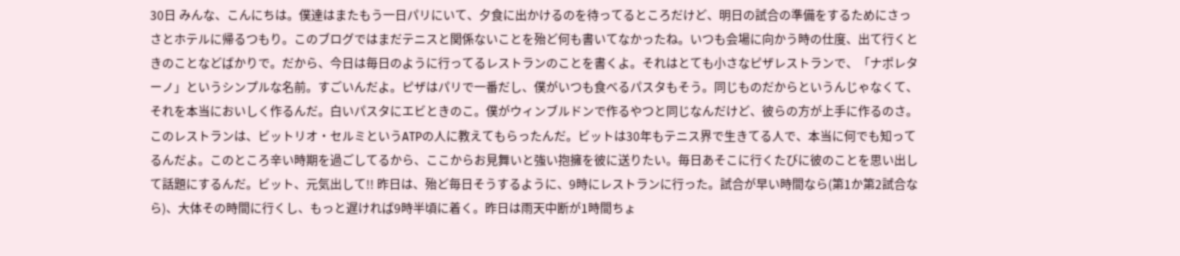30日 みんな、こんにちは。僕達はまたもう一日パリにいて、夕食に出かけるのを待ってるところだけど、明日の試合の準備をするためにさっさとホテルに帰るつもり。このブログではまだテニスと関係ないことを殆ど何も書いてなかったね。いつも会場に向かう時の仕度、出て行くときのことなどばかりで。だから、今日は毎日のように行ってるレストランのことを書くよ。それはとても小さなピザレストランで、「ナポレターノ」というシンプルな名前。すごいんだよ。ピザはパリで一番だし、僕がいつも食べるパスタもそう。同じものだからというんじゃなくて、それを本当においしく作るんだ。白いパスタにエビときのこ。僕がウィンブルドンで作るやつと同じなんだけど、彼らの方が上手に作るのさ。 このレストランは、ビットリオ・セルミというATPの人に教えてもらったんだ。ビットは30年もテニス界で生きてる人で、本当に何でも知ってるんだよ。このところ辛い時期を過ごしてるから、ここからお見舞いと強い抱擁を彼に送りたい。毎日あそこに行くたびに彼のことを思い出して話題にするんだ。ビット、元気出して!! 昨日は、殆ど毎日そうするように、9時にレストランに行った。試合が早い時間なら(第1か第2試合なら)、大体その時間に行くし、もっと遅ければ9時半頃に着く。昨日は雨天中断が1時間ちょ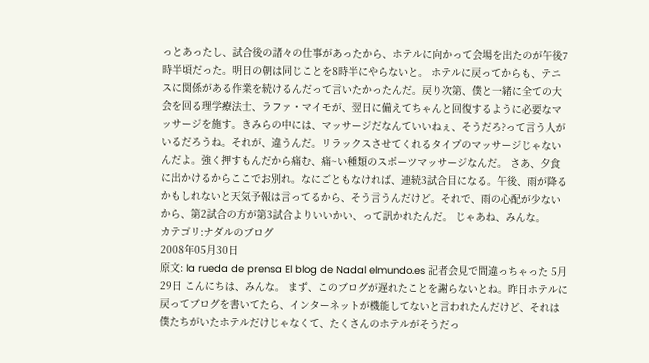っとあったし、試合後の諸々の仕事があったから、ホテルに向かって会場を出たのが午後7時半頃だった。明日の朝は同じことを8時半にやらないと。 ホテルに戻ってからも、テニスに関係がある作業を続けるんだって言いたかったんだ。戻り次第、僕と一緒に全ての大会を回る理学療法士、ラファ・マイモが、翌日に備えてちゃんと回復するように必要なマッサージを施す。きみらの中には、マッサージだなんていいねぇ、そうだろ?って言う人がいるだろうね。それが、違うんだ。リラックスさせてくれるタイプのマッサージじゃないんだよ。強く押すもんだから痛む、痛~い種類のスポーツマッサージなんだ。 さあ、夕食に出かけるからここでお別れ。なにごともなければ、連続3試合目になる。午後、雨が降るかもしれないと天気予報は言ってるから、そう言うんだけど。それで、雨の心配が少ないから、第2試合の方が第3試合よりいいかい、って訊かれたんだ。 じゃあね、みんな。
カテゴリ:ナダルのブログ
2008年05月30日
原文: la rueda de prensa El blog de Nadal elmundo.es 記者会見で間違っちゃった 5月29日 こんにちは、みんな。 まず、このブログが遅れたことを謝らないとね。昨日ホテルに戻ってブログを書いてたら、インターネットが機能してないと言われたんだけど、それは僕たちがいたホテルだけじゃなくて、たくさんのホテルがそうだっ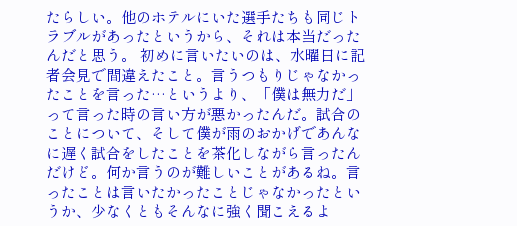たらしい。他のホテルにいた選手たちも同じトラブルがあったというから、それは本当だったんだと思う。 初めに言いたいのは、水曜日に記者会見で間違えたこと。言うつもりじゃなかったことを言った…というより、「僕は無力だ」って言った時の言い方が悪かったんだ。試合のことについて、そして僕が雨のおかげであんなに遅く試合をしたことを茶化しながら言ったんだけど。何か言うのが難しいことがあるね。言ったことは言いたかったことじゃなかったというか、少なくともそんなに強く聞こえるよ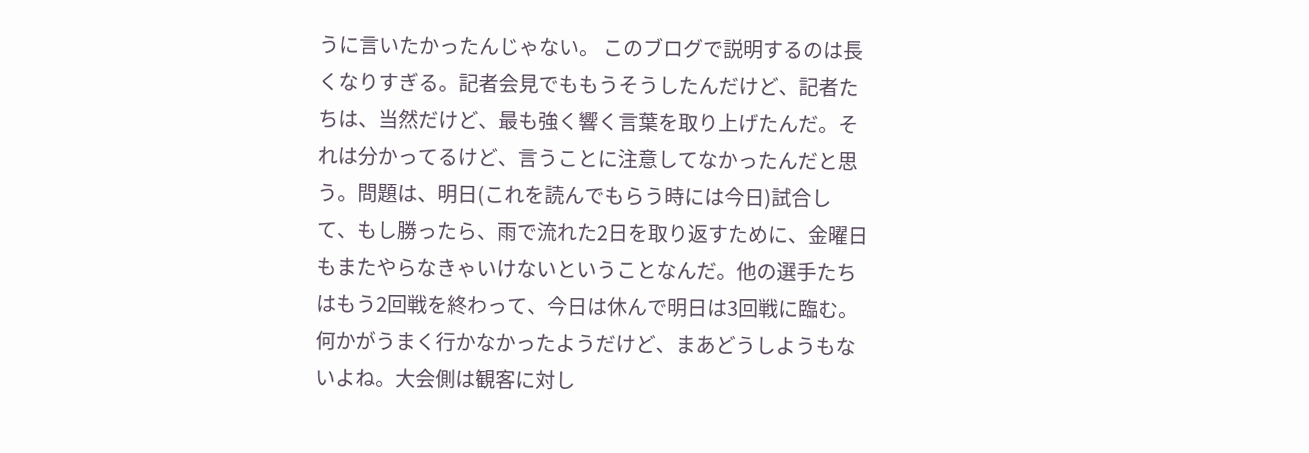うに言いたかったんじゃない。 このブログで説明するのは長くなりすぎる。記者会見でももうそうしたんだけど、記者たちは、当然だけど、最も強く響く言葉を取り上げたんだ。それは分かってるけど、言うことに注意してなかったんだと思う。問題は、明日(これを読んでもらう時には今日)試合して、もし勝ったら、雨で流れた2日を取り返すために、金曜日もまたやらなきゃいけないということなんだ。他の選手たちはもう2回戦を終わって、今日は休んで明日は3回戦に臨む。何かがうまく行かなかったようだけど、まあどうしようもないよね。大会側は観客に対し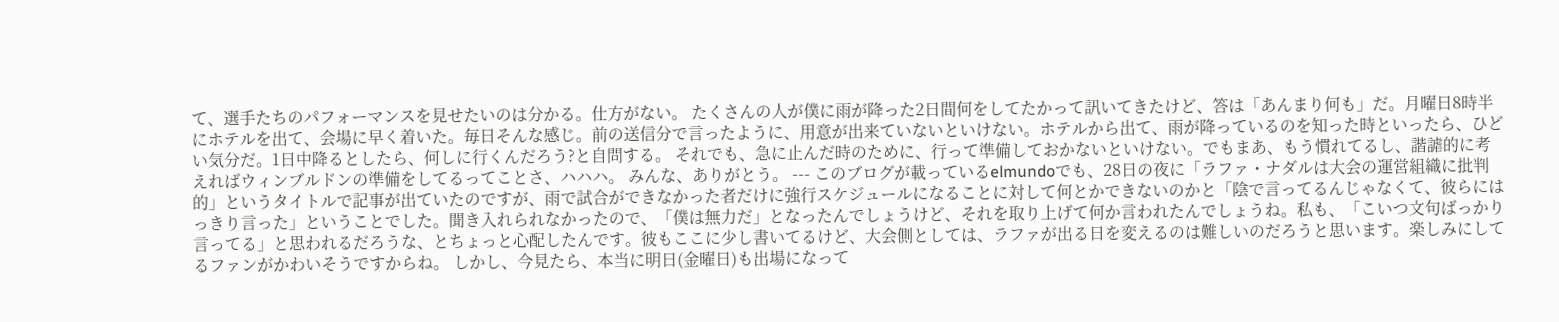て、選手たちのパフォーマンスを見せたいのは分かる。仕方がない。 たくさんの人が僕に雨が降った2日間何をしてたかって訊いてきたけど、答は「あんまり何も」だ。月曜日8時半にホテルを出て、会場に早く着いた。毎日そんな感じ。前の送信分で言ったように、用意が出来ていないといけない。ホテルから出て、雨が降っているのを知った時といったら、ひどい気分だ。1日中降るとしたら、何しに行くんだろう?と自問する。 それでも、急に止んだ時のために、行って準備しておかないといけない。でもまあ、もう慣れてるし、諧謔的に考えればウィンブルドンの準備をしてるってことさ、ハハハ。 みんな、ありがとう。 --- このブログが載っているelmundoでも、28日の夜に「ラファ・ナダルは大会の運営組織に批判的」というタイトルで記事が出ていたのですが、雨で試合ができなかった者だけに強行スケジュールになることに対して何とかできないのかと「陰で言ってるんじゃなくて、彼らにはっきり言った」ということでした。聞き入れられなかったので、「僕は無力だ」となったんでしょうけど、それを取り上げて何か言われたんでしょうね。私も、「こいつ文句ばっかり言ってる」と思われるだろうな、とちょっと心配したんです。彼もここに少し書いてるけど、大会側としては、ラファが出る日を変えるのは難しいのだろうと思います。楽しみにしてるファンがかわいそうですからね。 しかし、今見たら、本当に明日(金曜日)も出場になって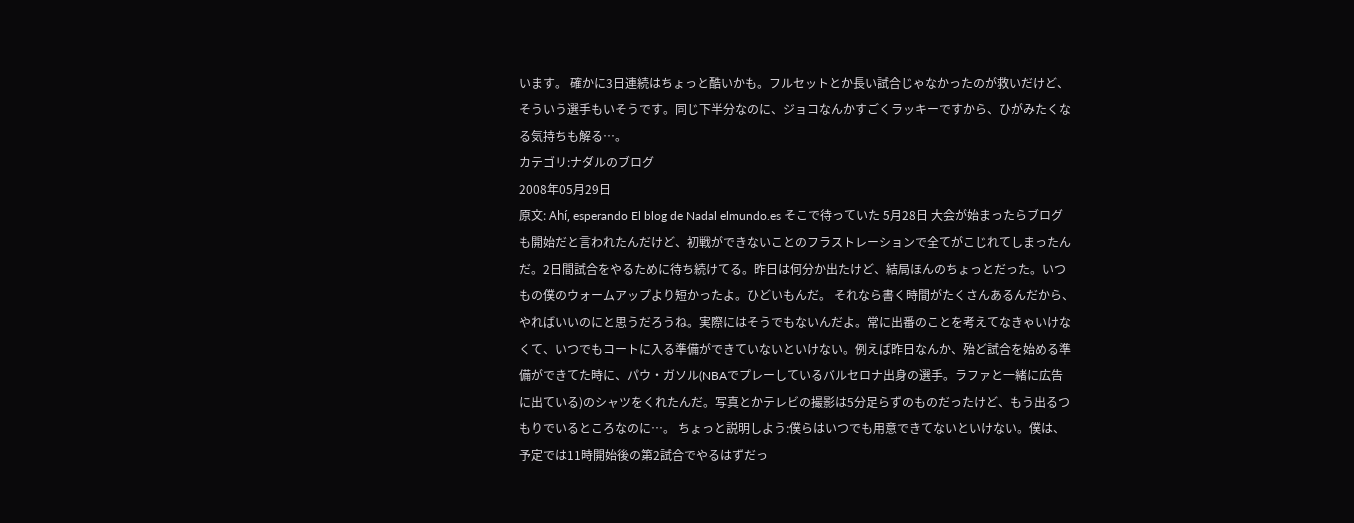います。 確かに3日連続はちょっと酷いかも。フルセットとか長い試合じゃなかったのが救いだけど、そういう選手もいそうです。同じ下半分なのに、ジョコなんかすごくラッキーですから、ひがみたくなる気持ちも解る…。
カテゴリ:ナダルのブログ
2008年05月29日
原文: Ahí, esperando El blog de Nadal elmundo.es そこで待っていた 5月28日 大会が始まったらブログも開始だと言われたんだけど、初戦ができないことのフラストレーションで全てがこじれてしまったんだ。2日間試合をやるために待ち続けてる。昨日は何分か出たけど、結局ほんのちょっとだった。いつもの僕のウォームアップより短かったよ。ひどいもんだ。 それなら書く時間がたくさんあるんだから、やればいいのにと思うだろうね。実際にはそうでもないんだよ。常に出番のことを考えてなきゃいけなくて、いつでもコートに入る準備ができていないといけない。例えば昨日なんか、殆ど試合を始める準備ができてた時に、パウ・ガソル(NBAでプレーしているバルセロナ出身の選手。ラファと一緒に広告に出ている)のシャツをくれたんだ。写真とかテレビの撮影は5分足らずのものだったけど、もう出るつもりでいるところなのに…。 ちょっと説明しよう:僕らはいつでも用意できてないといけない。僕は、予定では11時開始後の第2試合でやるはずだっ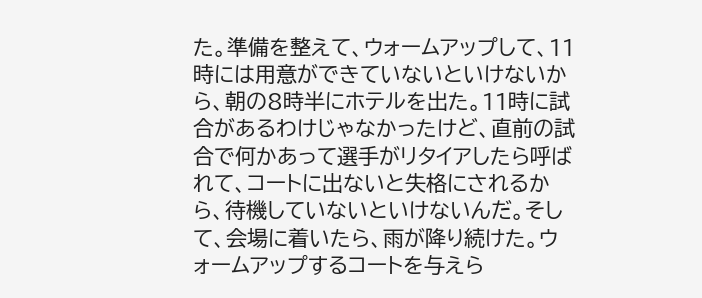た。準備を整えて、ウォームアップして、11時には用意ができていないといけないから、朝の8時半にホテルを出た。11時に試合があるわけじゃなかったけど、直前の試合で何かあって選手がリタイアしたら呼ばれて、コートに出ないと失格にされるから、待機していないといけないんだ。そして、会場に着いたら、雨が降り続けた。ウォームアップするコートを与えら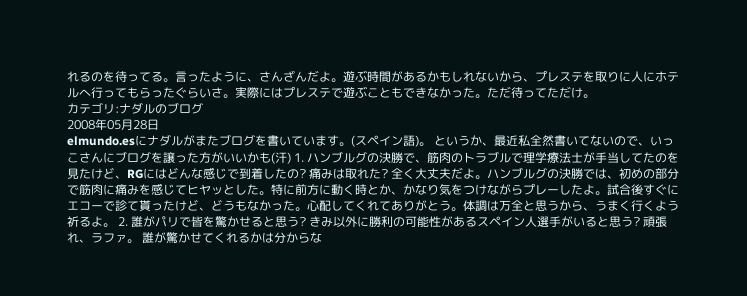れるのを待ってる。言ったように、さんざんだよ。遊ぶ時間があるかもしれないから、プレステを取りに人にホテルへ行ってもらったぐらいさ。実際にはプレステで遊ぶこともできなかった。ただ待ってただけ。
カテゴリ:ナダルのブログ
2008年05月28日
elmundo.esにナダルがまたブログを書いています。(スペイン語)。 というか、最近私全然書いてないので、いっこさんにブログを譲った方がいいかも(汗) 1. ハンブルグの決勝で、筋肉のトラブルで理学療法士が手当してたのを見たけど、RGにはどんな感じで到着したの? 痛みは取れた? 全く大丈夫だよ。ハンブルグの決勝では、初めの部分で筋肉に痛みを感じてヒヤッとした。特に前方に動く時とか、かなり気をつけながらプレーしたよ。試合後すぐにエコーで診て貰ったけど、どうもなかった。心配してくれてありがとう。体調は万全と思うから、うまく行くよう祈るよ。 2. 誰がパリで皆を驚かせると思う? きみ以外に勝利の可能性があるスペイン人選手がいると思う? 頑張れ、ラファ。 誰が驚かせてくれるかは分からな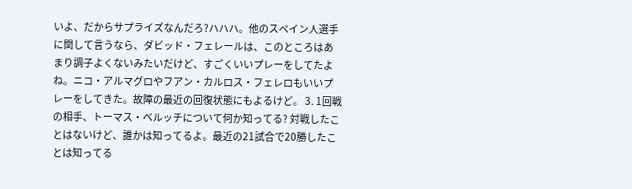いよ、だからサプライズなんだろ?ハハハ。他のスペイン人選手に関して言うなら、ダビッド・フェレールは、このところはあまり調子よくないみたいだけど、すごくいいプレーをしてたよね。ニコ・アルマグロやフアン・カルロス・フェレロもいいプレーをしてきた。故障の最近の回復状態にもよるけど。 3. 1回戦の相手、トーマス・ベルッチについて何か知ってる? 対戦したことはないけど、誰かは知ってるよ。最近の21試合で20勝したことは知ってる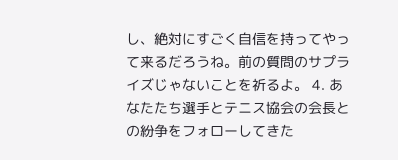し、絶対にすごく自信を持ってやって来るだろうね。前の質問のサプライズじゃないことを祈るよ。 4. あなたたち選手とテニス協会の会長との紛争をフォローしてきた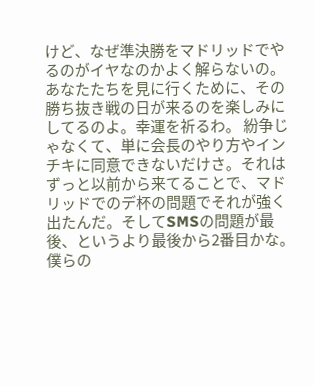けど、なぜ準決勝をマドリッドでやるのがイヤなのかよく解らないの。あなたたちを見に行くために、その勝ち抜き戦の日が来るのを楽しみにしてるのよ。幸運を祈るわ。 紛争じゃなくて、単に会長のやり方やインチキに同意できないだけさ。それはずっと以前から来てることで、マドリッドでのデ杯の問題でそれが強く出たんだ。そしてSMSの問題が最後、というより最後から2番目かな。僕らの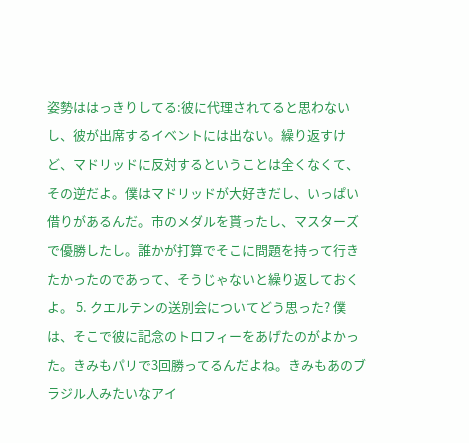姿勢ははっきりしてる:彼に代理されてると思わないし、彼が出席するイベントには出ない。繰り返すけど、マドリッドに反対するということは全くなくて、その逆だよ。僕はマドリッドが大好きだし、いっぱい借りがあるんだ。市のメダルを貰ったし、マスターズで優勝したし。誰かが打算でそこに問題を持って行きたかったのであって、そうじゃないと繰り返しておくよ。 5. クエルテンの送別会についてどう思った? 僕は、そこで彼に記念のトロフィーをあげたのがよかった。きみもパリで3回勝ってるんだよね。きみもあのブラジル人みたいなアイ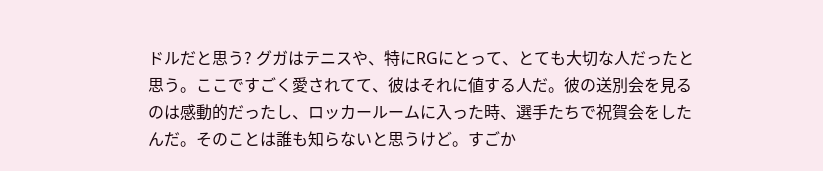ドルだと思う? グガはテニスや、特にRGにとって、とても大切な人だったと思う。ここですごく愛されてて、彼はそれに値する人だ。彼の送別会を見るのは感動的だったし、ロッカールームに入った時、選手たちで祝賀会をしたんだ。そのことは誰も知らないと思うけど。すごか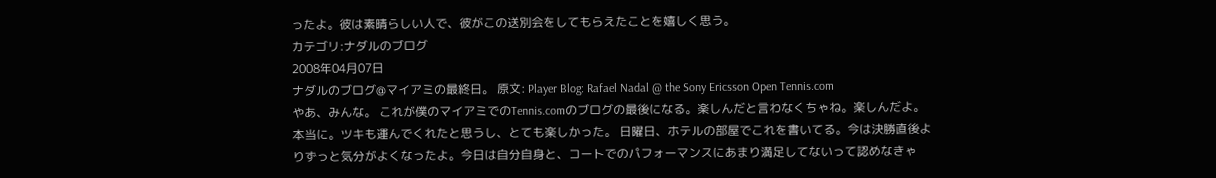ったよ。彼は素晴らしい人で、彼がこの送別会をしてもらえたことを嬉しく思う。
カテゴリ:ナダルのブログ
2008年04月07日
ナダルのブログ@マイアミの最終日。 原文: Player Blog: Rafael Nadal @ the Sony Ericsson Open Tennis.com
やあ、みんな。 これが僕のマイアミでのTennis.comのブログの最後になる。楽しんだと言わなくちゃね。楽しんだよ。本当に。ツキも運んでくれたと思うし、とても楽しかった。 日曜日、ホテルの部屋でこれを書いてる。今は決勝直後よりずっと気分がよくなったよ。今日は自分自身と、コートでのパフォーマンスにあまり満足してないって認めなきゃ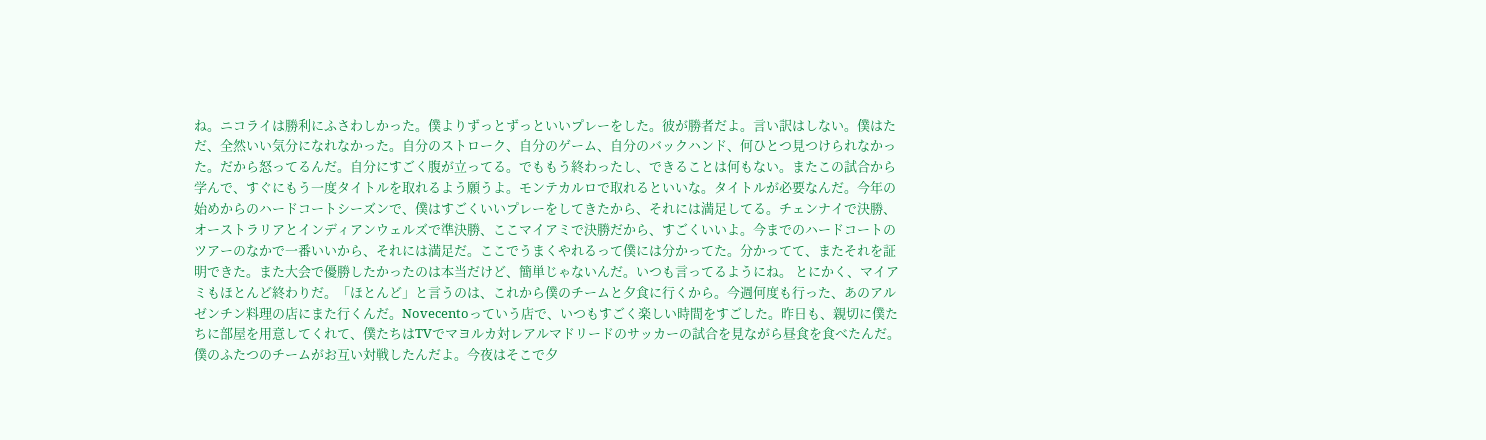ね。ニコライは勝利にふさわしかった。僕よりずっとずっといいプレーをした。彼が勝者だよ。言い訳はしない。僕はただ、全然いい気分になれなかった。自分のストローク、自分のゲーム、自分のバックハンド、何ひとつ見つけられなかった。だから怒ってるんだ。自分にすごく腹が立ってる。でももう終わったし、できることは何もない。またこの試合から学んで、すぐにもう一度タイトルを取れるよう願うよ。モンテカルロで取れるといいな。タイトルが必要なんだ。今年の始めからのハードコートシーズンで、僕はすごくいいプレーをしてきたから、それには満足してる。チェンナイで決勝、オーストラリアとインディアンウェルズで準決勝、ここマイアミで決勝だから、すごくいいよ。今までのハードコートのツアーのなかで一番いいから、それには満足だ。ここでうまくやれるって僕には分かってた。分かってて、またそれを証明できた。また大会で優勝したかったのは本当だけど、簡単じゃないんだ。いつも言ってるようにね。 とにかく、マイアミもほとんど終わりだ。「ほとんど」と言うのは、これから僕のチームと夕食に行くから。今週何度も行った、あのアルゼンチン料理の店にまた行くんだ。Novecentoっていう店で、いつもすごく楽しい時間をすごした。昨日も、親切に僕たちに部屋を用意してくれて、僕たちはTVでマヨルカ対レアルマドリードのサッカーの試合を見ながら昼食を食べたんだ。僕のふたつのチームがお互い対戦したんだよ。今夜はそこで夕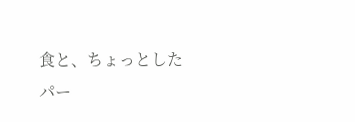食と、ちょっとしたパー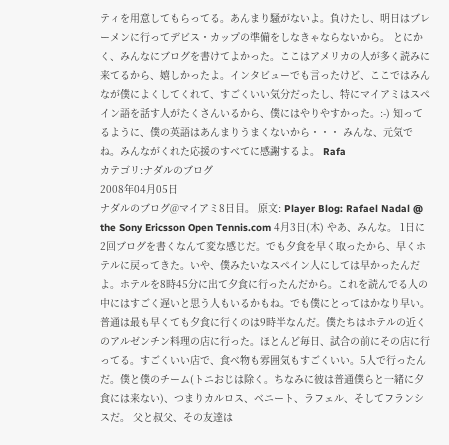ティを用意してもらってる。あんまり騒がないよ。負けたし、明日はブレーメンに行ってデビス・カップの準備をしなきゃならないから。 とにかく、みんなにブログを書けてよかった。ここはアメリカの人が多く読みに来てるから、嬉しかったよ。インタビューでも言ったけど、ここではみんなが僕によくしてくれて、すごくいい気分だったし、特にマイアミはスペイン語を話す人がたくさんいるから、僕にはやりやすかった。:-) 知ってるように、僕の英語はあんまりうまくないから・・・ みんな、元気でね。みんながくれた応援のすべてに感謝するよ。 Rafa
カテゴリ:ナダルのブログ
2008年04月05日
ナダルのブログ@マイアミ8日目。 原文: Player Blog: Rafael Nadal @ the Sony Ericsson Open Tennis.com 4月3日(木) やあ、みんな。 1日に2回ブログを書くなんて変な感じだ。でも夕食を早く取ったから、早くホテルに戻ってきた。いや、僕みたいなスペイン人にしては早かったんだよ。ホテルを8時45分に出て夕食に行ったんだから。これを読んでる人の中にはすごく遅いと思う人もいるかもね。でも僕にとってはかなり早い。普通は最も早くても夕食に行くのは9時半なんだ。僕たちはホテルの近くのアルゼンチン料理の店に行った。ほとんど毎日、試合の前にその店に行ってる。すごくいい店で、食べ物も雰囲気もすごくいい。5人で行ったんだ。僕と僕のチーム(トニおじは除く。ちなみに彼は普通僕らと一緒に夕食には来ない)、つまりカルロス、ベニート、ラフェル、そしてフランシスだ。 父と叔父、その友達は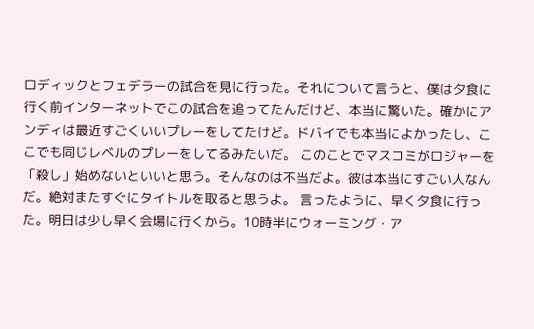ロディックとフェデラーの試合を見に行った。それについて言うと、僕は夕食に行く前インターネットでこの試合を追ってたんだけど、本当に驚いた。確かにアンディは最近すごくいいプレーをしてたけど。ドバイでも本当によかったし、ここでも同じレベルのプレーをしてるみたいだ。 このことでマスコミがロジャーを「殺し」始めないといいと思う。そんなのは不当だよ。彼は本当にすごい人なんだ。絶対またすぐにタイトルを取ると思うよ。 言ったように、早く夕食に行った。明日は少し早く会場に行くから。10時半にウォーミング・ア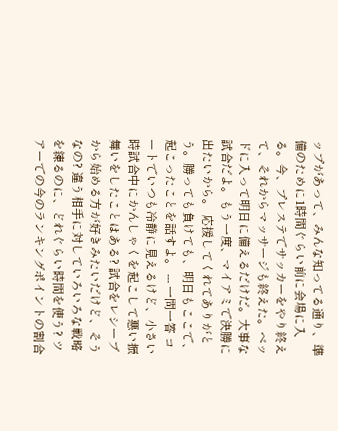ップがあって、みんな知ってる通り、準備のために1時間ぐらい前に会場に入る。今、プレステでサッカーをやり終えて、それからマッサージも終えた。ベッドに入って明日に備えるだけだ。大事な試合だよ。もう一度、マイアミで決勝に出たいから。 応援してくれてありがとう。勝っても負けても、明日もここで、起こったことを話すよ。 --- 一問一答 コートでいつも冷静に見えるけど、小さい時試合中にかんしゃくを起こして悪い振舞いをしたことはある? 試合をレシーブから始める方が好きみたいだけど、そうなの? 違う相手に対していろいろな戦略を練るのに、どれぐらい時間を使う? ツアーでの今のランキングポイントの割合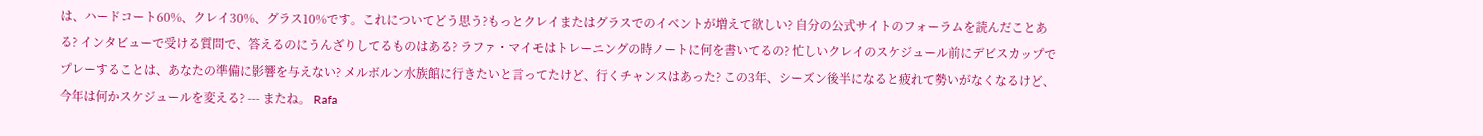は、ハードコート60%、クレイ30%、グラス10%です。これについてどう思う?もっとクレイまたはグラスでのイベントが増えて欲しい? 自分の公式サイトのフォーラムを読んだことある? インタビューで受ける質問で、答えるのにうんざりしてるものはある? ラファ・マイモはトレーニングの時ノートに何を書いてるの? 忙しいクレイのスケジュール前にデビスカップでプレーすることは、あなたの準備に影響を与えない? メルボルン水族館に行きたいと言ってたけど、行くチャンスはあった? この3年、シーズン後半になると疲れて勢いがなくなるけど、今年は何かスケジュールを変える? --- またね。 Rafa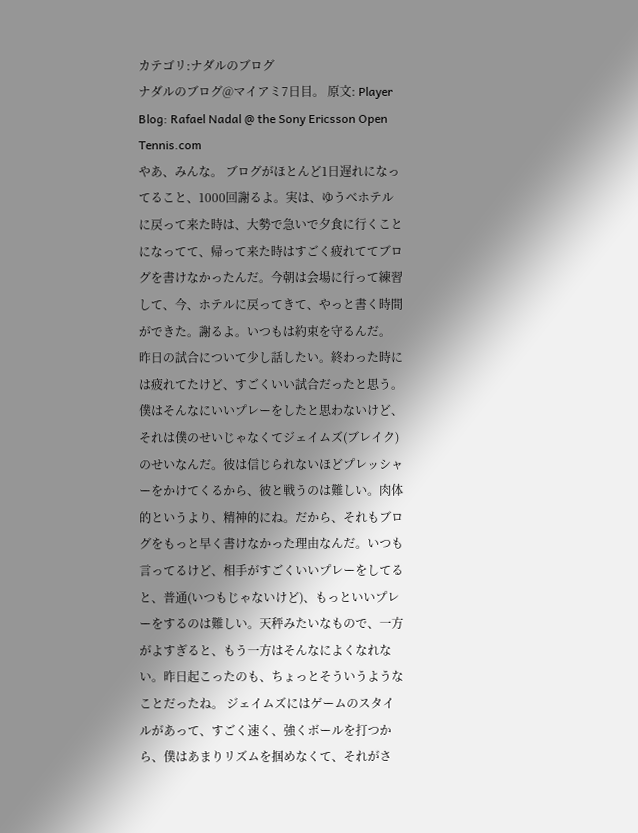カテゴリ:ナダルのブログ
ナダルのブログ@マイアミ7日目。 原文: Player Blog: Rafael Nadal @ the Sony Ericsson Open Tennis.com
やあ、みんな。 ブログがほとんど1日遅れになってること、1000回謝るよ。実は、ゆうべホテルに戻って来た時は、大勢で急いで夕食に行くことになってて、帰って来た時はすごく疲れててブログを書けなかったんだ。今朝は会場に行って練習して、今、ホテルに戻ってきて、やっと書く時間ができた。謝るよ。いつもは約束を守るんだ。 昨日の試合について少し話したい。終わった時には疲れてたけど、すごくいい試合だったと思う。僕はそんなにいいプレーをしたと思わないけど、それは僕のせいじゃなくてジェイムズ(ブレイク)のせいなんだ。彼は信じられないほどプレッシャーをかけてくるから、彼と戦うのは難しい。肉体的というより、精神的にね。だから、それもブログをもっと早く書けなかった理由なんだ。いつも言ってるけど、相手がすごくいいプレーをしてると、普通(いつもじゃないけど)、もっといいプレーをするのは難しい。天秤みたいなもので、一方がよすぎると、もう一方はそんなによくなれない。昨日起こったのも、ちょっとそういうようなことだったね。 ジェイムズにはゲームのスタイルがあって、すごく速く、強くボールを打つから、僕はあまりリズムを掴めなくて、それがさ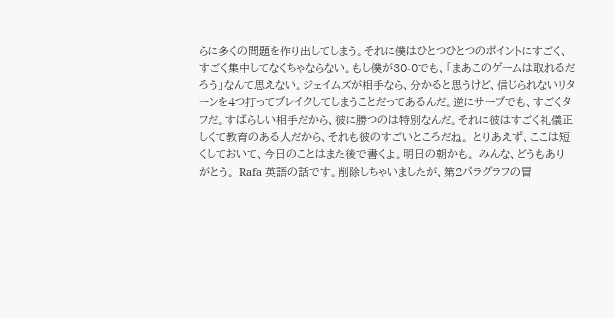らに多くの問題を作り出してしまう。それに僕はひとつひとつのポイントにすごく、すごく集中してなくちゃならない。もし僕が30-0でも、「まあこのゲームは取れるだろう」なんて思えない。ジェイムズが相手なら、分かると思うけど、信じられないリターンを4つ打ってブレイクしてしまうことだってあるんだ。逆にサーブでも、すごくタフだ。すばらしい相手だから、彼に勝つのは特別なんだ。それに彼はすごく礼儀正しくて教育のある人だから、それも彼のすごいところだね。 とりあえず、ここは短くしておいて、今日のことはまた後で書くよ。明日の朝かも。 みんな、どうもありがとう。 Rafa 英語の話です。削除しちゃいましたが、第2パラグラフの冒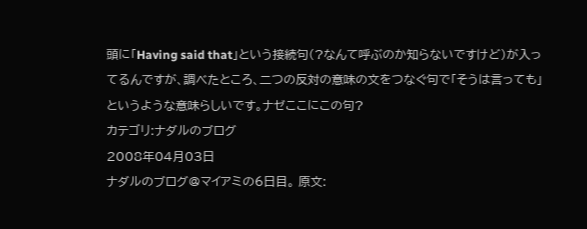頭に「Having said that」という接続句(?なんて呼ぶのか知らないですけど)が入ってるんですが、調べたところ、二つの反対の意味の文をつなぐ句で「そうは言っても」というような意味らしいです。ナゼここにこの句?
カテゴリ:ナダルのブログ
2008年04月03日
ナダルのブログ@マイアミの6日目。 原文: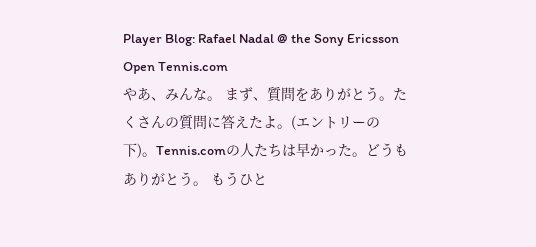Player Blog: Rafael Nadal @ the Sony Ericsson Open Tennis.com
やあ、みんな。 まず、質問をありがとう。たくさんの質問に答えたよ。(エントリーの下)。Tennis.comの人たちは早かった。どうもありがとう。 もうひと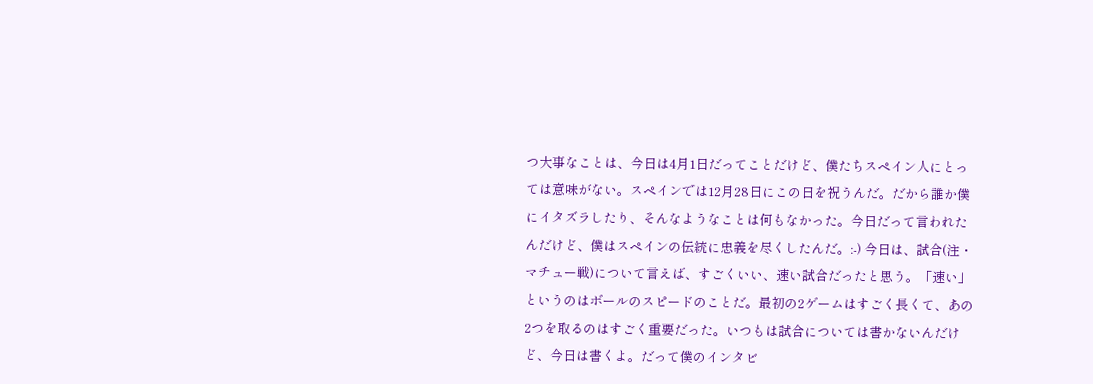つ大事なことは、今日は4月1日だってことだけど、僕たちスペイン人にとっては意味がない。スペインでは12月28日にこの日を祝うんだ。だから誰か僕にイタズラしたり、そんなようなことは何もなかった。今日だって言われたんだけど、僕はスペインの伝統に忠義を尽くしたんだ。:-) 今日は、試合(注・マチュー戦)について言えば、すごくいい、速い試合だったと思う。「速い」というのはボールのスピードのことだ。最初の2ゲームはすごく長くて、あの2つを取るのはすごく重要だった。いつもは試合については書かないんだけど、今日は書くよ。だって僕のインタビ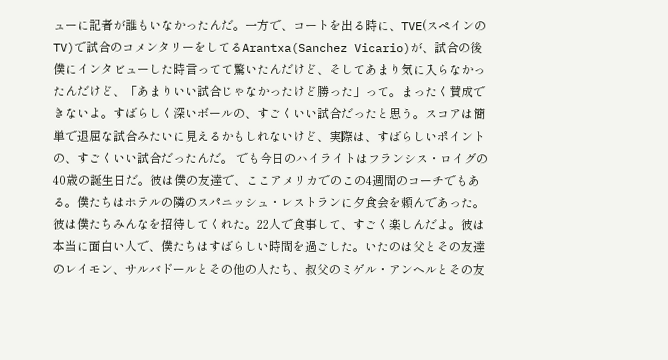ューに記者が誰もいなかったんだ。一方で、コートを出る時に、TVE(スペインのTV)で試合のコメンタリーをしてるArantxa(Sanchez Vicario)が、試合の後僕にインタビューした時言ってて驚いたんだけど、そしてあまり気に入らなかったんだけど、「あまりいい試合じゃなかったけど勝った」って。まったく賛成できないよ。すばらしく深いボールの、すごくいい試合だったと思う。スコアは簡単で退屈な試合みたいに見えるかもしれないけど、実際は、すばらしいポイントの、すごくいい試合だったんだ。 でも今日のハイライトはフランシス・ロイグの40歳の誕生日だ。彼は僕の友達で、ここアメリカでのこの4週間のコーチでもある。僕たちはホテルの隣のスパニッシュ・レストランに夕食会を頼んであった。彼は僕たちみんなを招待してくれた。22人で食事して、すごく楽しんだよ。彼は本当に面白い人で、僕たちはすばらしい時間を過ごした。いたのは父とその友達のレイモン、サルバドールとその他の人たち、叔父のミゲル・アンヘルとその友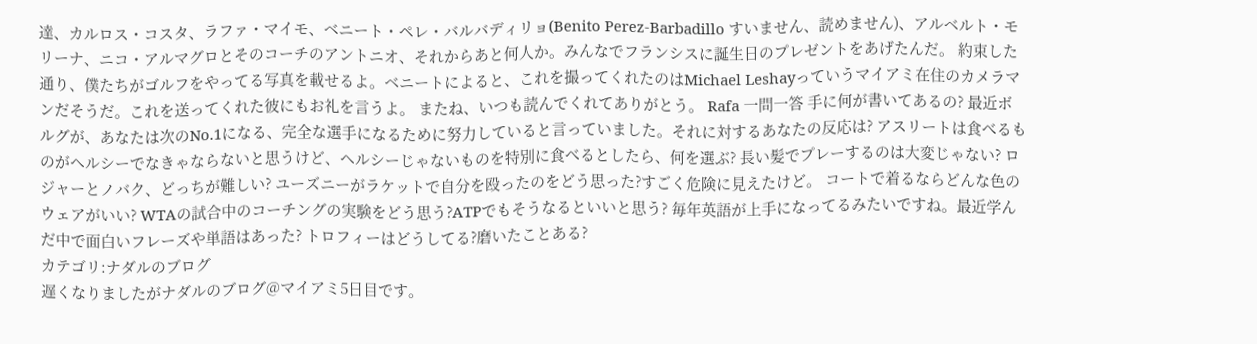達、カルロス・コスタ、ラファ・マイモ、ベニート・ペレ・バルバディリョ(Benito Perez-Barbadillo すいません、読めません)、アルベルト・モリーナ、ニコ・アルマグロとそのコーチのアントニオ、それからあと何人か。みんなでフランシスに誕生日のプレゼントをあげたんだ。 約束した通り、僕たちがゴルフをやってる写真を載せるよ。ベニートによると、これを撮ってくれたのはMichael Leshayっていうマイアミ在住のカメラマンだそうだ。これを送ってくれた彼にもお礼を言うよ。 またね、いつも読んでくれてありがとう。 Rafa 一問一答 手に何が書いてあるの? 最近ボルグが、あなたは次のNo.1になる、完全な選手になるために努力していると言っていました。それに対するあなたの反応は? アスリートは食べるものがヘルシーでなきゃならないと思うけど、ヘルシーじゃないものを特別に食べるとしたら、何を選ぶ? 長い髪でプレーするのは大変じゃない? ロジャーとノバク、どっちが難しい? ユーズニーがラケットで自分を殴ったのをどう思った?すごく危険に見えたけど。 コートで着るならどんな色のウェアがいい? WTAの試合中のコーチングの実験をどう思う?ATPでもそうなるといいと思う? 毎年英語が上手になってるみたいですね。最近学んだ中で面白いフレーズや単語はあった? トロフィーはどうしてる?磨いたことある?
カテゴリ:ナダルのブログ
遅くなりましたがナダルのブログ@マイアミ5日目です。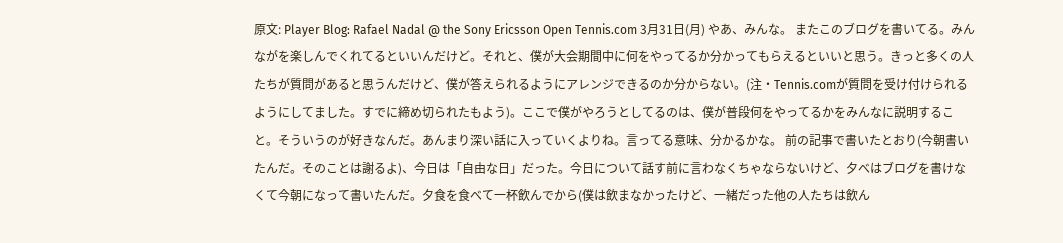原文: Player Blog: Rafael Nadal @ the Sony Ericsson Open Tennis.com 3月31日(月) やあ、みんな。 またこのブログを書いてる。みんながを楽しんでくれてるといいんだけど。それと、僕が大会期間中に何をやってるか分かってもらえるといいと思う。きっと多くの人たちが質問があると思うんだけど、僕が答えられるようにアレンジできるのか分からない。(注・Tennis.comが質問を受け付けられるようにしてました。すでに締め切られたもよう)。ここで僕がやろうとしてるのは、僕が普段何をやってるかをみんなに説明すること。そういうのが好きなんだ。あんまり深い話に入っていくよりね。言ってる意味、分かるかな。 前の記事で書いたとおり(今朝書いたんだ。そのことは謝るよ)、今日は「自由な日」だった。今日について話す前に言わなくちゃならないけど、夕べはブログを書けなくて今朝になって書いたんだ。夕食を食べて一杯飲んでから(僕は飲まなかったけど、一緒だった他の人たちは飲ん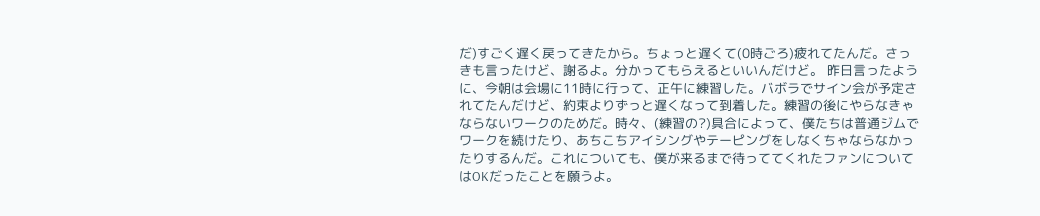だ)すごく遅く戻ってきたから。ちょっと遅くて(0時ごろ)疲れてたんだ。さっきも言ったけど、謝るよ。分かってもらえるといいんだけど。 昨日言ったように、今朝は会場に11時に行って、正午に練習した。バボラでサイン会が予定されてたんだけど、約束よりずっと遅くなって到着した。練習の後にやらなきゃならないワークのためだ。時々、(練習の?)具合によって、僕たちは普通ジムでワークを続けたり、あちこちアイシングやテーピングをしなくちゃならなかったりするんだ。これについても、僕が来るまで待っててくれたファンについてはOKだったことを願うよ。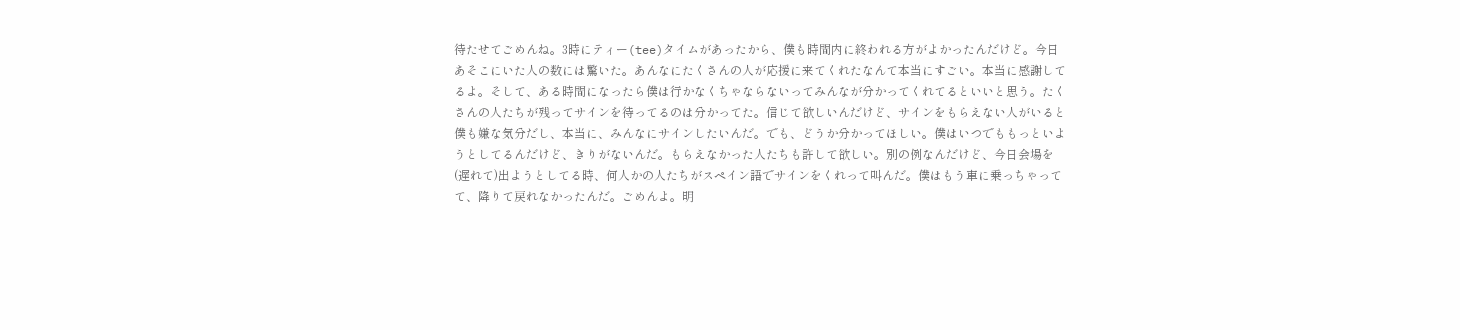待たせてごめんね。3時にティー(tee)タイムがあったから、僕も時間内に終われる方がよかったんだけど。今日あそこにいた人の数には驚いた。あんなにたくさんの人が応援に来てくれたなんて本当にすごい。本当に感謝してるよ。そして、ある時間になったら僕は行かなくちゃならないってみんなが分かってくれてるといいと思う。たくさんの人たちが残ってサインを待ってるのは分かってた。信じて欲しいんだけど、サインをもらえない人がいると僕も嫌な気分だし、本当に、みんなにサインしたいんだ。でも、どうか分かってほしい。僕はいつでももっといようとしてるんだけど、きりがないんだ。もらえなかった人たちも許して欲しい。別の例なんだけど、今日会場を(遅れて)出ようとしてる時、何人かの人たちがスペイン語でサインをくれって叫んだ。僕はもう車に乗っちゃってて、降りて戻れなかったんだ。ごめんよ。明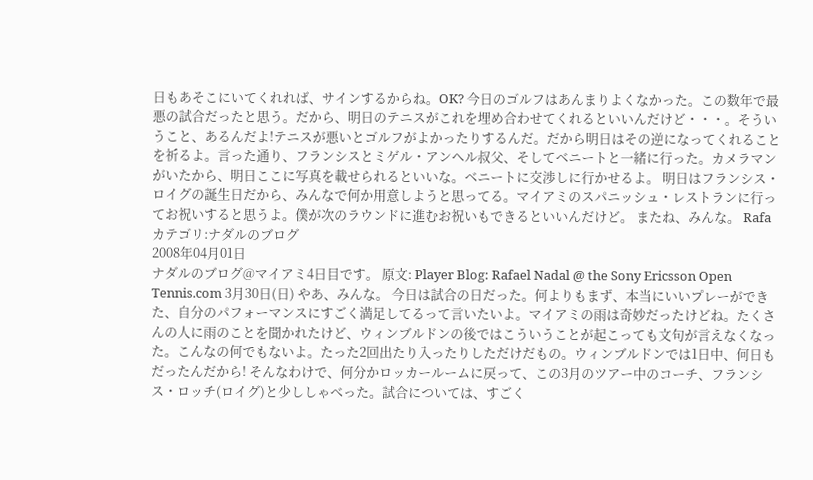日もあそこにいてくれれば、サインするからね。OK? 今日のゴルフはあんまりよくなかった。この数年で最悪の試合だったと思う。だから、明日のテニスがこれを埋め合わせてくれるといいんだけど・・・。そういうこと、あるんだよ!テニスが悪いとゴルフがよかったりするんだ。だから明日はその逆になってくれることを祈るよ。言った通り、フランシスとミゲル・アンヘル叔父、そしてベニートと一緒に行った。カメラマンがいたから、明日ここに写真を載せられるといいな。ベニートに交渉しに行かせるよ。 明日はフランシス・ロイグの誕生日だから、みんなで何か用意しようと思ってる。マイアミのスパニッシュ・レストランに行ってお祝いすると思うよ。僕が次のラウンドに進むお祝いもできるといいんだけど。 またね、みんな。 Rafa
カテゴリ:ナダルのブログ
2008年04月01日
ナダルのブログ@マイアミ4日目です。 原文: Player Blog: Rafael Nadal @ the Sony Ericsson Open Tennis.com 3月30日(日) やあ、みんな。 今日は試合の日だった。何よりもまず、本当にいいプレーができた、自分のパフォーマンスにすごく満足してるって言いたいよ。マイアミの雨は奇妙だったけどね。たくさんの人に雨のことを聞かれたけど、ウィンブルドンの後ではこういうことが起こっても文句が言えなくなった。こんなの何でもないよ。たった2回出たり入ったりしただけだもの。ウィンブルドンでは1日中、何日もだったんだから! そんなわけで、何分かロッカールームに戻って、この3月のツアー中のコーチ、フランシス・ロッチ(ロイグ)と少ししゃべった。試合については、すごく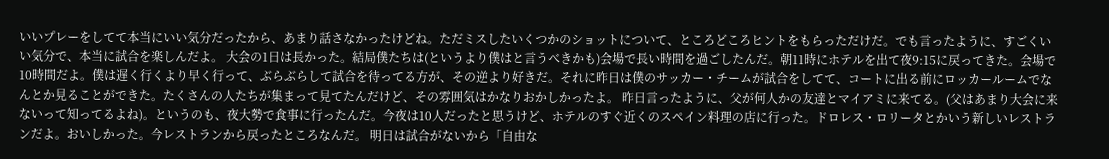いいプレーをしてて本当にいい気分だったから、あまり話さなかったけどね。ただミスしたいくつかのショットについて、ところどころヒントをもらっただけだ。でも言ったように、すごくいい気分で、本当に試合を楽しんだよ。 大会の1日は長かった。結局僕たちは(というより僕はと言うべきかも)会場で長い時間を過ごしたんだ。朝11時にホテルを出て夜9:15に戻ってきた。会場で10時間だよ。僕は遅く行くより早く行って、ぶらぶらして試合を待ってる方が、その逆より好きだ。それに昨日は僕のサッカー・チームが試合をしてて、コートに出る前にロッカールームでなんとか見ることができた。たくさんの人たちが集まって見てたんだけど、その雰囲気はかなりおかしかったよ。 昨日言ったように、父が何人かの友達とマイアミに来てる。(父はあまり大会に来ないって知ってるよね)。というのも、夜大勢で食事に行ったんだ。今夜は10人だったと思うけど、ホテルのすぐ近くのスペイン料理の店に行った。ドロレス・ロリータとかいう新しいレストランだよ。おいしかった。今レストランから戻ったところなんだ。 明日は試合がないから「自由な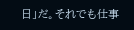日」だ。それでも仕事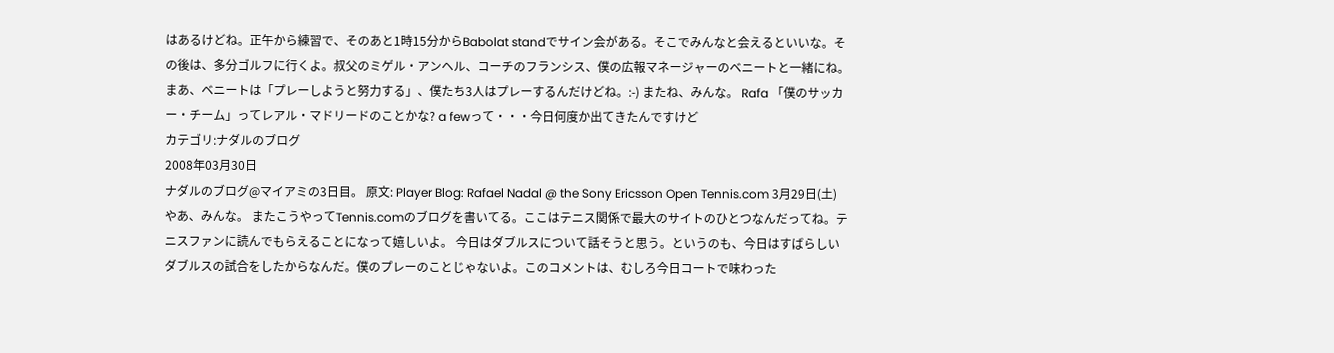はあるけどね。正午から練習で、そのあと1時15分からBabolat standでサイン会がある。そこでみんなと会えるといいな。その後は、多分ゴルフに行くよ。叔父のミゲル・アンヘル、コーチのフランシス、僕の広報マネージャーのベニートと一緒にね。まあ、ベニートは「プレーしようと努力する」、僕たち3人はプレーするんだけどね。:-) またね、みんな。 Rafa 「僕のサッカー・チーム」ってレアル・マドリードのことかな? a fewって・・・今日何度か出てきたんですけど
カテゴリ:ナダルのブログ
2008年03月30日
ナダルのブログ@マイアミの3日目。 原文: Player Blog: Rafael Nadal @ the Sony Ericsson Open Tennis.com 3月29日(土) やあ、みんな。 またこうやってTennis.comのブログを書いてる。ここはテニス関係で最大のサイトのひとつなんだってね。テニスファンに読んでもらえることになって嬉しいよ。 今日はダブルスについて話そうと思う。というのも、今日はすばらしいダブルスの試合をしたからなんだ。僕のプレーのことじゃないよ。このコメントは、むしろ今日コートで味わった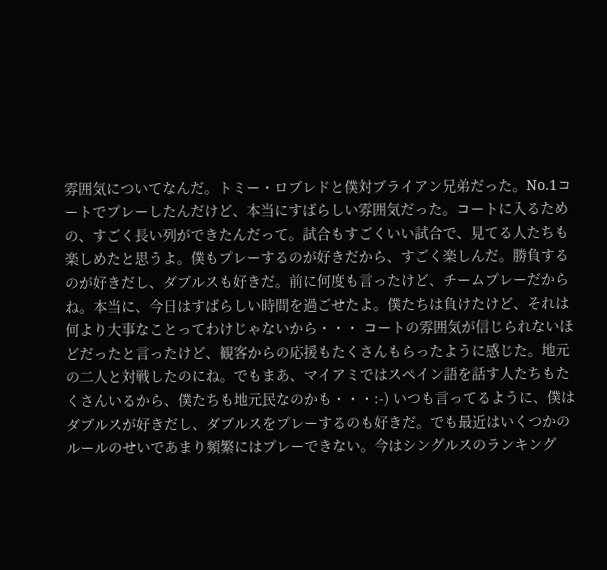雰囲気についてなんだ。トミー・ロブレドと僕対ブライアン兄弟だった。No.1コートでプレーしたんだけど、本当にすばらしい雰囲気だった。コートに入るための、すごく長い列ができたんだって。試合もすごくいい試合で、見てる人たちも楽しめたと思うよ。僕もプレーするのが好きだから、すごく楽しんだ。勝負するのが好きだし、ダブルスも好きだ。前に何度も言ったけど、チームプレーだからね。本当に、今日はすばらしい時間を過ごせたよ。僕たちは負けたけど、それは何より大事なことってわけじゃないから・・・ コートの雰囲気が信じられないほどだったと言ったけど、観客からの応援もたくさんもらったように感じた。地元の二人と対戦したのにね。でもまあ、マイアミではスペイン語を話す人たちもたくさんいるから、僕たちも地元民なのかも・・・:-) いつも言ってるように、僕はダブルスが好きだし、ダブルスをプレーするのも好きだ。でも最近はいくつかのルールのせいであまり頻繁にはプレーできない。今はシングルスのランキング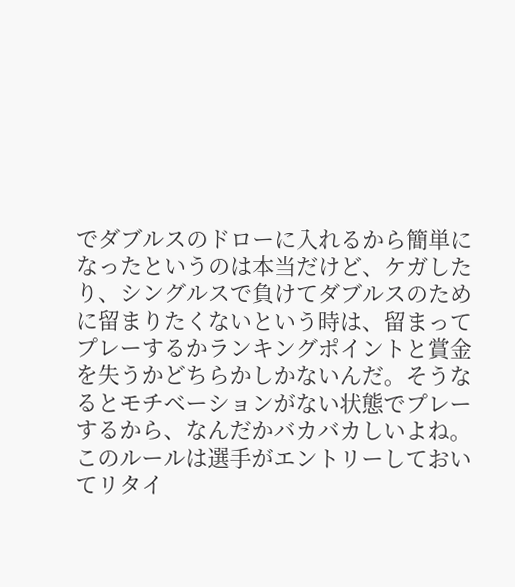でダブルスのドローに入れるから簡単になったというのは本当だけど、ケガしたり、シングルスで負けてダブルスのために留まりたくないという時は、留まってプレーするかランキングポイントと賞金を失うかどちらかしかないんだ。そうなるとモチベーションがない状態でプレーするから、なんだかバカバカしいよね。このルールは選手がエントリーしておいてリタイ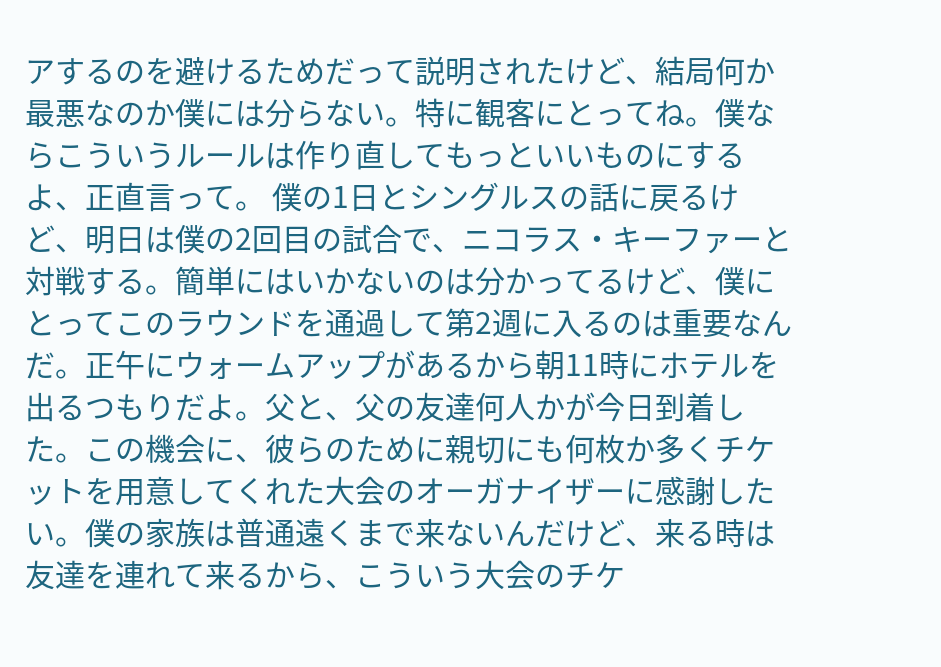アするのを避けるためだって説明されたけど、結局何か最悪なのか僕には分らない。特に観客にとってね。僕ならこういうルールは作り直してもっといいものにするよ、正直言って。 僕の1日とシングルスの話に戻るけど、明日は僕の2回目の試合で、ニコラス・キーファーと対戦する。簡単にはいかないのは分かってるけど、僕にとってこのラウンドを通過して第2週に入るのは重要なんだ。正午にウォームアップがあるから朝11時にホテルを出るつもりだよ。父と、父の友達何人かが今日到着した。この機会に、彼らのために親切にも何枚か多くチケットを用意してくれた大会のオーガナイザーに感謝したい。僕の家族は普通遠くまで来ないんだけど、来る時は友達を連れて来るから、こういう大会のチケ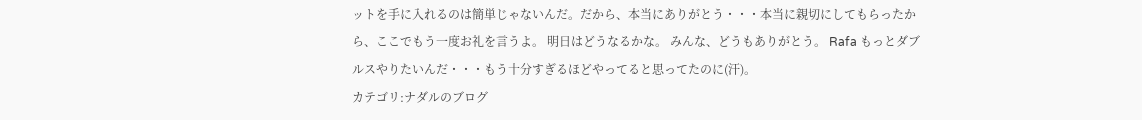ットを手に入れるのは簡単じゃないんだ。だから、本当にありがとう・・・本当に親切にしてもらったから、ここでもう一度お礼を言うよ。 明日はどうなるかな。 みんな、どうもありがとう。 Rafa もっとダブルスやりたいんだ・・・もう十分すぎるほどやってると思ってたのに(汗)。
カテゴリ:ナダルのブログ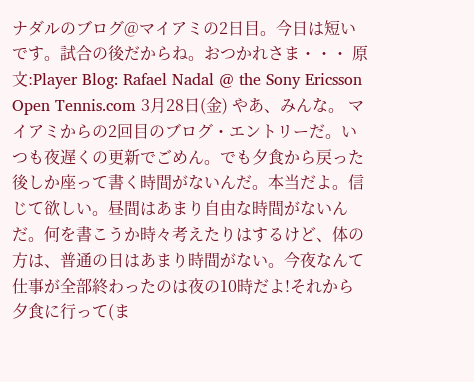ナダルのブログ@マイアミの2日目。今日は短いです。試合の後だからね。おつかれさま・・・ 原文:Player Blog: Rafael Nadal @ the Sony Ericsson Open Tennis.com 3月28日(金) やあ、みんな。 マイアミからの2回目のブログ・エントリーだ。いつも夜遅くの更新でごめん。でも夕食から戻った後しか座って書く時間がないんだ。本当だよ。信じて欲しい。昼間はあまり自由な時間がないんだ。何を書こうか時々考えたりはするけど、体の方は、普通の日はあまり時間がない。今夜なんて仕事が全部終わったのは夜の10時だよ!それから夕食に行って(ま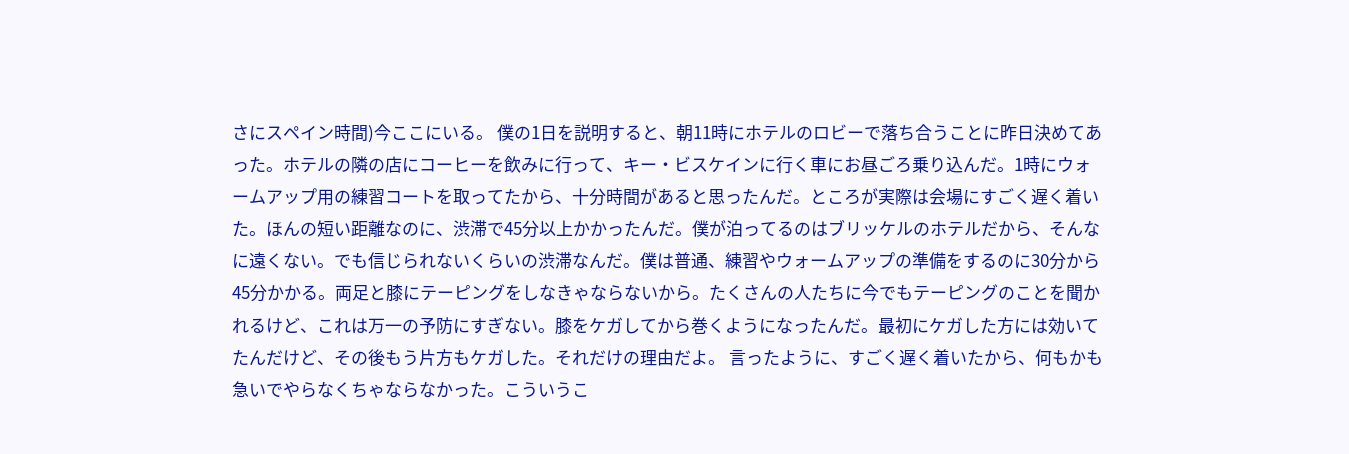さにスペイン時間)今ここにいる。 僕の1日を説明すると、朝11時にホテルのロビーで落ち合うことに昨日決めてあった。ホテルの隣の店にコーヒーを飲みに行って、キー・ビスケインに行く車にお昼ごろ乗り込んだ。1時にウォームアップ用の練習コートを取ってたから、十分時間があると思ったんだ。ところが実際は会場にすごく遅く着いた。ほんの短い距離なのに、渋滞で45分以上かかったんだ。僕が泊ってるのはブリッケルのホテルだから、そんなに遠くない。でも信じられないくらいの渋滞なんだ。僕は普通、練習やウォームアップの準備をするのに30分から45分かかる。両足と膝にテーピングをしなきゃならないから。たくさんの人たちに今でもテーピングのことを聞かれるけど、これは万一の予防にすぎない。膝をケガしてから巻くようになったんだ。最初にケガした方には効いてたんだけど、その後もう片方もケガした。それだけの理由だよ。 言ったように、すごく遅く着いたから、何もかも急いでやらなくちゃならなかった。こういうこ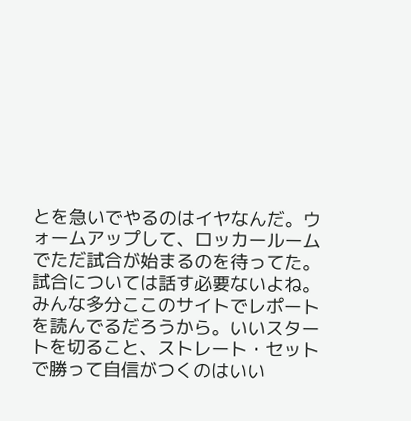とを急いでやるのはイヤなんだ。ウォームアップして、ロッカールームでただ試合が始まるのを待ってた。試合については話す必要ないよね。みんな多分ここのサイトでレポートを読んでるだろうから。いいスタートを切ること、ストレート・セットで勝って自信がつくのはいい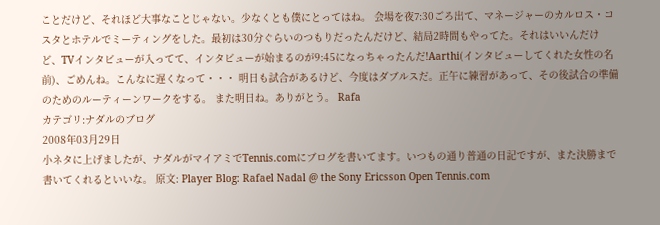ことだけど、それほど大事なことじゃない。少なくとも僕にとってはね。 会場を夜7:30ごろ出て、マネージャーのカルロス・コスタとホテルでミーティングをした。最初は30分ぐらいのつもりだったんだけど、結局2時間もやってた。それはいいんだけど、TVインタビューが入ってて、インタビューが始まるのが9:45になっちゃったんだ!Aarthi(インタビューしてくれた女性の名前)、ごめんね。こんなに遅くなって・・・ 明日も試合があるけど、今度はダブルスだ。正午に練習があって、その後試合の準備のためのルーティーンワークをする。 また明日ね。ありがとう。 Rafa
カテゴリ:ナダルのブログ
2008年03月29日
小ネタに上げましたが、ナダルがマイアミでTennis.comにブログを書いてます。いつもの通り普通の日記ですが、また決勝まで書いてくれるといいな。 原文: Player Blog: Rafael Nadal @ the Sony Ericsson Open Tennis.com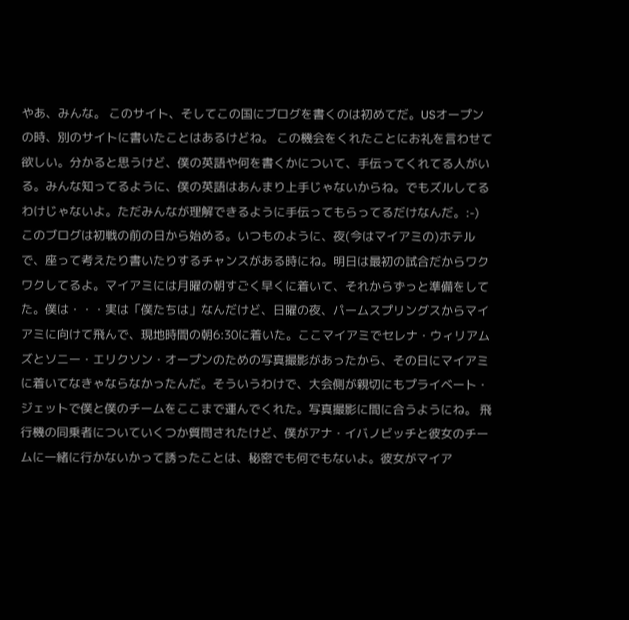やあ、みんな。 このサイト、そしてこの国にブログを書くのは初めてだ。USオープンの時、別のサイトに書いたことはあるけどね。 この機会をくれたことにお礼を言わせて欲しい。分かると思うけど、僕の英語や何を書くかについて、手伝ってくれてる人がいる。みんな知ってるように、僕の英語はあんまり上手じゃないからね。でもズルしてるわけじゃないよ。ただみんなが理解できるように手伝ってもらってるだけなんだ。:-) このブログは初戦の前の日から始める。いつものように、夜(今はマイアミの)ホテルで、座って考えたり書いたりするチャンスがある時にね。明日は最初の試合だからワクワクしてるよ。マイアミには月曜の朝すごく早くに着いて、それからずっと準備をしてた。僕は・・・実は「僕たちは」なんだけど、日曜の夜、パームスプリングスからマイアミに向けて飛んで、現地時間の朝6:30に着いた。ここマイアミでセレナ・ウィリアムズとソニー・エリクソン・オープンのための写真撮影があったから、その日にマイアミに着いてなきゃならなかったんだ。そういうわけで、大会側が親切にもプライベート・ジェットで僕と僕のチームをここまで運んでくれた。写真撮影に間に合うようにね。 飛行機の同乗者についていくつか質問されたけど、僕がアナ・イバノビッチと彼女のチームに一緒に行かないかって誘ったことは、秘密でも何でもないよ。彼女がマイア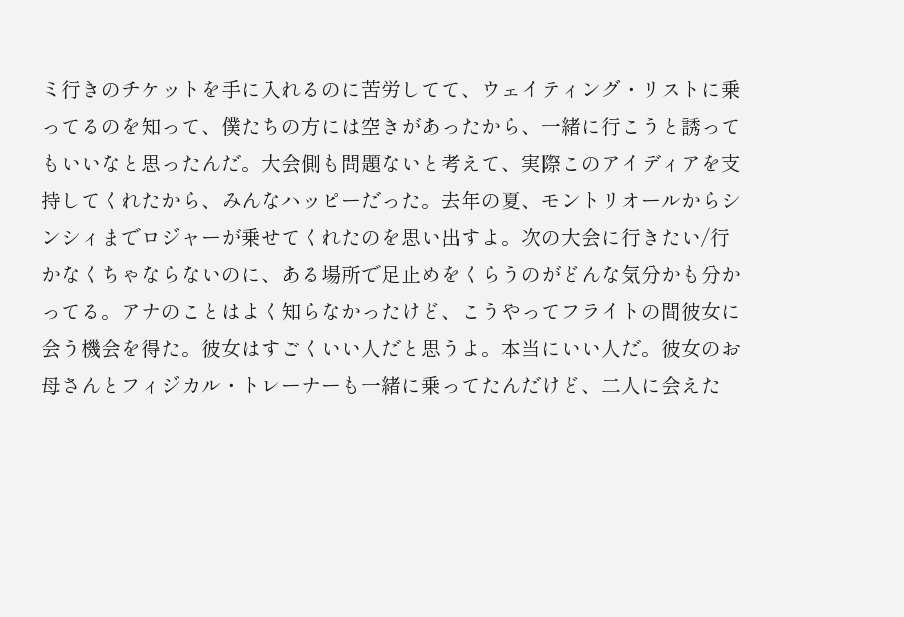ミ行きのチケットを手に入れるのに苦労してて、ウェイティング・リストに乗ってるのを知って、僕たちの方には空きがあったから、一緒に行こうと誘ってもいいなと思ったんだ。大会側も問題ないと考えて、実際このアイディアを支持してくれたから、みんなハッピーだった。去年の夏、モントリオールからシンシィまでロジャーが乗せてくれたのを思い出すよ。次の大会に行きたい/行かなくちゃならないのに、ある場所で足止めをくらうのがどんな気分かも分かってる。アナのことはよく知らなかったけど、こうやってフライトの間彼女に会う機会を得た。彼女はすごくいい人だと思うよ。本当にいい人だ。彼女のお母さんとフィジカル・トレーナーも一緒に乗ってたんだけど、二人に会えた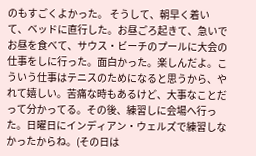のもすごくよかった。 そうして、朝早く着いて、ベッドに直行した。お昼ごろ起きて、急いでお昼を食べて、サウス・ビーチのプールに大会の仕事をしに行った。面白かった。楽しんだよ。こういう仕事はテニスのためになると思うから、やれて嬉しい。苦痛な時もあるけど、大事なことだって分かってる。その後、練習しに会場へ行った。日曜日にインディアン・ウェルズで練習しなかったからね。(その日は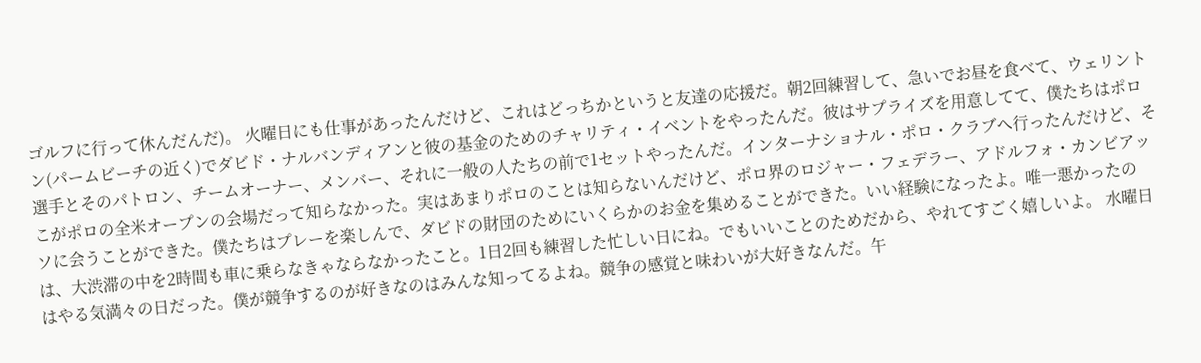ゴルフに行って休んだんだ)。 火曜日にも仕事があったんだけど、これはどっちかというと友達の応援だ。朝2回練習して、急いでお昼を食べて、ウェリントン(パームビーチの近く)でダビド・ナルバンディアンと彼の基金のためのチャリティ・イベントをやったんだ。彼はサプライズを用意してて、僕たちはポロ選手とそのパトロン、チームオーナー、メンバー、それに一般の人たちの前で1セットやったんだ。インターナショナル・ポロ・クラブへ行ったんだけど、そこがポロの全米オープンの会場だって知らなかった。実はあまりポロのことは知らないんだけど、ポロ界のロジャー・フェデラー、アドルフォ・カンビアッソに会うことができた。僕たちはプレーを楽しんで、ダビドの財団のためにいくらかのお金を集めることができた。いい経験になったよ。唯一悪かったのは、大渋滞の中を2時間も車に乗らなきゃならなかったこと。1日2回も練習した忙しい日にね。でもいいことのためだから、やれてすごく嬉しいよ。 水曜日はやる気満々の日だった。僕が競争するのが好きなのはみんな知ってるよね。競争の感覚と味わいが大好きなんだ。午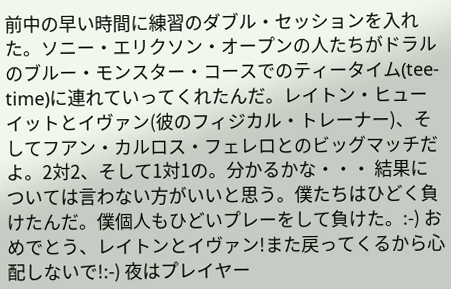前中の早い時間に練習のダブル・セッションを入れた。ソニー・エリクソン・オープンの人たちがドラルのブルー・モンスター・コースでのティータイム(tee-time)に連れていってくれたんだ。レイトン・ヒューイットとイヴァン(彼のフィジカル・トレーナー)、そしてフアン・カルロス・フェレロとのビッグマッチだよ。2対2、そして1対1の。分かるかな・・・ 結果については言わない方がいいと思う。僕たちはひどく負けたんだ。僕個人もひどいプレーをして負けた。:-) おめでとう、レイトンとイヴァン!また戻ってくるから心配しないで!:-) 夜はプレイヤー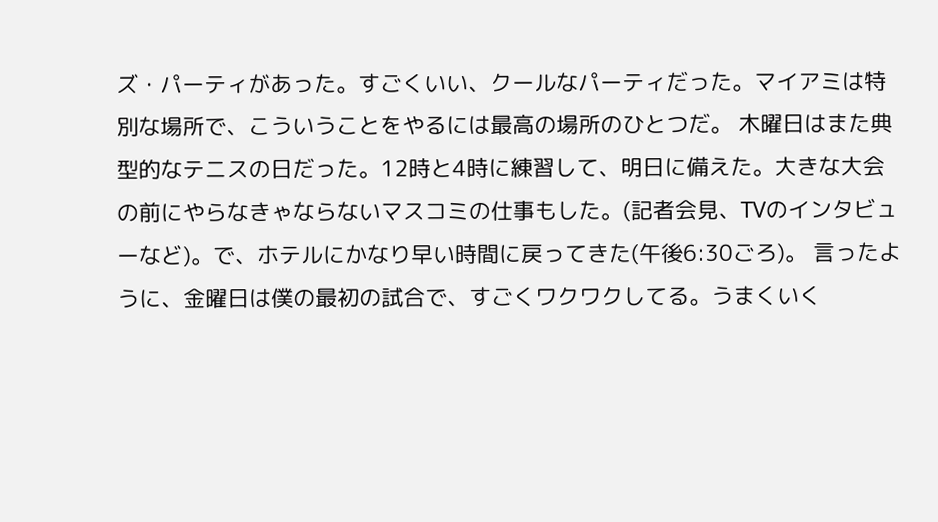ズ・パーティがあった。すごくいい、クールなパーティだった。マイアミは特別な場所で、こういうことをやるには最高の場所のひとつだ。 木曜日はまた典型的なテニスの日だった。12時と4時に練習して、明日に備えた。大きな大会の前にやらなきゃならないマスコミの仕事もした。(記者会見、TVのインタビューなど)。で、ホテルにかなり早い時間に戻ってきた(午後6:30ごろ)。 言ったように、金曜日は僕の最初の試合で、すごくワクワクしてる。うまくいく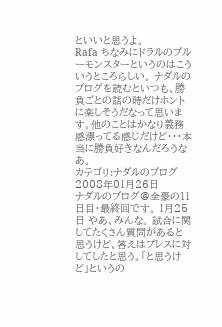といいと思うよ。
Rafa ちなみにドラルのブルーモンスターというのはこういうところらしい。 ナダルのブログを読むといつも、勝負ごとの話の時だけホントに楽しそうだなって思います。他のことはかなり義務感漂ってる感じだけど・・・本当に勝負好きなんだろうなあ。
カテゴリ:ナダルのブログ
2008年01月26日
ナダルのブログ@全豪の11日目・最終回です。 1月25日 やあ、みんな。 試合に関してたくさん質問があると思うけど、答えはプレスに対してしたと思う。「と思うけど」というの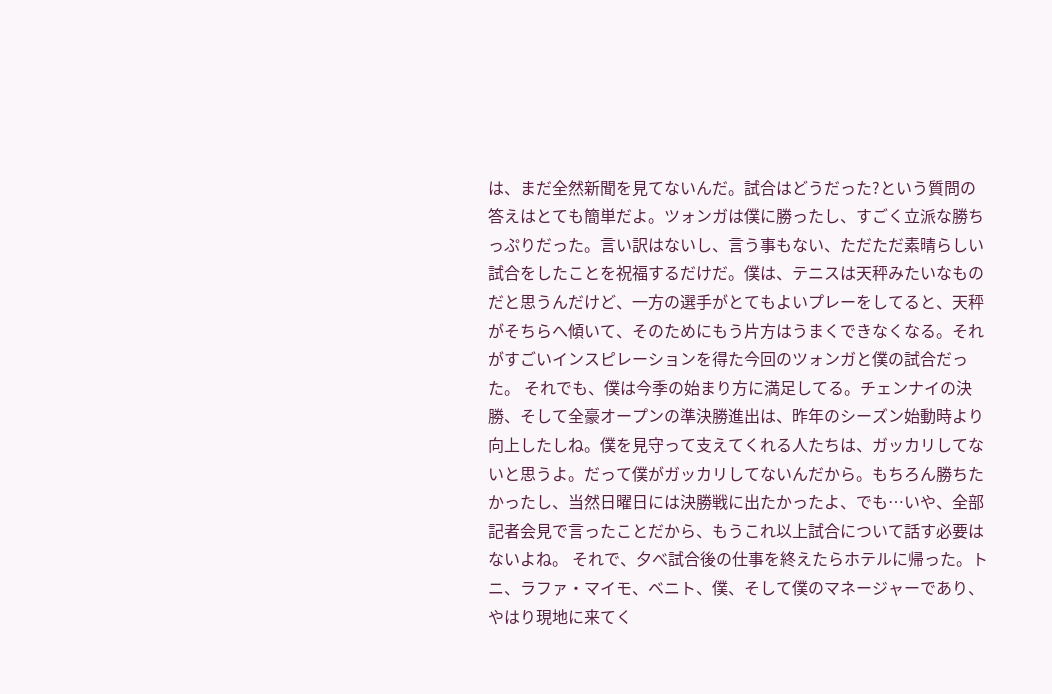は、まだ全然新聞を見てないんだ。試合はどうだった?という質問の答えはとても簡単だよ。ツォンガは僕に勝ったし、すごく立派な勝ちっぷりだった。言い訳はないし、言う事もない、ただただ素晴らしい試合をしたことを祝福するだけだ。僕は、テニスは天秤みたいなものだと思うんだけど、一方の選手がとてもよいプレーをしてると、天秤がそちらへ傾いて、そのためにもう片方はうまくできなくなる。それがすごいインスピレーションを得た今回のツォンガと僕の試合だった。 それでも、僕は今季の始まり方に満足してる。チェンナイの決勝、そして全豪オープンの準決勝進出は、昨年のシーズン始動時より向上したしね。僕を見守って支えてくれる人たちは、ガッカリしてないと思うよ。だって僕がガッカリしてないんだから。もちろん勝ちたかったし、当然日曜日には決勝戦に出たかったよ、でも…いや、全部記者会見で言ったことだから、もうこれ以上試合について話す必要はないよね。 それで、夕べ試合後の仕事を終えたらホテルに帰った。トニ、ラファ・マイモ、ベニト、僕、そして僕のマネージャーであり、やはり現地に来てく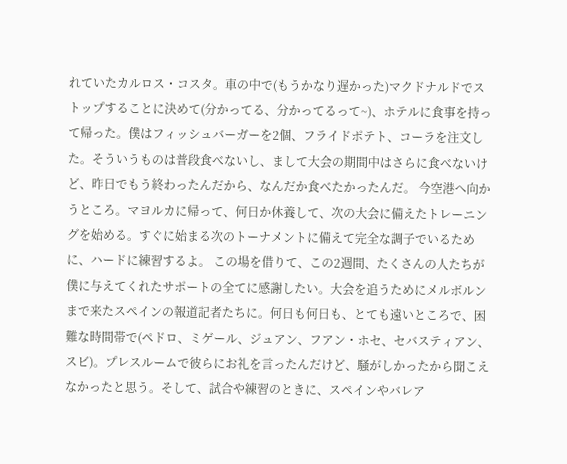れていたカルロス・コスタ。車の中で(もうかなり遅かった)マクドナルドでストップすることに決めて(分かってる、分かってるって~)、ホテルに食事を持って帰った。僕はフィッシュバーガーを2個、フライドポテト、コーラを注文した。そういうものは普段食べないし、まして大会の期間中はさらに食べないけど、昨日でもう終わったんだから、なんだか食べたかったんだ。 今空港へ向かうところ。マヨルカに帰って、何日か休養して、次の大会に備えたトレーニングを始める。すぐに始まる次のトーナメントに備えて完全な調子でいるために、ハードに練習するよ。 この場を借りて、この2週間、たくさんの人たちが僕に与えてくれたサポートの全てに感謝したい。大会を追うためにメルボルンまで来たスペインの報道記者たちに。何日も何日も、とても遠いところで、困難な時間帯で(ペドロ、ミゲール、ジュアン、フアン・ホセ、セバスティアン、スビ)。プレスルームで彼らにお礼を言ったんだけど、騒がしかったから聞こえなかったと思う。そして、試合や練習のときに、スペインやバレア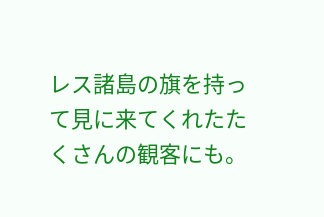レス諸島の旗を持って見に来てくれたたくさんの観客にも。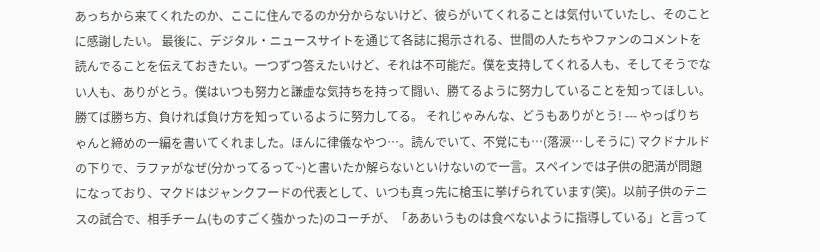あっちから来てくれたのか、ここに住んでるのか分からないけど、彼らがいてくれることは気付いていたし、そのことに感謝したい。 最後に、デジタル・ニュースサイトを通じて各誌に掲示される、世間の人たちやファンのコメントを読んでることを伝えておきたい。一つずつ答えたいけど、それは不可能だ。僕を支持してくれる人も、そしてそうでない人も、ありがとう。僕はいつも努力と謙虚な気持ちを持って闘い、勝てるように努力していることを知ってほしい。勝てば勝ち方、負ければ負け方を知っているように努力してる。 それじゃみんな、どうもありがとう! --- やっぱりちゃんと締めの一編を書いてくれました。ほんに律儀なやつ…。読んでいて、不覚にも…(落涙…しそうに) マクドナルドの下りで、ラファがなぜ(分かってるって~)と書いたか解らないといけないので一言。スペインでは子供の肥満が問題になっており、マクドはジャンクフードの代表として、いつも真っ先に槍玉に挙げられています(笑)。以前子供のテニスの試合で、相手チーム(ものすごく強かった)のコーチが、「ああいうものは食べないように指導している」と言って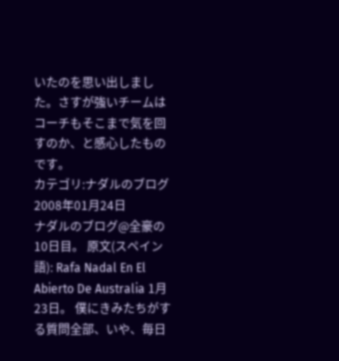いたのを思い出しました。さすが強いチームはコーチもそこまで気を回すのか、と感心したものです。
カテゴリ:ナダルのブログ
2008年01月24日
ナダルのブログ@全豪の10日目。 原文(スペイン語): Rafa Nadal En El Abierto De Australia 1月23日。 僕にきみたちがする質問全部、いや、毎日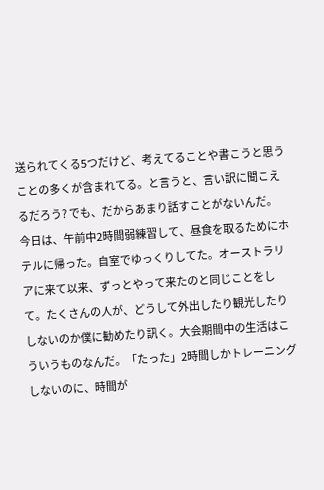送られてくる5つだけど、考えてることや書こうと思うことの多くが含まれてる。と言うと、言い訳に聞こえるだろう? でも、だからあまり話すことがないんだ。 今日は、午前中2時間弱練習して、昼食を取るためにホテルに帰った。自室でゆっくりしてた。オーストラリアに来て以来、ずっとやって来たのと同じことをして。たくさんの人が、どうして外出したり観光したりしないのか僕に勧めたり訊く。大会期間中の生活はこういうものなんだ。「たった」2時間しかトレーニングしないのに、時間が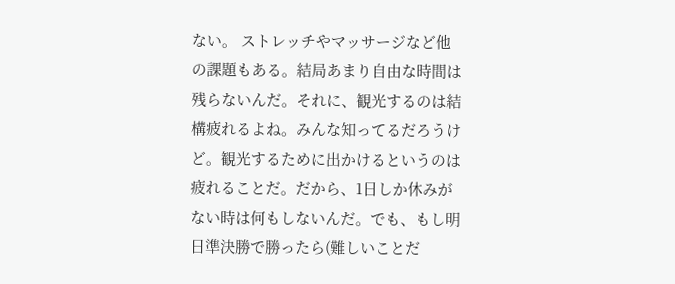ない。 ストレッチやマッサージなど他の課題もある。結局あまり自由な時間は残らないんだ。それに、観光するのは結構疲れるよね。みんな知ってるだろうけど。観光するために出かけるというのは疲れることだ。だから、1日しか休みがない時は何もしないんだ。でも、もし明日準決勝で勝ったら(難しいことだ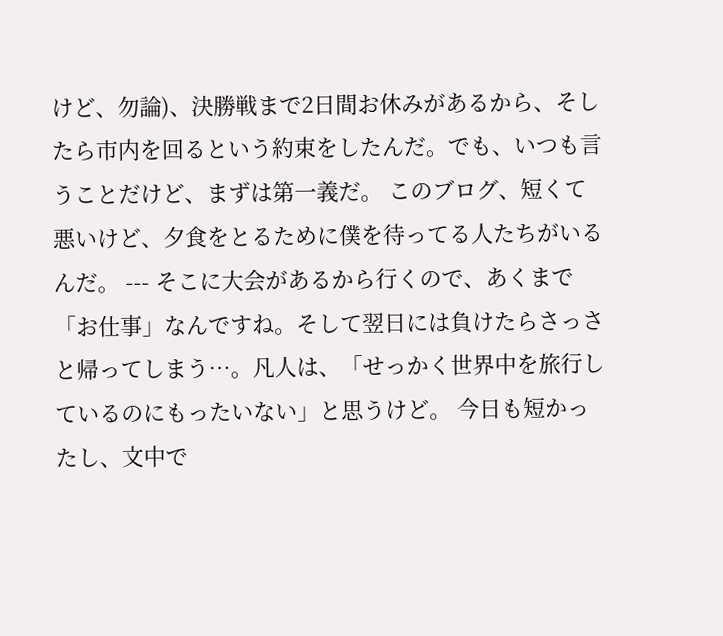けど、勿論)、決勝戦まで2日間お休みがあるから、そしたら市内を回るという約束をしたんだ。でも、いつも言うことだけど、まずは第一義だ。 このブログ、短くて悪いけど、夕食をとるために僕を待ってる人たちがいるんだ。 --- そこに大会があるから行くので、あくまで「お仕事」なんですね。そして翌日には負けたらさっさと帰ってしまう…。凡人は、「せっかく世界中を旅行しているのにもったいない」と思うけど。 今日も短かったし、文中で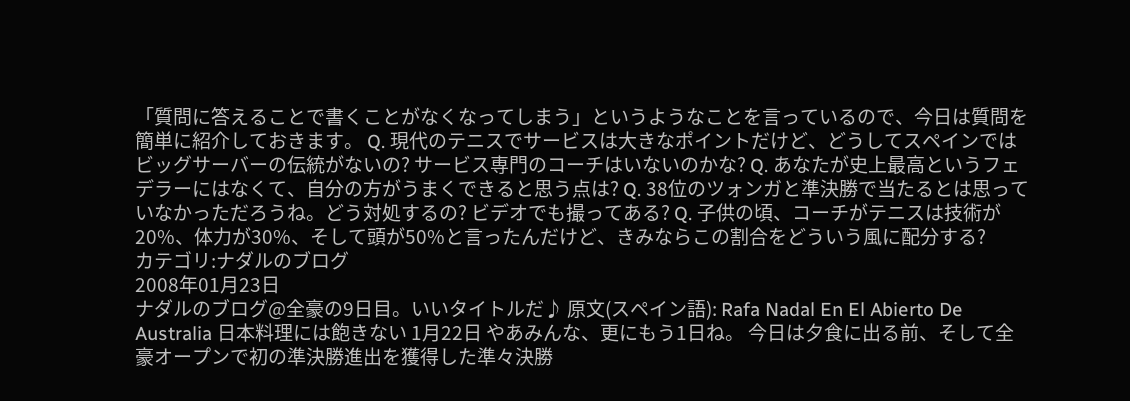「質問に答えることで書くことがなくなってしまう」というようなことを言っているので、今日は質問を簡単に紹介しておきます。 Q. 現代のテニスでサービスは大きなポイントだけど、どうしてスペインではビッグサーバーの伝統がないの? サービス専門のコーチはいないのかな? Q. あなたが史上最高というフェデラーにはなくて、自分の方がうまくできると思う点は? Q. 38位のツォンガと準決勝で当たるとは思っていなかっただろうね。どう対処するの? ビデオでも撮ってある? Q. 子供の頃、コーチがテニスは技術が20%、体力が30%、そして頭が50%と言ったんだけど、きみならこの割合をどういう風に配分する?
カテゴリ:ナダルのブログ
2008年01月23日
ナダルのブログ@全豪の9日目。いいタイトルだ♪ 原文(スペイン語): Rafa Nadal En El Abierto De Australia 日本料理には飽きない 1月22日 やあみんな、更にもう1日ね。 今日は夕食に出る前、そして全豪オープンで初の準決勝進出を獲得した準々決勝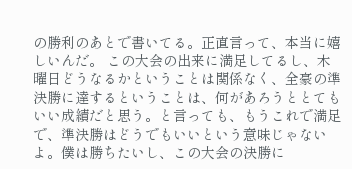の勝利のあとで書いてる。正直言って、本当に嬉しいんだ。 この大会の出来に満足してるし、木曜日どうなるかということは関係なく、全豪の準決勝に達するということは、何があろうととてもいい成績だと思う。と言っても、もうこれで満足で、準決勝はどうでもいいという意味じゃないよ。僕は勝ちたいし、この大会の決勝に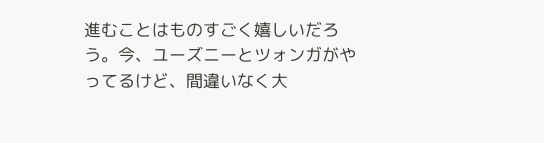進むことはものすごく嬉しいだろう。今、ユーズニーとツォンガがやってるけど、間違いなく大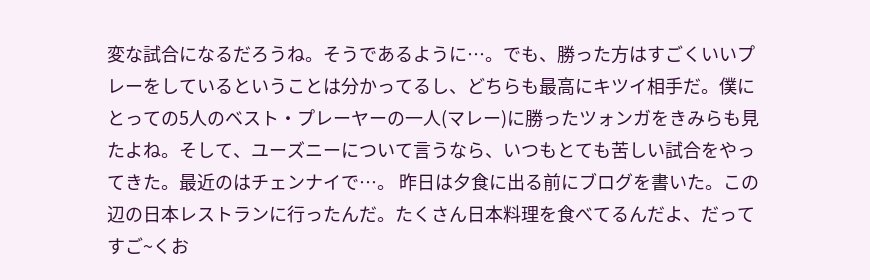変な試合になるだろうね。そうであるように…。でも、勝った方はすごくいいプレーをしているということは分かってるし、どちらも最高にキツイ相手だ。僕にとっての5人のベスト・プレーヤーの一人(マレー)に勝ったツォンガをきみらも見たよね。そして、ユーズニーについて言うなら、いつもとても苦しい試合をやってきた。最近のはチェンナイで…。 昨日は夕食に出る前にブログを書いた。この辺の日本レストランに行ったんだ。たくさん日本料理を食べてるんだよ、だってすご~くお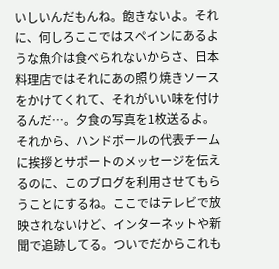いしいんだもんね。飽きないよ。それに、何しろここではスペインにあるような魚介は食べられないからさ、日本料理店ではそれにあの照り焼きソースをかけてくれて、それがいい味を付けるんだ…。夕食の写真を1枚送るよ。 それから、ハンドボールの代表チームに挨拶とサポートのメッセージを伝えるのに、このブログを利用させてもらうことにするね。ここではテレビで放映されないけど、インターネットや新聞で追跡してる。ついでだからこれも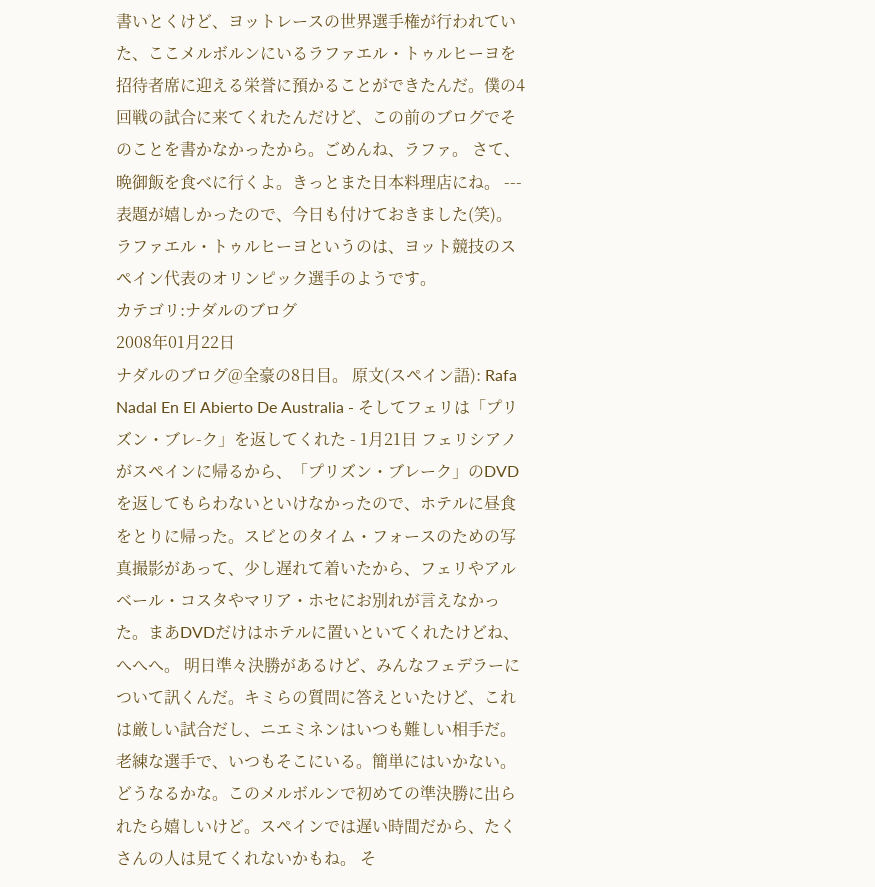書いとくけど、ヨットレースの世界選手権が行われていた、ここメルボルンにいるラファエル・トゥルヒーヨを招待者席に迎える栄誉に預かることができたんだ。僕の4回戦の試合に来てくれたんだけど、この前のブログでそのことを書かなかったから。ごめんね、ラファ。 さて、晩御飯を食べに行くよ。きっとまた日本料理店にね。 --- 表題が嬉しかったので、今日も付けておきました(笑)。 ラファエル・トゥルヒーヨというのは、ヨット競技のスペイン代表のオリンピック選手のようです。
カテゴリ:ナダルのブログ
2008年01月22日
ナダルのブログ@全豪の8日目。 原文(スペイン語): Rafa Nadal En El Abierto De Australia - そしてフェリは「プリズン・ブレ-ク」を返してくれた - 1月21日 フェリシアノがスペインに帰るから、「プリズン・ブレーク」のDVDを返してもらわないといけなかったので、ホテルに昼食をとりに帰った。スビとのタイム・フォースのための写真撮影があって、少し遅れて着いたから、フェリやアルベール・コスタやマリア・ホセにお別れが言えなかった。まあDVDだけはホテルに置いといてくれたけどね、へへへ。 明日準々決勝があるけど、みんなフェデラーについて訊くんだ。キミらの質問に答えといたけど、これは厳しい試合だし、ニエミネンはいつも難しい相手だ。老練な選手で、いつもそこにいる。簡単にはいかない。 どうなるかな。このメルボルンで初めての準決勝に出られたら嬉しいけど。スペインでは遅い時間だから、たくさんの人は見てくれないかもね。 そ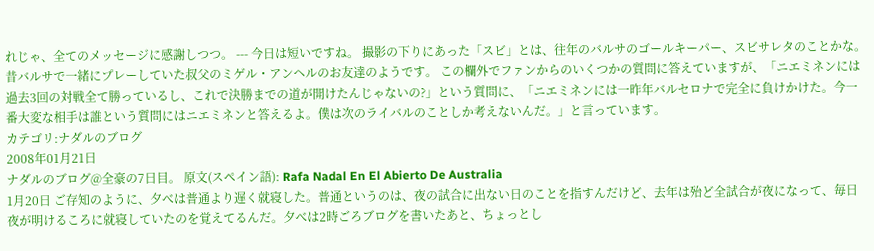れじゃ、全てのメッセージに感謝しつつ。 --- 今日は短いですね。 撮影の下りにあった「スビ」とは、往年のバルサのゴールキーパー、スビサレタのことかな。昔バルサで一緒にプレーしていた叔父のミゲル・アンヘルのお友達のようです。 この欄外でファンからのいくつかの質問に答えていますが、「ニエミネンには過去3回の対戦全て勝っているし、これで決勝までの道が開けたんじゃないの?」という質問に、「ニエミネンには一昨年バルセロナで完全に負けかけた。今一番大変な相手は誰という質問にはニエミネンと答えるよ。僕は次のライバルのことしか考えないんだ。」と言っています。
カテゴリ:ナダルのブログ
2008年01月21日
ナダルのブログ@全豪の7日目。 原文(スペイン語): Rafa Nadal En El Abierto De Australia
1月20日 ご存知のように、夕べは普通より遅く就寝した。普通というのは、夜の試合に出ない日のことを指すんだけど、去年は殆ど全試合が夜になって、毎日夜が明けるころに就寝していたのを覚えてるんだ。夕べは2時ごろブログを書いたあと、ちょっとし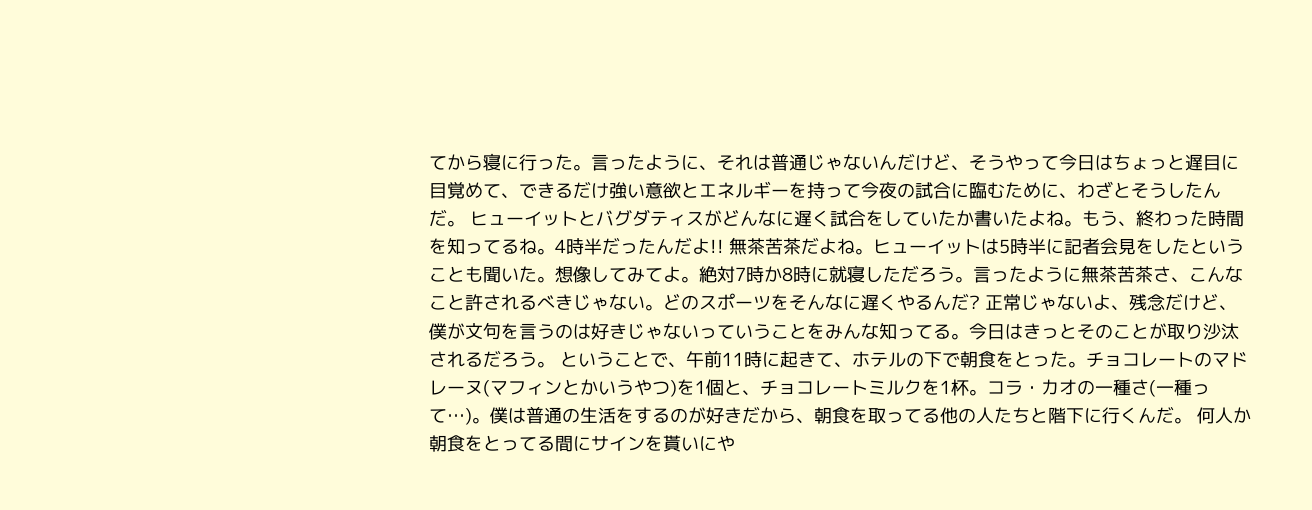てから寝に行った。言ったように、それは普通じゃないんだけど、そうやって今日はちょっと遅目に目覚めて、できるだけ強い意欲とエネルギーを持って今夜の試合に臨むために、わざとそうしたんだ。 ヒューイットとバグダティスがどんなに遅く試合をしていたか書いたよね。もう、終わった時間を知ってるね。4時半だったんだよ!! 無茶苦茶だよね。ヒューイットは5時半に記者会見をしたということも聞いた。想像してみてよ。絶対7時か8時に就寝しただろう。言ったように無茶苦茶さ、こんなこと許されるべきじゃない。どのスポーツをそんなに遅くやるんだ? 正常じゃないよ、残念だけど、僕が文句を言うのは好きじゃないっていうことをみんな知ってる。今日はきっとそのことが取り沙汰されるだろう。 ということで、午前11時に起きて、ホテルの下で朝食をとった。チョコレートのマドレーヌ(マフィンとかいうやつ)を1個と、チョコレートミルクを1杯。コラ・カオの一種さ(一種って…)。僕は普通の生活をするのが好きだから、朝食を取ってる他の人たちと階下に行くんだ。 何人か朝食をとってる間にサインを貰いにや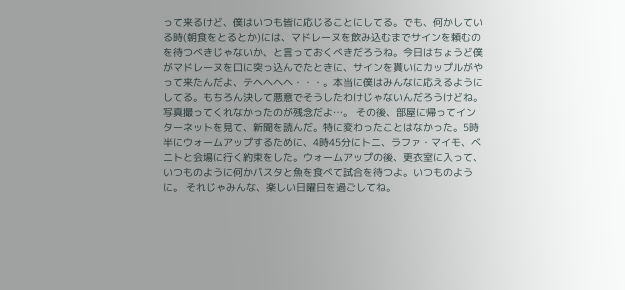って来るけど、僕はいつも皆に応じることにしてる。でも、何かしている時(朝食をとるとか)には、マドレーヌを飲み込むまでサインを頼むのを待つべきじゃないか、と言っておくべきだろうね。今日はちょうど僕がマドレーヌを口に突っ込んでたときに、サインを貰いにカップルがやって来たんだよ、テヘヘヘヘ・・・。本当に僕はみんなに応えるようにしてる。もちろん決して悪意でそうしたわけじゃないんだろうけどね。写真撮ってくれなかったのが残念だよ…。 その後、部屋に帰ってインターネットを見て、新聞を読んだ。特に変わったことはなかった。5時半にウォームアップするために、4時45分にトニ、ラファ・マイモ、ベニトと会場に行く約束をした。ウォームアップの後、更衣室に入って、いつものように何かパスタと魚を食べて試合を待つよ。いつものように。 それじゃみんな、楽しい日曜日を過ごしてね。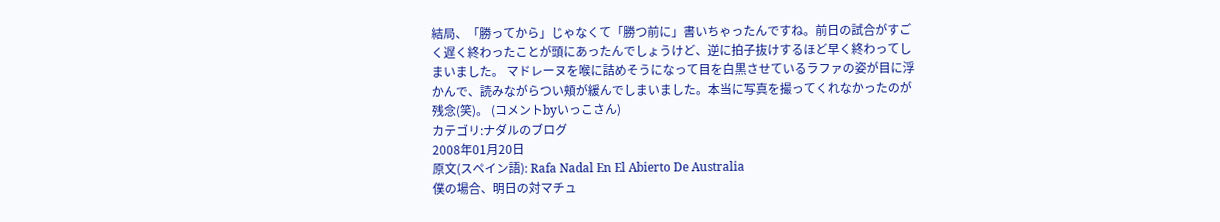結局、「勝ってから」じゃなくて「勝つ前に」書いちゃったんですね。前日の試合がすごく遅く終わったことが頭にあったんでしょうけど、逆に拍子抜けするほど早く終わってしまいました。 マドレーヌを喉に詰めそうになって目を白黒させているラファの姿が目に浮かんで、読みながらつい頬が緩んでしまいました。本当に写真を撮ってくれなかったのが残念(笑)。 (コメントbyいっこさん)
カテゴリ:ナダルのブログ
2008年01月20日
原文(スペイン語): Rafa Nadal En El Abierto De Australia
僕の場合、明日の対マチュ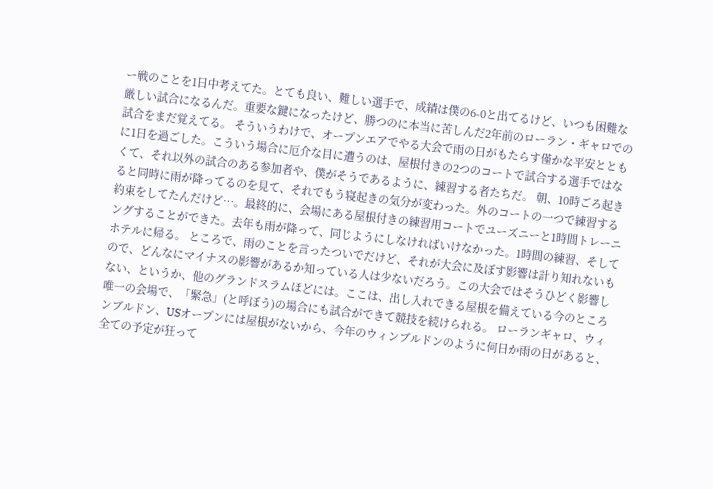ー戦のことを1日中考えてた。とても良い、難しい選手で、成績は僕の6-0と出てるけど、いつも困難な厳しい試合になるんだ。重要な鍵になったけど、勝つのに本当に苦しんだ2年前のローラン・ギャロでの試合をまだ覚えてる。 そういうわけで、オープンエアでやる大会で雨の日がもたらす僅かな平安とともに1日を過ごした。こういう場合に厄介な目に遭うのは、屋根付きの2つのコートで試合する選手ではなくて、それ以外の試合のある参加者や、僕がそうであるように、練習する者たちだ。 朝、10時ごろ起きると同時に雨が降ってるのを見て、それでもう寝起きの気分が変わった。外のコートの一つで練習する約束をしてたんだけど…。最終的に、会場にある屋根付きの練習用コートでユーズニーと1時間トレーニングすることができた。去年も雨が降って、同じようにしなければいけなかった。1時間の練習、そしてホテルに帰る。 ところで、雨のことを言ったついでだけど、それが大会に及ぼす影響は計り知れないもので、どんなにマイナスの影響があるか知っている人は少ないだろう。この大会ではそうひどく影響しない、というか、他のグランドスラムほどには。ここは、出し入れできる屋根を備えている今のところ唯一の会場で、「緊急」(と呼ぼう)の場合にも試合ができて競技を続けられる。 ローランギャロ、ウィンブルドン、USオープンには屋根がないから、今年のウィンブルドンのように何日か雨の日があると、全ての予定が狂って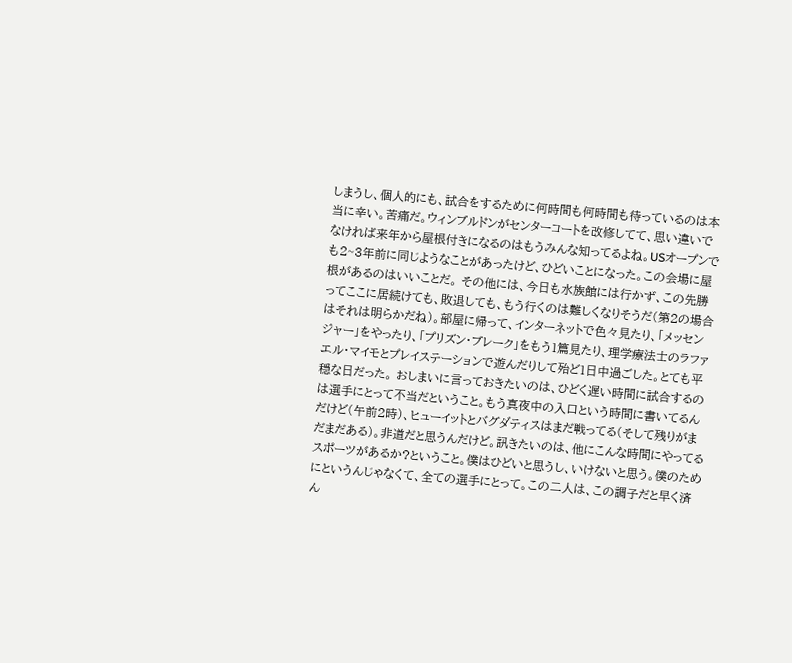しまうし、個人的にも、試合をするために何時間も何時間も待っているのは本当に辛い。苦痛だ。ウィンブルドンがセンターコートを改修してて、思い違いでなければ来年から屋根付きになるのはもうみんな知ってるよね。USオープンでも2~3年前に同じようなことがあったけど、ひどいことになった。この会場に屋根があるのはいいことだ。 その他には、今日も水族館には行かず、この先勝ってここに居続けても、敗退しても、もう行くのは難しくなりそうだ(第2の場合はそれは明らかだね)。部屋に帰って、インターネットで色々見たり、「メッセンジャー」をやったり、「プリズン・ブレーク」をもう1篇見たり、理学療法士のラファエル・マイモとプレイステーションで遊んだりして殆ど1日中過ごした。とても平穏な日だった。 おしまいに言っておきたいのは、ひどく遅い時間に試合するのは選手にとって不当だということ。もう真夜中の入口という時間に書いてるんだけど(午前2時)、ヒューイットとバグダティスはまだ戦ってる(そして残りがまだまだある)。非道だと思うんだけど。訊きたいのは、他にこんな時間にやってるスポーツがあるか?ということ。僕はひどいと思うし、いけないと思う。僕のためにというんじゃなくて、全ての選手にとって。この二人は、この調子だと早く済ん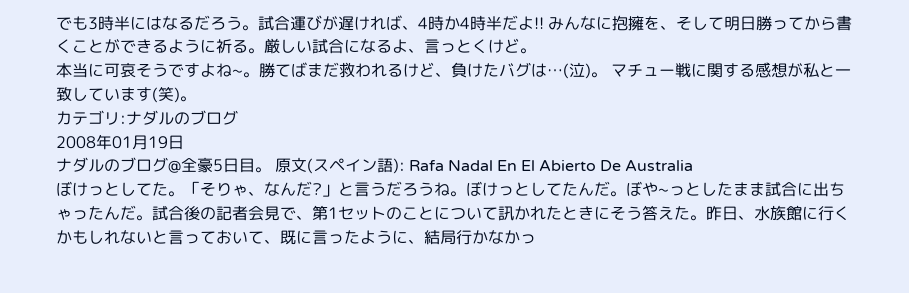でも3時半にはなるだろう。試合運びが遅ければ、4時か4時半だよ!! みんなに抱擁を、そして明日勝ってから書くことができるように祈る。厳しい試合になるよ、言っとくけど。
本当に可哀そうですよね~。勝てばまだ救われるけど、負けたバグは…(泣)。 マチュー戦に関する感想が私と一致しています(笑)。
カテゴリ:ナダルのブログ
2008年01月19日
ナダルのブログ@全豪5日目。 原文(スペイン語): Rafa Nadal En El Abierto De Australia
ぼけっとしてた。「そりゃ、なんだ?」と言うだろうね。ぼけっとしてたんだ。ぼや~っとしたまま試合に出ちゃったんだ。試合後の記者会見で、第1セットのことについて訊かれたときにそう答えた。昨日、水族館に行くかもしれないと言っておいて、既に言ったように、結局行かなかっ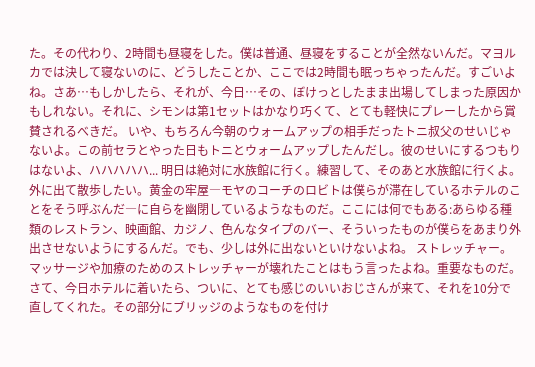た。その代わり、2時間も昼寝をした。僕は普通、昼寝をすることが全然ないんだ。マヨルカでは決して寝ないのに、どうしたことか、ここでは2時間も眠っちゃったんだ。すごいよね。さあ…もしかしたら、それが、今日…その、ぼけっとしたまま出場してしまった原因かもしれない。それに、シモンは第1セットはかなり巧くて、とても軽快にプレーしたから賞賛されるべきだ。 いや、もちろん今朝のウォームアップの相手だったトニ叔父のせいじゃないよ。この前セラとやった日もトニとウォームアップしたんだし。彼のせいにするつもりはないよ、ハハハハハ... 明日は絶対に水族館に行く。練習して、そのあと水族館に行くよ。外に出て散歩したい。黄金の牢屋―モヤのコーチのロビトは僕らが滞在しているホテルのことをそう呼ぶんだ―に自らを幽閉しているようなものだ。ここには何でもある:あらゆる種類のレストラン、映画館、カジノ、色んなタイプのバー、そういったものが僕らをあまり外出させないようにするんだ。でも、少しは外に出ないといけないよね。 ストレッチャー。マッサージや加療のためのストレッチャーが壊れたことはもう言ったよね。重要なものだ。さて、今日ホテルに着いたら、ついに、とても感じのいいおじさんが来て、それを10分で直してくれた。その部分にブリッジのようなものを付け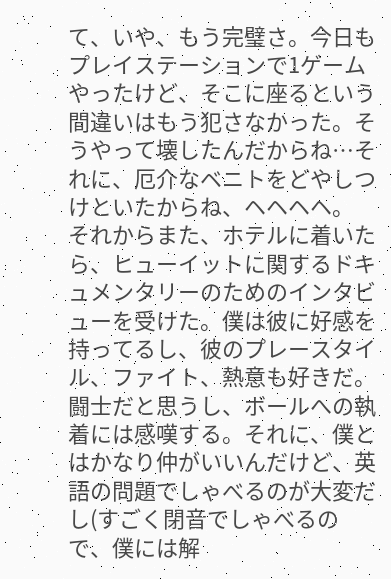て、いや、もう完璧さ。今日もプレイステーションで1ゲームやったけど、そこに座るという間違いはもう犯さなかった。そうやって壊したんだからね…それに、厄介なベニトをどやしつけといたからね、ヘヘヘヘ。 それからまた、ホテルに着いたら、ヒューイットに関するドキュメンタリーのためのインタビューを受けた。僕は彼に好感を持ってるし、彼のプレースタイル、ファイト、熱意も好きだ。闘士だと思うし、ボールへの執着には感嘆する。それに、僕とはかなり仲がいいんだけど、英語の問題でしゃべるのが大変だし(すごく閉音でしゃべるので、僕には解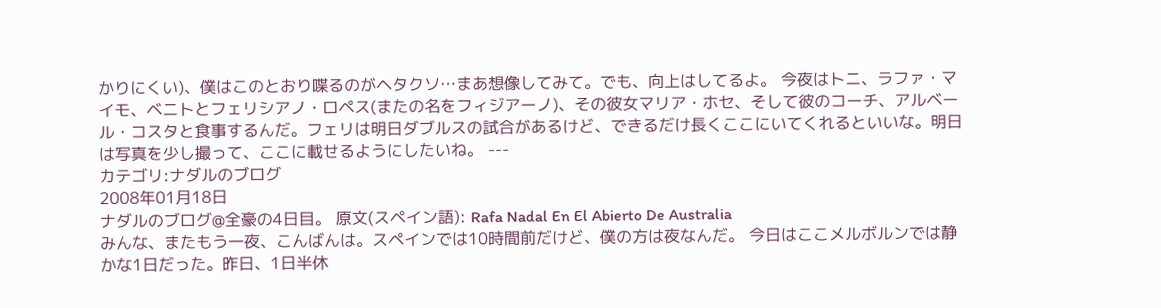かりにくい)、僕はこのとおり喋るのがヘタクソ…まあ想像してみて。でも、向上はしてるよ。 今夜はトニ、ラファ・マイモ、ベニトとフェリシアノ・ロペス(またの名をフィジアーノ)、その彼女マリア・ホセ、そして彼のコーチ、アルベール・コスタと食事するんだ。フェリは明日ダブルスの試合があるけど、できるだけ長くここにいてくれるといいな。明日は写真を少し撮って、ここに載せるようにしたいね。 ---
カテゴリ:ナダルのブログ
2008年01月18日
ナダルのブログ@全豪の4日目。 原文(スペイン語): Rafa Nadal En El Abierto De Australia
みんな、またもう一夜、こんばんは。スペインでは10時間前だけど、僕の方は夜なんだ。 今日はここメルボルンでは静かな1日だった。昨日、1日半休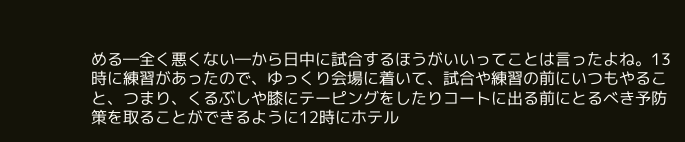める―全く悪くない―から日中に試合するほうがいいってことは言ったよね。13時に練習があったので、ゆっくり会場に着いて、試合や練習の前にいつもやること、つまり、くるぶしや膝にテーピングをしたりコートに出る前にとるべき予防策を取ることができるように12時にホテル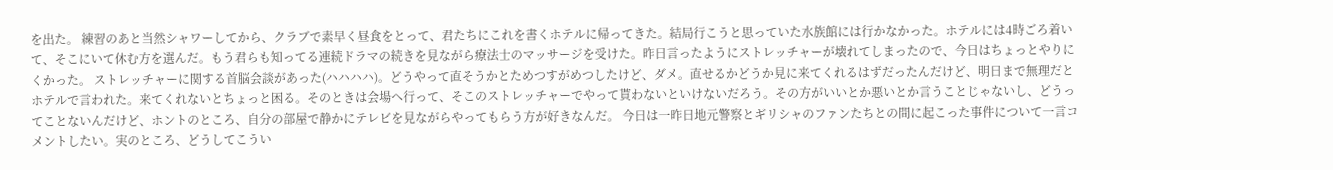を出た。 練習のあと当然シャワーしてから、クラブで素早く昼食をとって、君たちにこれを書くホテルに帰ってきた。結局行こうと思っていた水族館には行かなかった。ホテルには4時ごろ着いて、そこにいて休む方を選んだ。もう君らも知ってる連続ドラマの続きを見ながら療法士のマッサージを受けた。昨日言ったようにストレッチャーが壊れてしまったので、今日はちょっとやりにくかった。 ストレッチャーに関する首脳会談があった(ハハハハ)。どうやって直そうかとためつすがめつしたけど、ダメ。直せるかどうか見に来てくれるはずだったんだけど、明日まで無理だとホテルで言われた。来てくれないとちょっと困る。そのときは会場へ行って、そこのストレッチャーでやって貰わないといけないだろう。その方がいいとか悪いとか言うことじゃないし、どうってことないんだけど、ホントのところ、自分の部屋で静かにテレビを見ながらやってもらう方が好きなんだ。 今日は一昨日地元警察とギリシャのファンたちとの間に起こった事件について一言コメントしたい。実のところ、どうしてこうい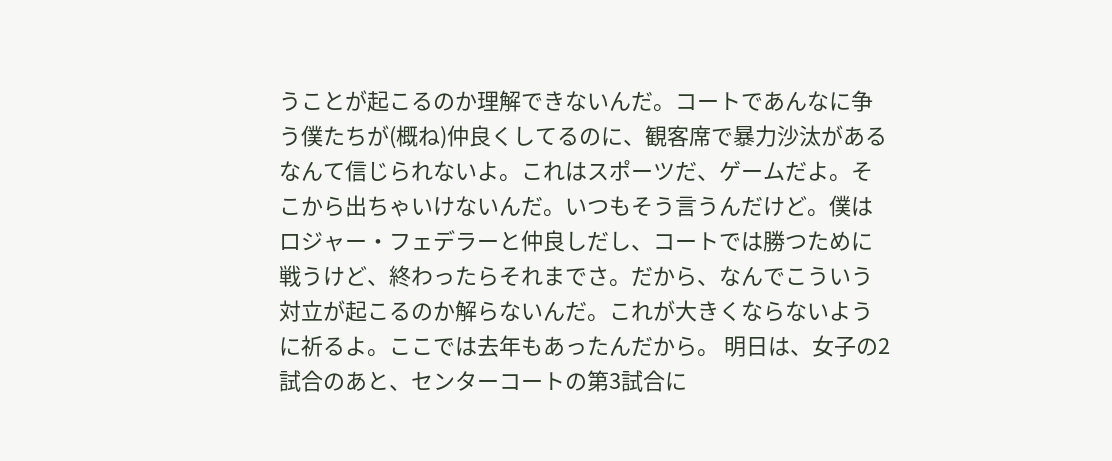うことが起こるのか理解できないんだ。コートであんなに争う僕たちが(概ね)仲良くしてるのに、観客席で暴力沙汰があるなんて信じられないよ。これはスポーツだ、ゲームだよ。そこから出ちゃいけないんだ。いつもそう言うんだけど。僕はロジャー・フェデラーと仲良しだし、コートでは勝つために戦うけど、終わったらそれまでさ。だから、なんでこういう対立が起こるのか解らないんだ。これが大きくならないように祈るよ。ここでは去年もあったんだから。 明日は、女子の2試合のあと、センターコートの第3試合に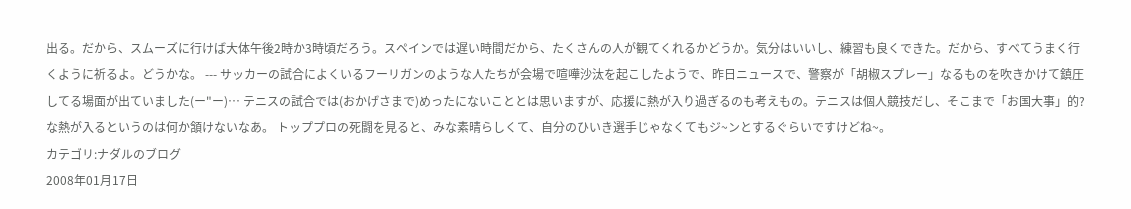出る。だから、スムーズに行けば大体午後2時か3時頃だろう。スペインでは遅い時間だから、たくさんの人が観てくれるかどうか。気分はいいし、練習も良くできた。だから、すべてうまく行くように祈るよ。どうかな。 --- サッカーの試合によくいるフーリガンのような人たちが会場で喧嘩沙汰を起こしたようで、昨日ニュースで、警察が「胡椒スプレー」なるものを吹きかけて鎮圧してる場面が出ていました(ー"ー)… テニスの試合では(おかげさまで)めったにないこととは思いますが、応援に熱が入り過ぎるのも考えもの。テニスは個人競技だし、そこまで「お国大事」的?な熱が入るというのは何か頷けないなあ。 トッププロの死闘を見ると、みな素晴らしくて、自分のひいき選手じゃなくてもジ~ンとするぐらいですけどね~。
カテゴリ:ナダルのブログ
2008年01月17日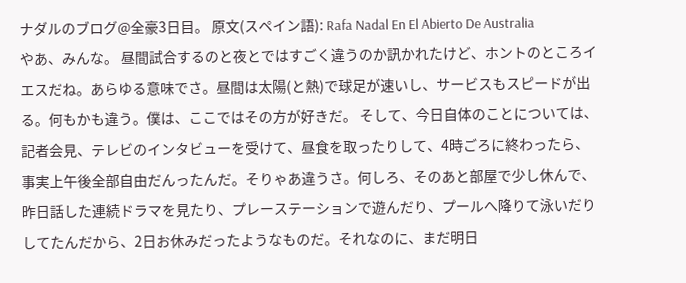ナダルのブログ@全豪3日目。 原文(スペイン語): Rafa Nadal En El Abierto De Australia
やあ、みんな。 昼間試合するのと夜とではすごく違うのか訊かれたけど、ホントのところイエスだね。あらゆる意味でさ。昼間は太陽(と熱)で球足が速いし、サービスもスピードが出る。何もかも違う。僕は、ここではその方が好きだ。 そして、今日自体のことについては、記者会見、テレビのインタビューを受けて、昼食を取ったりして、4時ごろに終わったら、事実上午後全部自由だんったんだ。そりゃあ違うさ。何しろ、そのあと部屋で少し休んで、昨日話した連続ドラマを見たり、プレーステーションで遊んだり、プールへ降りて泳いだりしてたんだから、2日お休みだったようなものだ。それなのに、まだ明日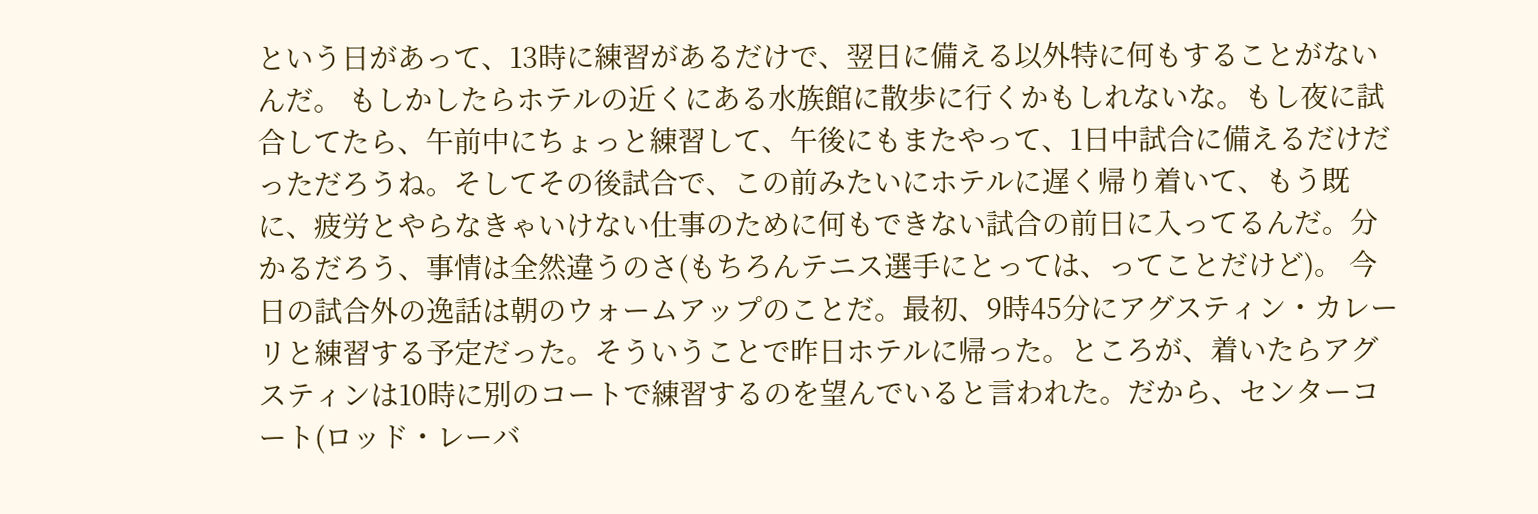という日があって、13時に練習があるだけで、翌日に備える以外特に何もすることがないんだ。 もしかしたらホテルの近くにある水族館に散歩に行くかもしれないな。もし夜に試合してたら、午前中にちょっと練習して、午後にもまたやって、1日中試合に備えるだけだっただろうね。そしてその後試合で、この前みたいにホテルに遅く帰り着いて、もう既に、疲労とやらなきゃいけない仕事のために何もできない試合の前日に入ってるんだ。分かるだろう、事情は全然違うのさ(もちろんテニス選手にとっては、ってことだけど)。 今日の試合外の逸話は朝のウォームアップのことだ。最初、9時45分にアグスティン・カレーリと練習する予定だった。そういうことで昨日ホテルに帰った。ところが、着いたらアグスティンは10時に別のコートで練習するのを望んでいると言われた。だから、センターコート(ロッド・レーバ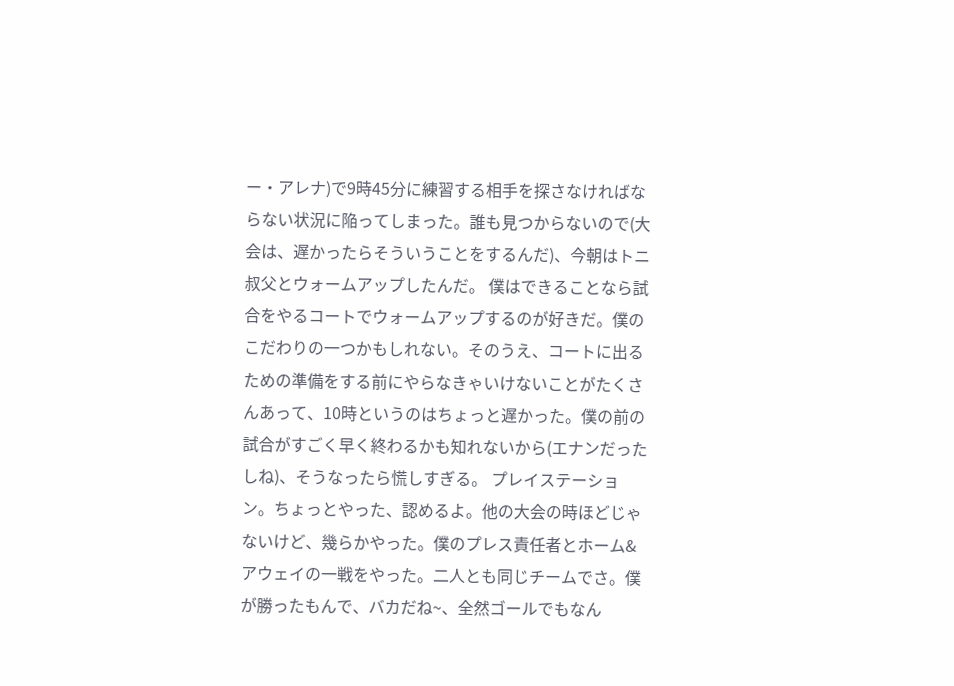ー・アレナ)で9時45分に練習する相手を探さなければならない状況に陥ってしまった。誰も見つからないので(大会は、遅かったらそういうことをするんだ)、今朝はトニ叔父とウォームアップしたんだ。 僕はできることなら試合をやるコートでウォームアップするのが好きだ。僕のこだわりの一つかもしれない。そのうえ、コートに出るための準備をする前にやらなきゃいけないことがたくさんあって、10時というのはちょっと遅かった。僕の前の試合がすごく早く終わるかも知れないから(エナンだったしね)、そうなったら慌しすぎる。 プレイステーション。ちょっとやった、認めるよ。他の大会の時ほどじゃないけど、幾らかやった。僕のプレス責任者とホーム&アウェイの一戦をやった。二人とも同じチームでさ。僕が勝ったもんで、バカだね~、全然ゴールでもなん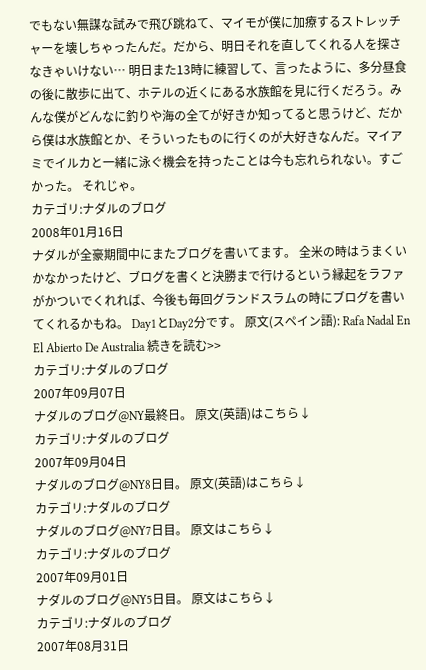でもない無謀な試みで飛び跳ねて、マイモが僕に加療するストレッチャーを壊しちゃったんだ。だから、明日それを直してくれる人を探さなきゃいけない… 明日また13時に練習して、言ったように、多分昼食の後に散歩に出て、ホテルの近くにある水族館を見に行くだろう。みんな僕がどんなに釣りや海の全てが好きか知ってると思うけど、だから僕は水族館とか、そういったものに行くのが大好きなんだ。マイアミでイルカと一緒に泳ぐ機会を持ったことは今も忘れられない。すごかった。 それじゃ。
カテゴリ:ナダルのブログ
2008年01月16日
ナダルが全豪期間中にまたブログを書いてます。 全米の時はうまくいかなかったけど、ブログを書くと決勝まで行けるという縁起をラファがかついでくれれば、今後も毎回グランドスラムの時にブログを書いてくれるかもね。 Day1とDay2分です。 原文(スペイン語): Rafa Nadal En El Abierto De Australia 続きを読む>>
カテゴリ:ナダルのブログ
2007年09月07日
ナダルのブログ@NY最終日。 原文(英語)はこちら↓
カテゴリ:ナダルのブログ
2007年09月04日
ナダルのブログ@NY8日目。 原文(英語)はこちら↓
カテゴリ:ナダルのブログ
ナダルのブログ@NY7日目。 原文はこちら↓
カテゴリ:ナダルのブログ
2007年09月01日
ナダルのブログ@NY5日目。 原文はこちら↓
カテゴリ:ナダルのブログ
2007年08月31日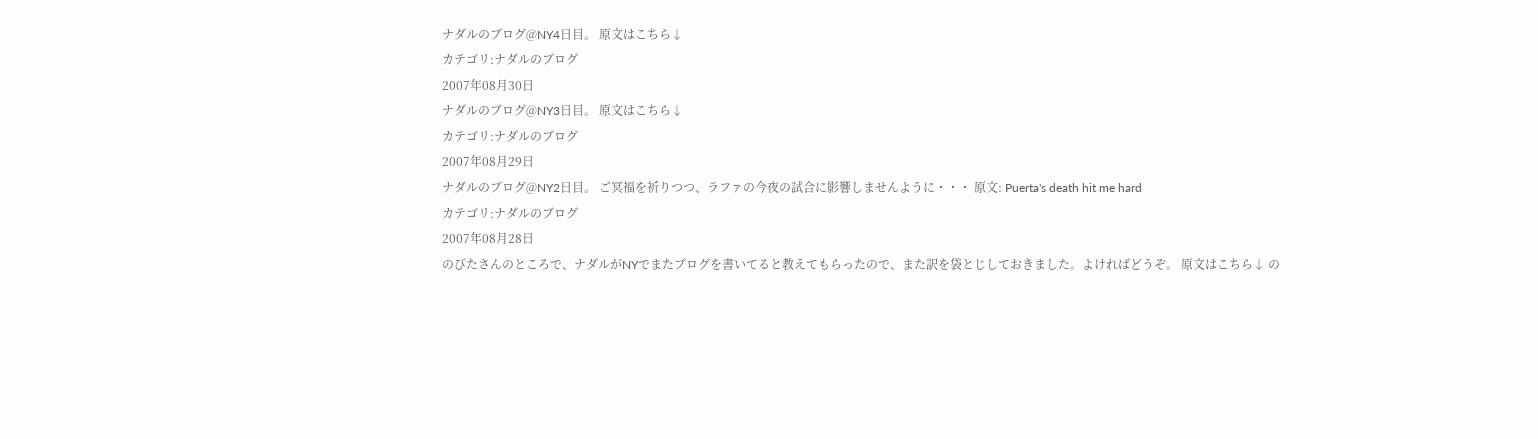ナダルのブログ@NY4日目。 原文はこちら↓
カテゴリ:ナダルのブログ
2007年08月30日
ナダルのブログ@NY3日目。 原文はこちら↓
カテゴリ:ナダルのブログ
2007年08月29日
ナダルのブログ@NY2日目。 ご冥福を祈りつつ、ラファの今夜の試合に影響しませんように・・・ 原文: Puerta's death hit me hard
カテゴリ:ナダルのブログ
2007年08月28日
のびたさんのところで、ナダルがNYでまたブログを書いてると教えてもらったので、また訳を袋とじしておきました。よければどうぞ。 原文はこちら↓ の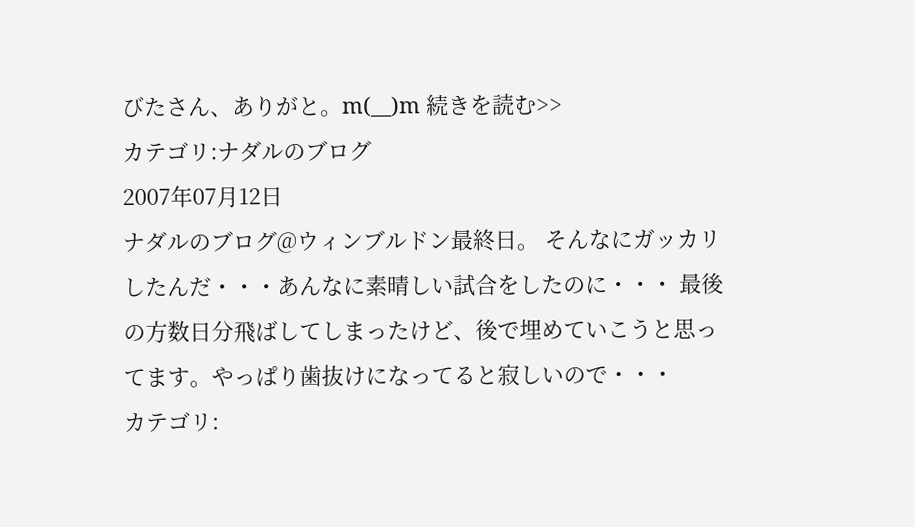びたさん、ありがと。m(__)m 続きを読む>>
カテゴリ:ナダルのブログ
2007年07月12日
ナダルのブログ@ウィンブルドン最終日。 そんなにガッカリしたんだ・・・あんなに素晴しい試合をしたのに・・・ 最後の方数日分飛ばしてしまったけど、後で埋めていこうと思ってます。やっぱり歯抜けになってると寂しいので・・・
カテゴリ: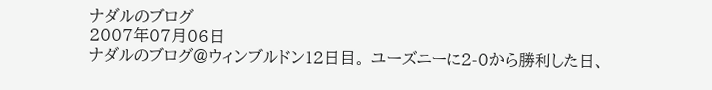ナダルのブログ
2007年07月06日
ナダルのブログ@ウィンブルドン12日目。 ユーズニーに2-0から勝利した日、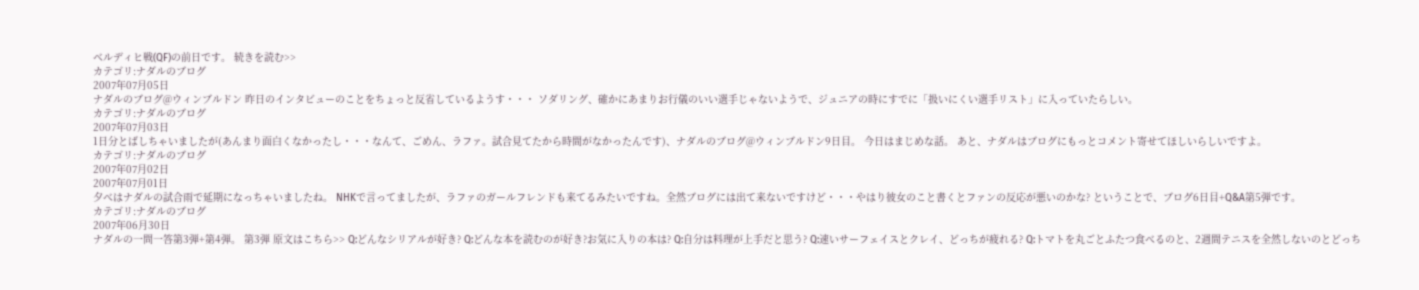ベルディヒ戦(QF)の前日です。 続きを読む>>
カテゴリ:ナダルのブログ
2007年07月05日
ナダルのブログ@ウィンブルドン 昨日のインタビューのことをちょっと反省しているようす・・・ ソダリング、確かにあまりお行儀のいい選手じゃないようで、ジュニアの時にすでに「扱いにくい選手リスト」に入っていたらしい。
カテゴリ:ナダルのブログ
2007年07月03日
1日分とばしちゃいましたが(あんまり面白くなかったし・・・なんて、ごめん、ラファ。試合見てたから時間がなかったんです)、ナダルのブログ@ウィンブルドン9日目。 今日はまじめな話。 あと、ナダルはブログにもっとコメント寄せてほしいらしいですよ。
カテゴリ:ナダルのブログ
2007年07月02日
2007年07月01日
夕べはナダルの試合雨で延期になっちゃいましたね。 NHKで言ってましたが、ラファのガールフレンドも来てるみたいですね。全然ブログには出て来ないですけど・・・やはり彼女のこと書くとファンの反応が悪いのかな? ということで、ブログ6日目+Q&A第5弾です。
カテゴリ:ナダルのブログ
2007年06月30日
ナダルの一問一答第3弾+第4弾。 第3弾 原文はこちら>> Q:どんなシリアルが好き? Q:どんな本を読むのが好き?お気に入りの本は? Q:自分は料理が上手だと思う? Q:速いサーフェイスとクレイ、どっちが疲れる? Q:トマトを丸ごとふたつ食べるのと、2週間テニスを全然しないのとどっち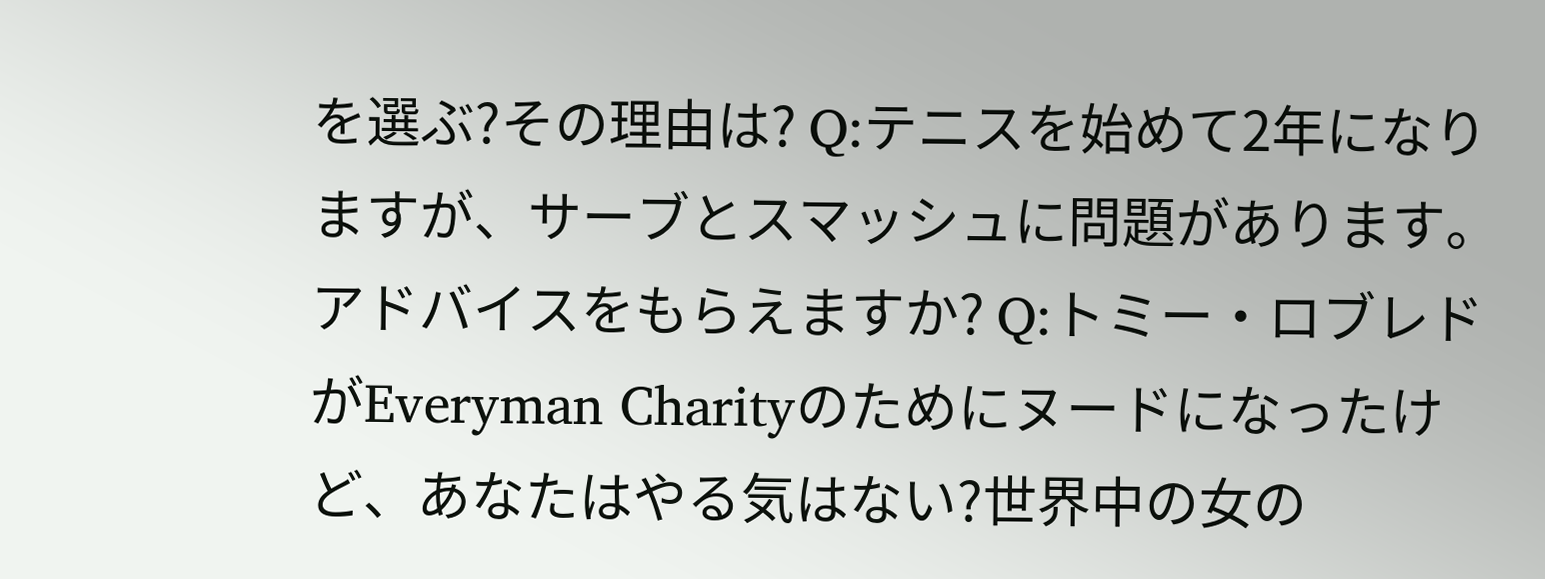を選ぶ?その理由は? Q:テニスを始めて2年になりますが、サーブとスマッシュに問題があります。アドバイスをもらえますか? Q:トミー・ロブレドがEveryman Charityのためにヌードになったけど、あなたはやる気はない?世界中の女の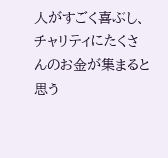人がすごく喜ぶし、チャリティにたくさんのお金が集まると思う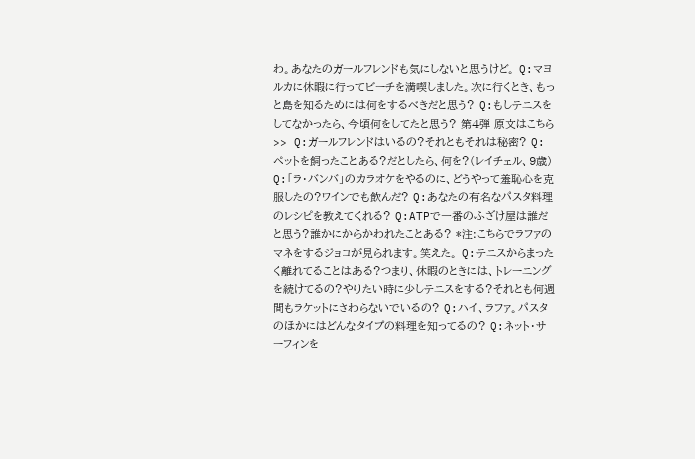わ。あなたのガールフレンドも気にしないと思うけど。 Q:マヨルカに休暇に行ってビーチを満喫しました。次に行くとき、もっと島を知るためには何をするべきだと思う? Q:もしテニスをしてなかったら、今頃何をしてたと思う? 第4弾 原文はこちら>> Q:ガールフレンドはいるの?それともそれは秘密? Q:ペットを飼ったことある?だとしたら、何を?(レイチェル、9歳) Q:「ラ・バンバ」のカラオケをやるのに、どうやって羞恥心を克服したの?ワインでも飲んだ? Q:あなたの有名なパスタ料理のレシピを教えてくれる? Q:ATPで一番のふざけ屋は誰だと思う?誰かにからかわれたことある? *注:こちらでラファのマネをするジョコが見られます。笑えた。 Q:テニスからまったく離れてることはある?つまり、休暇のときには、トレーニングを続けてるの?やりたい時に少しテニスをする?それとも何週間もラケットにさわらないでいるの? Q:ハイ、ラファ。パスタのほかにはどんなタイプの料理を知ってるの? Q:ネット・サーフィンを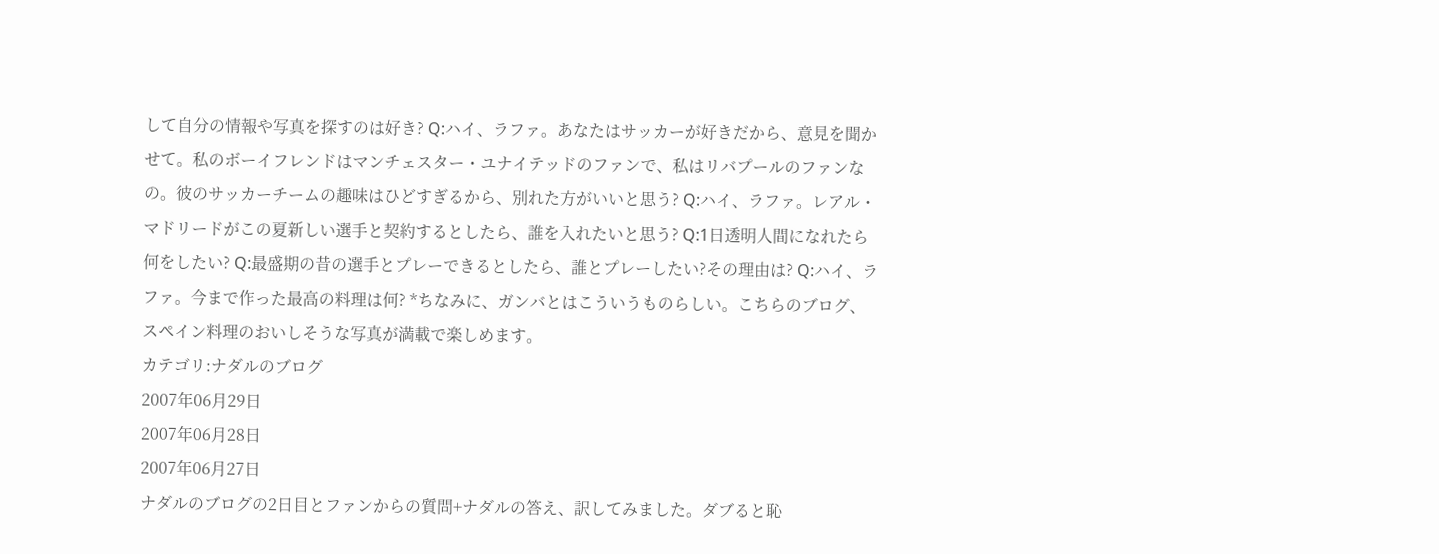して自分の情報や写真を探すのは好き? Q:ハイ、ラファ。あなたはサッカーが好きだから、意見を聞かせて。私のボーイフレンドはマンチェスター・ユナイテッドのファンで、私はリバプールのファンなの。彼のサッカーチームの趣味はひどすぎるから、別れた方がいいと思う? Q:ハイ、ラファ。レアル・マドリードがこの夏新しい選手と契約するとしたら、誰を入れたいと思う? Q:1日透明人間になれたら何をしたい? Q:最盛期の昔の選手とプレーできるとしたら、誰とプレーしたい?その理由は? Q:ハイ、ラファ。今まで作った最高の料理は何? *ちなみに、ガンバとはこういうものらしい。こちらのブログ、スペイン料理のおいしそうな写真が満載で楽しめます。
カテゴリ:ナダルのブログ
2007年06月29日
2007年06月28日
2007年06月27日
ナダルのブログの2日目とファンからの質問+ナダルの答え、訳してみました。ダブると恥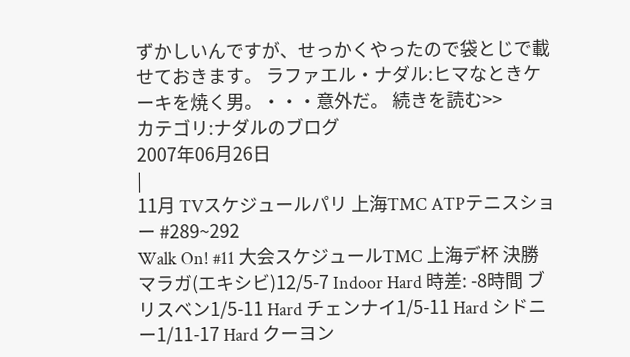ずかしいんですが、せっかくやったので袋とじで載せておきます。 ラファエル・ナダル:ヒマなときケーキを焼く男。・・・意外だ。 続きを読む>>
カテゴリ:ナダルのブログ
2007年06月26日
|
11月 TVスケジュールパリ 上海TMC ATPテニスショー #289~292
Walk On! #11 大会スケジュールTMC 上海デ杯 決勝マラガ(エキシビ)12/5-7 Indoor Hard 時差: -8時間 ブリスベン1/5-11 Hard チェンナイ1/5-11 Hard シドニー1/11-17 Hard クーヨン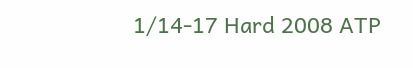1/14-17 Hard 2008 ATP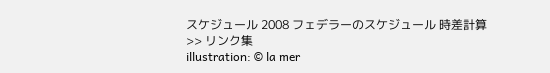スケジュール 2008 フェデラーのスケジュール 時差計算>> リンク集
illustration: © la mer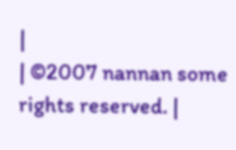|
| ©2007 nannan some rights reserved. |